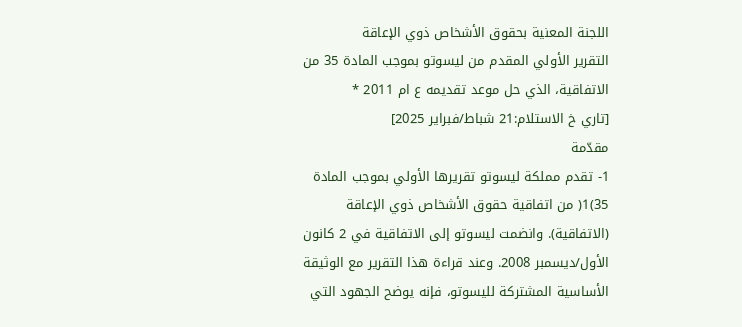اللجنة المعنية بحقوق الأشخاص ذوي الإعاقة
التقرير الأولي المقدم من ليسوتو بموجب المادة 35 من الاتفاقية، الذي حل موعد تقديمه ع ام 2011 *
[تاري خ الاستلام:21 شباط/فبراير 2025]
مقدّمة
1- تقدم مملكة ليسوتو تقريرها الأولي بموجب المادة 35)1( من اتفاقية حقوق الأشخاص ذوي الإعاقة (الاتفاقية). وانضمت ليسوتو إلى الاتفاقية في 2 كانون الأول/ديسمبر 2008. وعند قراءة هذا التقرير مع الوثيقة الأساسية المشتركة لليسوتو، فإنه يوضح الجهود التي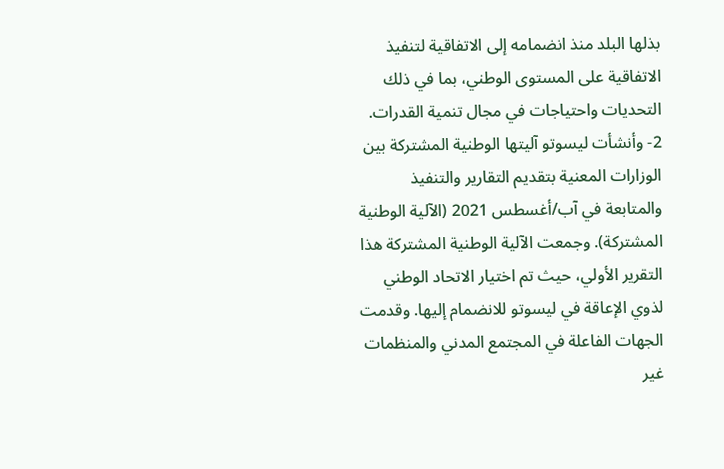بذلها البلد منذ انضمامه إلى الاتفاقية لتنفيذ الاتفاقية على المستوى الوطني، بما في ذلك التحديات واحتياجات في مجال تنمية القدرات.
2- وأنشأت ليسوتو آليتها الوطنية المشتركة بين الوزارات المعنية بتقديم التقارير والتنفيذ والمتابعة في آب/أغسطس 2021 (الآلية الوطنية المشتركة). وجمعت الآلية الوطنية المشتركة هذا التقرير الأولي، حيث تم اختيار الاتحاد الوطني لذوي الإعاقة في ليسوتو للانضمام إليها. وقدمت الجهات الفاعلة في المجتمع المدني والمنظمات غير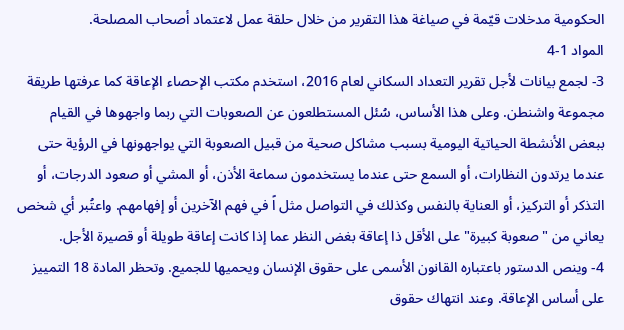الحكومية مدخلات قيّمة في صياغة هذا التقرير من خلال حلقة عمل لاعتماد أصحاب المصلحة.
المواد 1-4
3- لجمع بيانات لأجل تقرير التعداد السكاني لعام 2016، استخدم مكتب الإحصاء الإعاقة كما عرفتها طريقة مجموعة واشنطن. وعلى هذا الأساس، سُئل المستطلعون عن الصعوبات التي ربما واجهوها في القيام ببعض الأنشطة الحياتية اليومية بسبب مشاكل صحية من قبيل الصعوبة التي يواجهونها في الرؤية حتى عندما يرتدون النظارات، أو السمع حتى عندما يستخدمون سماعة الأذن، أو المشي أو صعود الدرجات، أو التذكر أو التركيز، أو العناية بالنفس وكذلك في التواصل مثل اً في فهم الآخرين أو إفهامهم. واعتُبر أي شخص يعاني من "صعوبة كبيرة" على الأقل ذا إعاقة بغض النظر عما إذا كانت إعاقة طويلة أو قصيرة الأجل.
4- وينص الدستور باعتباره القانون الأسمى على حقوق الإنسان ويحميها للجميع. وتحظر المادة 18 التمييز على أساس الإعاقة. وعند انتهاك حقوق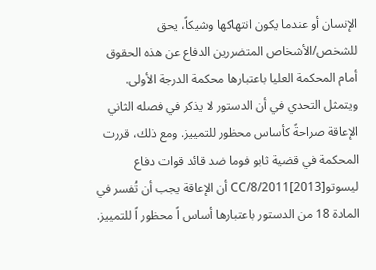الإنسان أو عندما يكون انتهاكها وشيكاً، يحق للشخص/الأشخاص المتضررين الدفاع عن هذه الحقوق أمام المحكمة العليا باعتبارها محكمة الدرجة الأولى. ويتمثل التحدي في أن الدستور لا يذكر في فصله الثاني الإعاقة صراحةً كأساس محظور للتمييز. ومع ذلك، قررت المحكمة في قضية ثابو فوما ضد قائد قوات دفاع ليسوتوCC/8/2011[2013] أن الإعاقة يجب أن تُفسر في المادة 18 من الدستور باعتبارها أساس اً محظور اً للتمييز.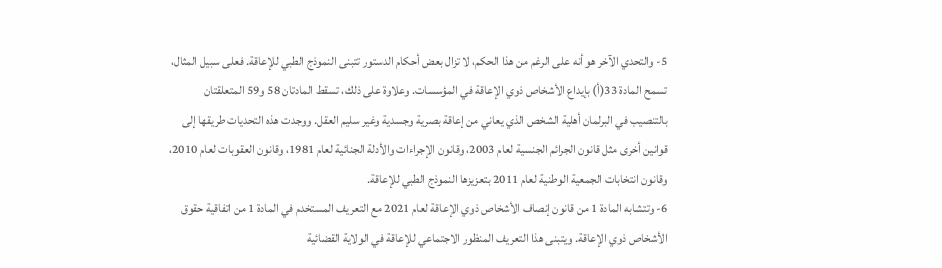5- والتحدي الآخر هو أنه على الرغم من هذا الحكم، لا تزال بعض أحكام الدستور تتبنى النموذج الطبي للإعاقة. فعلى سبيل المثال، تسمح المادة 33(أ) بإيداع الأشخاص ذوي الإعاقة في المؤسسات. وعلاوة على ذلك، تسقط المادتان 58 و59 المتعلقتان بالتنصيب في البرلمان أهلية الشخص الذي يعاني من إعاقة بصرية وجسدية وغير سليم العقل. ووجدت هذه التحديات طريقها إلى قوانين أخرى مثل قانون الجرائم الجنسية لعام 2003، وقانون الإجراءات والأدلة الجنائية لعام 1981، وقانون العقوبات لعام 2010، وقانون انتخابات الجمعية الوطنية لعام 2011 بتعزيزها النموذج الطبي للإعاقة.
6- وتتشابه المادة 1 من قانون إنصاف الأشخاص ذوي الإعاقة لعام 2021 مع التعريف المستخدم في المادة 1 من اتفاقية حقوق الأشخاص ذوي الإعاقة. ويتبنى هذا التعريف المنظور الاجتماعي للإعاقة في الولاية القضائية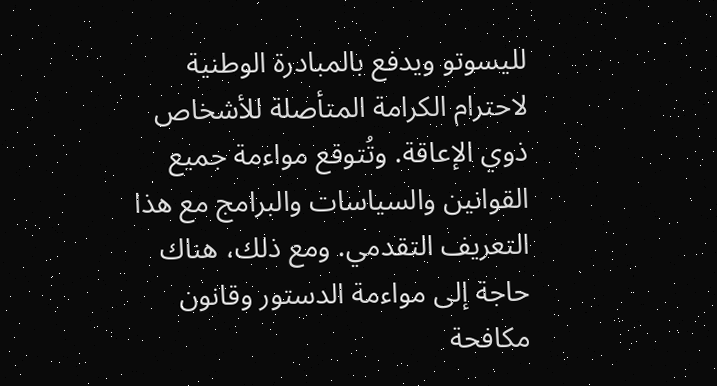لليسوتو ويدفع بالمبادرة الوطنية لاحترام الكرامة المتأصلة للأشخاص ذوي الإعاقة. وتُتوقع مواءمة جميع القوانين والسياسات والبرامج مع هذا التعريف التقدمي. ومع ذلك، هناك حاجة إلى مواءمة الدستور وقانون مكافحة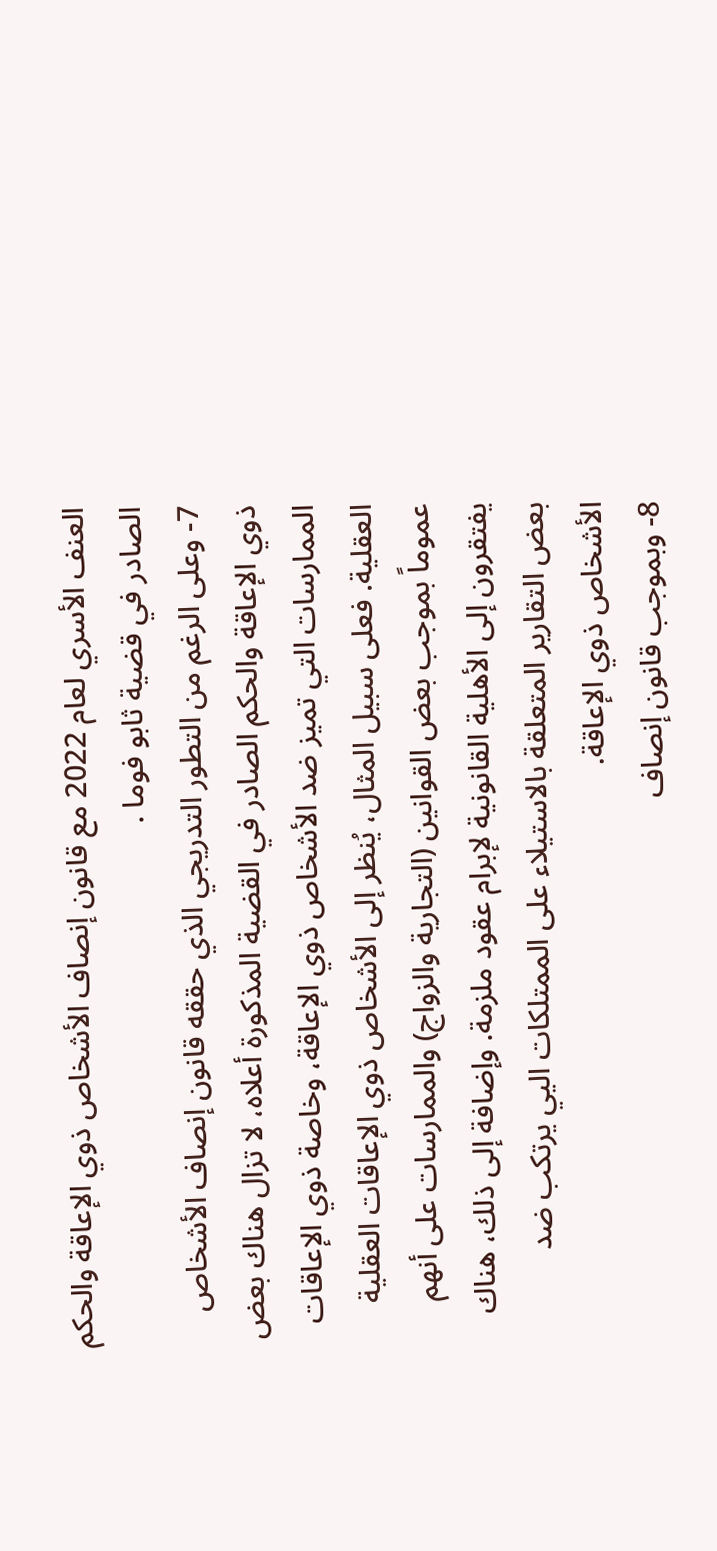العنف الأسري لعام 2022 مع قانون إنصاف الأشخاص ذوي الإعاقة والحكم الصادر في قضية ثابو فوما .
7- وعلى الرغم من التطور التدريجي الذي حققه قانون إنصاف الأشخاص ذوي الإعاقة والحكم الصادر في القضية المذكورة أعلاه، لا تزال هناك بعض الممارسات التي تميز ضد الأشخاص ذوي الإعاقة، وخاصة ذوي الإعاقات العقلية. فعلى سبيل المثال، يُنظر إلى الأشخاص ذوي الإعاقات العقلية عموماً بموجب بعض القوانين (التجارية والزواج) والممارسات على أنهم يفتقرون إلى الأهلية القانونية لإبرام عقود ملزمة. وإضافة إلى ذلك، هناك بعض التقارير المتعلقة بالاستيلاء على الممتلكات اليي يرتكب ضد الأشخاص ذوي الإعاقة.
8- وبموجب قانون إنصاف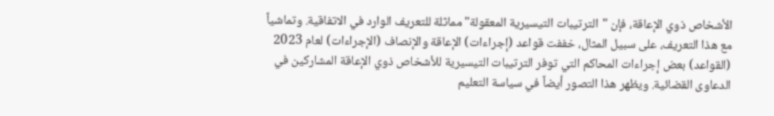الأشخاص ذوي الإعاقة، فإن "الترتيبات التيسيرية المعقولة" مماثلة للتعريف الوارد في الاتفاقية. وتماشياً مع هذا التعريف، على سبيل المثال، خففت قواعد (إجراءات) الإعاقة والإنصاف (الإجراءات) لعام 2023 (القواعد) بعض إجراءات المحاكم التي توفر الترتيبات التيسيرية للأشخاص ذوي الإعاقة المشاركين في الدعاوى القضائية. ويظهر هذا التصور أيضاً في سياسة التعليم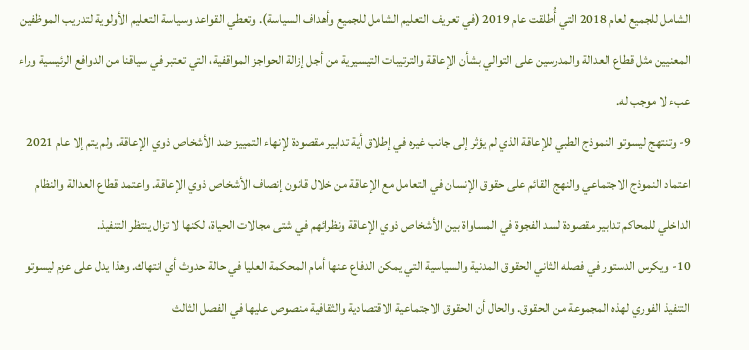الشامل للجميع لعام 2018 التي أُطلقت عام 2019 (في تعريف التعليم الشامل للجميع وأهداف السياسة). وتعطي القواعد وسياسة التعليم الأولوية لتدريب الموظفين المعنيين مثل قطاع العدالة والمدرسين على التوالي بشأن الإعاقة والترتيبات التيسيرية من أجل إزالة الحواجز المواقفية، التي تعتبر في سياقنا من الدوافع الرئيسية وراء عبء لا موجب له.
9- وتنتهج ليسوتو النموذج الطبي للإعاقة الذي لم يؤثر إلى جانب غيره في إطلاق أية تدابير مقصودة لإنهاء التمييز ضد الأشخاص ذوي الإعاقة. ولم يتم إلا عام 2021 اعتماد النموذج الاجتماعي والنهج القائم على حقوق الإنسان في التعامل مع الإعاقة من خلال قانون إنصاف الأشخاص ذوي الإعاقة. واعتمد قطاع العدالة والنظام الداخلي للمحاكم تدابير مقصودة لسد الفجوة في المساواة بين الأشخاص ذوي الإعاقة ونظرائهم في شتى مجالات الحياة، لكنها لا تزال ينتظر التنفيذ.
10- ويكرس الدستور في فصله الثاني الحقوق المدنية والسياسية التي يمكن الدفاع عنها أمام المحكمة العليا في حالة حدوث أي انتهاك. وهذا يدل على عزم ليسوتو التنفيذ الفوري لهذه المجموعة من الحقوق. والحال أن الحقوق الاجتماعية الاقتصادية والثقافية منصوص عليها في الفصل الثالث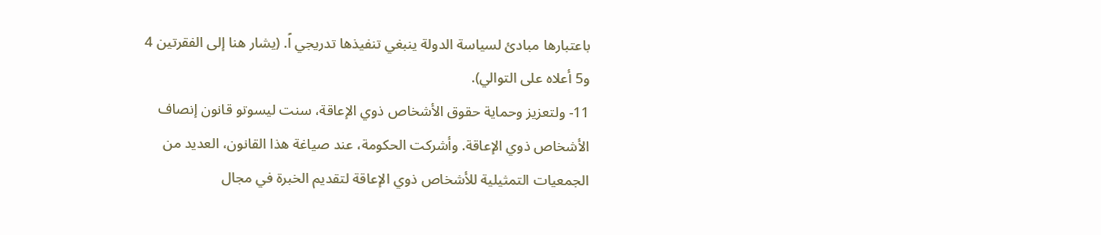باعتبارها مبادئ لسياسة الدولة ينبغي تنفيذها تدريجي اً. (يشار هنا إلى الفقرتين 4 و5 أعلاه على التوالي).
11- ولتعزيز وحماية حقوق الأشخاص ذوي الإعاقة، سنت ليسوتو قانون إنصاف الأشخاص ذوي الإعاقة. وأشركت الحكومة، عند صياغة هذا القانون، العديد من الجمعيات التمثيلية للأشخاص ذوي الإعاقة لتقديم الخبرة في مجال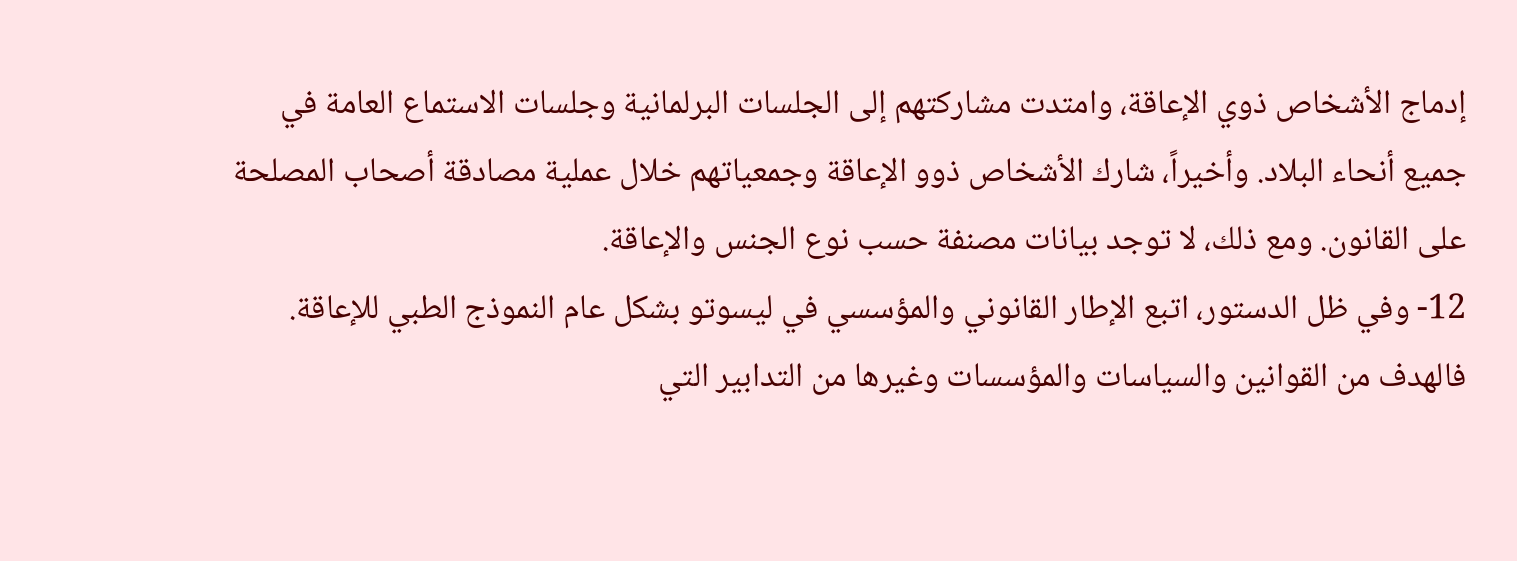إدماج الأشخاص ذوي الإعاقة، وامتدت مشاركتهم إلى الجلسات البرلمانية وجلسات الاستماع العامة في جميع أنحاء البلاد. وأخيراً، شارك الأشخاص ذوو الإعاقة وجمعياتهم خلال عملية مصادقة أصحاب المصلحة على القانون. ومع ذلك، لا توجد بيانات مصنفة حسب نوع الجنس والإعاقة.
12- وفي ظل الدستور، اتبع الإطار القانوني والمؤسسي في ليسوتو بشكل عام النموذج الطبي للإعاقة. فالهدف من القوانين والسياسات والمؤسسات وغيرها من التدابير التي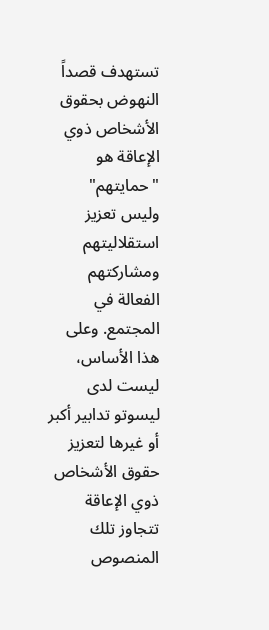تستهدف قصداً النهوض بحقوق الأشخاص ذوي الإعاقة هو "حمايتهم" وليس تعزيز استقلاليتهم ومشاركتهم الفعالة في المجتمع. وعلى هذا الأساس، ليست لدى ليسوتو تدابير أكبر أو غيرها لتعزيز حقوق الأشخاص ذوي الإعاقة تتجاوز تلك المنصوص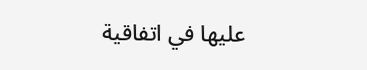عليها في اتفاقية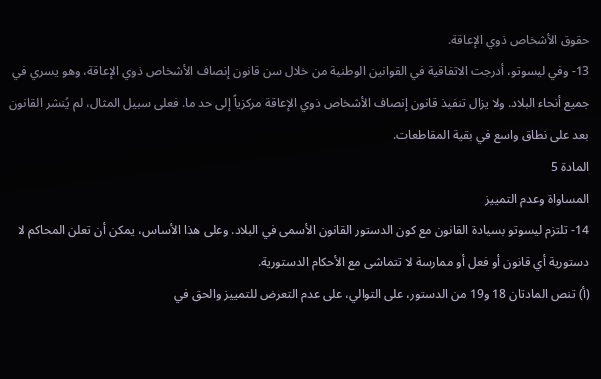حقوق الأشخاص ذوي الإعاقة.
13- وفي ليسوتو، أدرجت الاتفاقية في القوانين الوطنية من خلال سن قانون إنصاف الأشخاص ذوي الإعاقة، وهو يسري في جميع أنحاء البلاد. ولا يزال تنفيذ قانون إنصاف الأشخاص ذوي الإعاقة مركزياً إلى حد ما. فعلى سبيل المثال، لم يُنشر القانون بعد على نطاق واسع في بقية المقاطعات.
المادة 5
المساواة وعدم التمييز
14- تلتزم ليسوتو بسيادة القانون مع كون الدستور القانون الأسمى في البلاد. وعلى هذا الأساس، يمكن أن تعلن المحاكم لا دستورية أي قانون أو فعل أو ممارسة لا تتماشى مع الأحكام الدستورية.
(أ) تنص المادتان 18 و19 من الدستور، على التوالي، على عدم التعرض للتمييز والحق في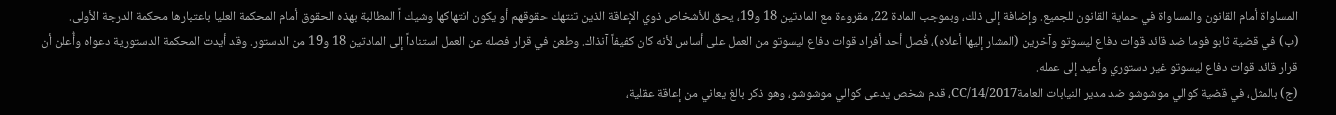المساواة أمام القانون والمساواة في حماية القانون للجميع. وإضافة إلى ذلك، وبموجب المادة 22، مقروءة مع المادتين 18 و19، يحق للأشخاص ذوي الإعاقة الذين تنتهك حقوقهم أو يكون انتهاكها وشيك اً المطالبة بهذه الحقوق أمام المحكمة العليا باعتبارها محكمة الدرجة الأولى.
(ب) في قضية ثابو فوما ضد قائد قوات دفاع ليسوتو وآخرين (المشار إليها أعلاه)، فُصل أحد أفراد قوات دفاع ليسوتو من العمل على أساس لأنه كان كفيفاً آنذاك. وطعن في قرار فصله عن العمل استناداً إلى المادتين 18 و19 من الدستور. وقد أيدت المحكمة الدستورية دعواه وأُعلن أن قرار قائد قوات دفاع ليسوتو غير دستوري وأُعيد إلى عمله.
(ج) بالمثل، في قضية كوالي موشوشو ضد مدير النيابات العامةCC/14/2017، قدم شخص يدعى كوالي موشوشو، وهو ذكر بالغ يعاني من إعاقة عقلية،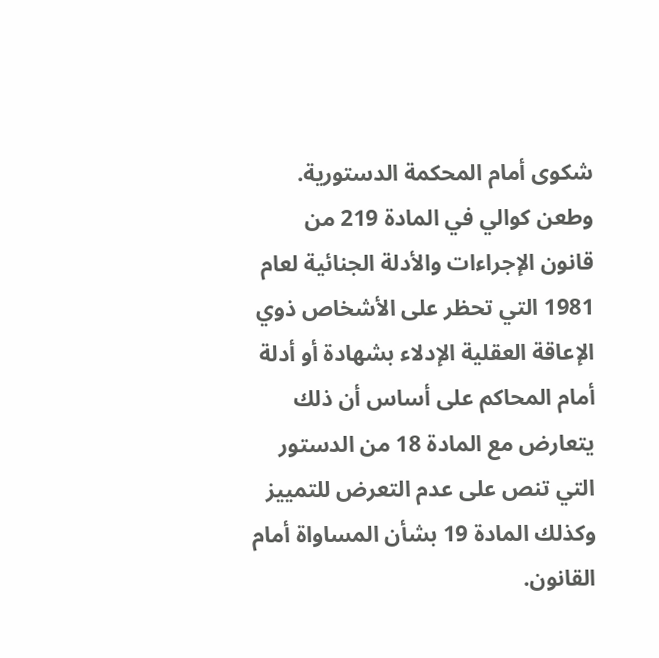شكوى أمام المحكمة الدستورية. وطعن كوالي في المادة 219 من قانون الإجراءات والأدلة الجنائية لعام 1981 التي تحظر على الأشخاص ذوي الإعاقة العقلية الإدلاء بشهادة أو أدلة أمام المحاكم على أساس أن ذلك يتعارض مع المادة 18 من الدستور التي تنص على عدم التعرض للتمييز وكذلك المادة 19 بشأن المساواة أمام القانون.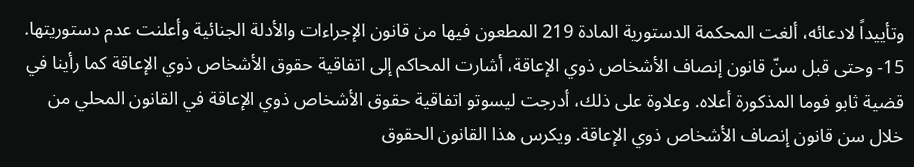وتأييداً لادعائه، ألغت المحكمة الدستورية المادة 219 المطعون فيها من قانون الإجراءات والأدلة الجنائية وأعلنت عدم دستوريتها.
15- وحتى قبل سنّ قانون إنصاف الأشخاص ذوي الإعاقة، أشارت المحاكم إلى اتفاقية حقوق الأشخاص ذوي الإعاقة كما رأينا في قضية ثابو فوما المذكورة أعلاه. وعلاوة على ذلك، أدرجت ليسوتو اتفاقية حقوق الأشخاص ذوي الإعاقة في القانون المحلي من خلال سن قانون إنصاف الأشخاص ذوي الإعاقة. ويكرس هذا القانون الحقوق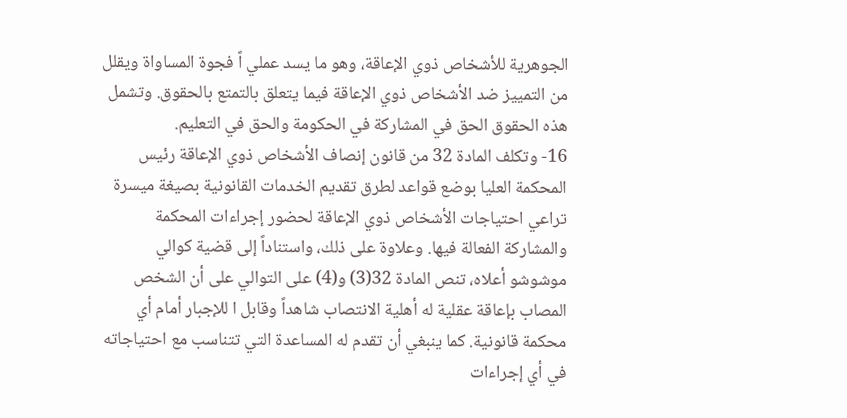الجوهرية للأشخاص ذوي الإعاقة، وهو ما يسد عملي اً فجوة المساواة ويقلل من التمييز ضد الأشخاص ذوي الإعاقة فيما يتعلق بالتمتع بالحقوق. وتشمل هذه الحقوق الحق في المشاركة في الحكومة والحق في التعليم.
16- وتكلف المادة 32 من قانون إنصاف الأشخاص ذوي الإعاقة رئيس المحكمة العليا بوضع قواعد لطرق تقديم الخدمات القانونية بصيغة ميسرة تراعي احتياجات الأشخاص ذوي الإعاقة لحضور إجراءات المحكمة والمشاركة الفعالة فيها. وعلاوة على ذلك، واستناداً إلى قضية كوالي موشوشو أعلاه، تنص المادة 32(3) و(4) على التوالي على أن الشخص المصاب بإعاقة عقلية له أهلية الانتصاب شاهداً وقابل ا للإجبار أمام أي محكمة قانونية. كما ينبغي أن تقدم له المساعدة التي تتناسب مع احتياجاته في أي إجراءات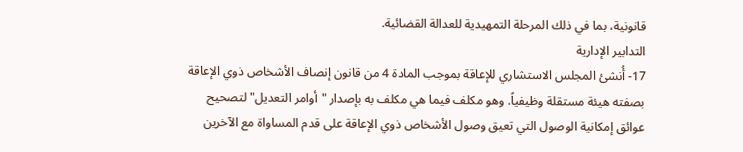قانونية، بما في ذلك المرحلة التمهيدية للعدالة القضائية.
التدابير الإدارية
17- أُنشئ المجلس الاستشاري للإعاقة بموجب المادة 4 من قانون إنصاف الأشخاص ذوي الإعاقة بصفته هيئة مستقلة وظيفياً. وهو مكلف فيما هي مكلف به بإصدار "أوامر التعديل" لتصحيح عوائق إمكانية الوصول التي تعيق وصول الأشخاص ذوي الإعاقة على قدم المساواة مع الآخرين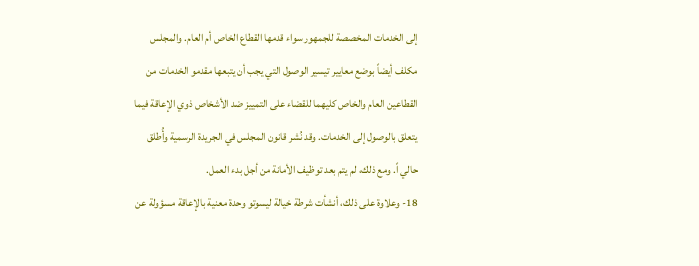إلى الخدمات المخصصة للجمهور سواء قدمها القطاع الخاص أم العام. والمجلس مكلف أيضاً بوضع معايير تيسير الوصول التي يجب أن يتبعها مقدمو الخدمات من القطاعين العام والخاص كليهما للقضاء على التمييز ضد الأشخاص ذوي الإعاقة فيما يتعلق بالوصول إلى الخدمات. وقد نُشر قانون المجلس في الجريدة الرسمية وأُطلق حالي اً. ومع ذلك، لم يتم بعد توظيف الأمانة من أجل بدء العمل.
18- وعلاوة على ذلك، أنشأت شرطة خيالة ليسوتو وحدة معنية بالإعاقة مسؤولة عن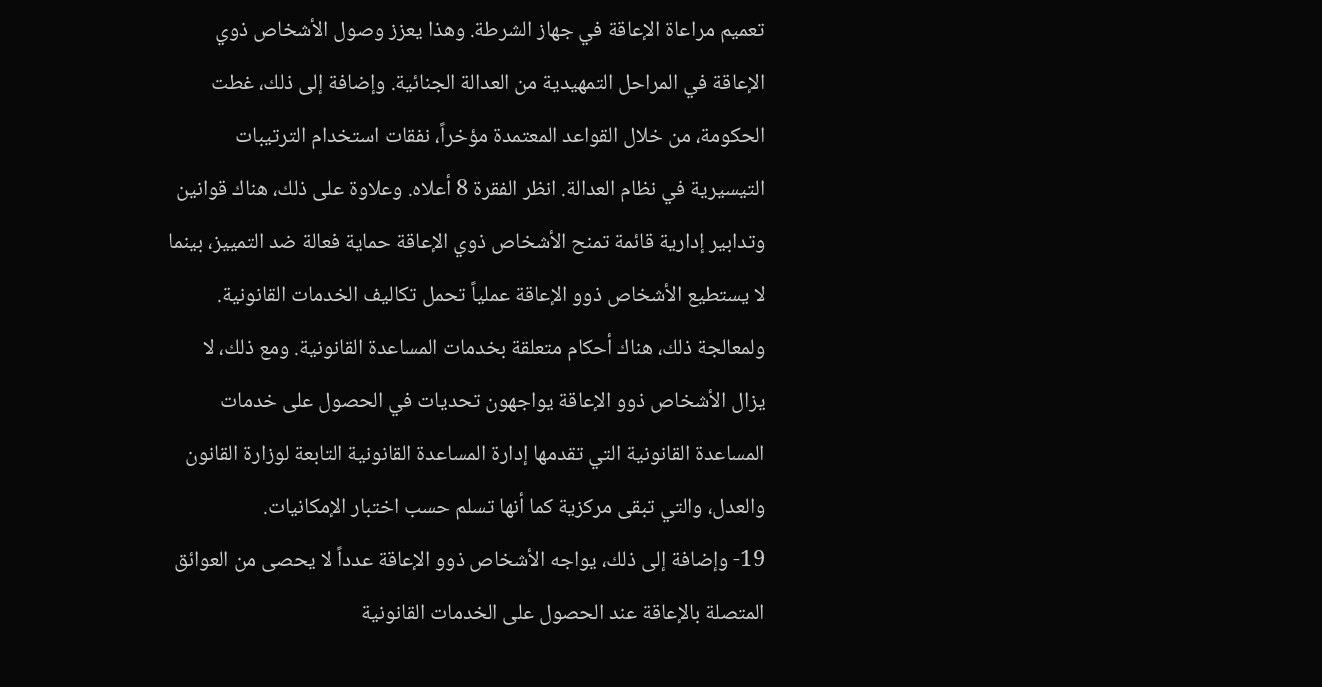تعميم مراعاة الإعاقة في جهاز الشرطة. وهذا يعزز وصول الأشخاص ذوي الإعاقة في المراحل التمهيدية من العدالة الجنائية. وإضافة إلى ذلك، غطت الحكومة، من خلال القواعد المعتمدة مؤخراً، نفقات استخدام الترتيبات التيسيرية في نظام العدالة. انظر الفقرة 8 أعلاه. وعلاوة على ذلك، هناك قوانين وتدابير إدارية قائمة تمنح الأشخاص ذوي الإعاقة حماية فعالة ضد التمييز، بينما لا يستطيع الأشخاص ذوو الإعاقة عملياً تحمل تكاليف الخدمات القانونية. ولمعالجة ذلك، هناك أحكام متعلقة بخدمات المساعدة القانونية. ومع ذلك، لا يزال الأشخاص ذوو الإعاقة يواجهون تحديات في الحصول على خدمات المساعدة القانونية التي تقدمها إدارة المساعدة القانونية التابعة لوزارة القانون والعدل، والتي تبقى مركزية كما أنها تسلم حسب اختبار الإمكانيات.
19- وإضافة إلى ذلك، يواجه الأشخاص ذوو الإعاقة عدداً لا يحصى من العوائق المتصلة بالإعاقة عند الحصول على الخدمات القانونية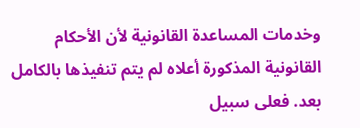وخدمات المساعدة القانونية لأن الأحكام القانونية المذكورة أعلاه لم يتم تنفيذها بالكامل بعد. فعلى سبيل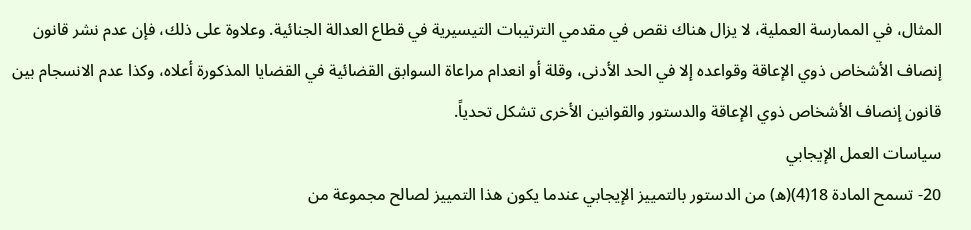المثال، في الممارسة العملية، لا يزال هناك نقص في مقدمي الترتيبات التيسيرية في قطاع العدالة الجنائية. وعلاوة على ذلك، فإن عدم نشر قانون إنصاف الأشخاص ذوي الإعاقة وقواعده إلا في الحد الأدنى، وقلة أو انعدام مراعاة السوابق القضائية في القضايا المذكورة أعلاه، وكذا عدم الانسجام بين قانون إنصاف الأشخاص ذوي الإعاقة والدستور والقوانين الأخرى تشكل تحدياً.
سياسات العمل الإيجابي
20- تسمح المادة 18(4)(ه) من الدستور بالتمييز الإيجابي عندما يكون هذا التمييز لصالح مجموعة من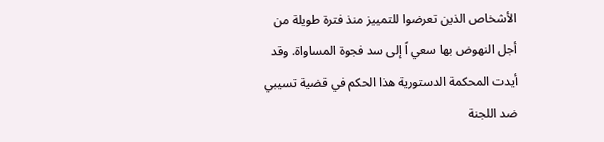الأشخاص الذين تعرضوا للتمييز منذ فترة طويلة من أجل النهوض بها سعي اً إلى سد فجوة المساواة. وقد أيدت المحكمة الدستورية هذا الحكم في قضية تسيبي ضد اللجنة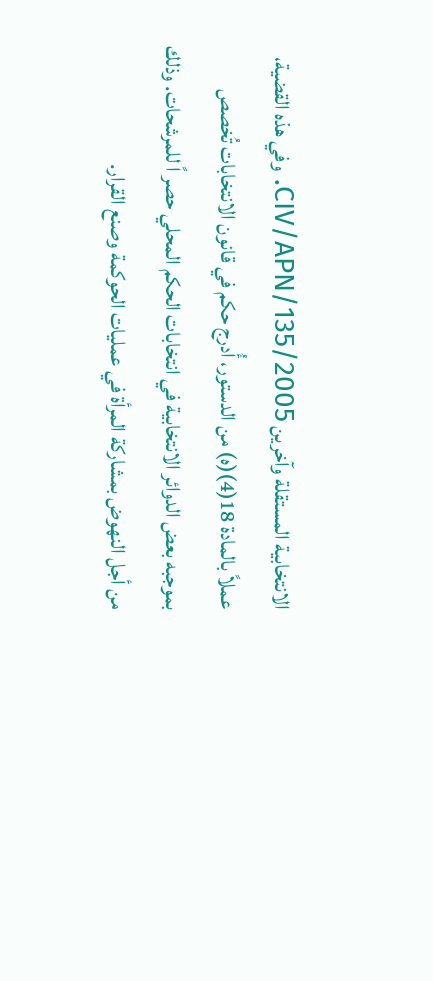الانتخابية المستقلة وآخرين CIV/APN/135/2005. وفي هذه القضية، عملاً بالمادة 18(4)(ه) من الدستور، أُدرج حكم في قانون الانتخابات تُخصص بموجبه بعض الدوائر الانتخابية في انتخابات الحكم المحلي حصر اً للمرشحات. وذلك من أجل النهوض بمشاركة المرأة في عمليات الحوكمة وصنع القرار.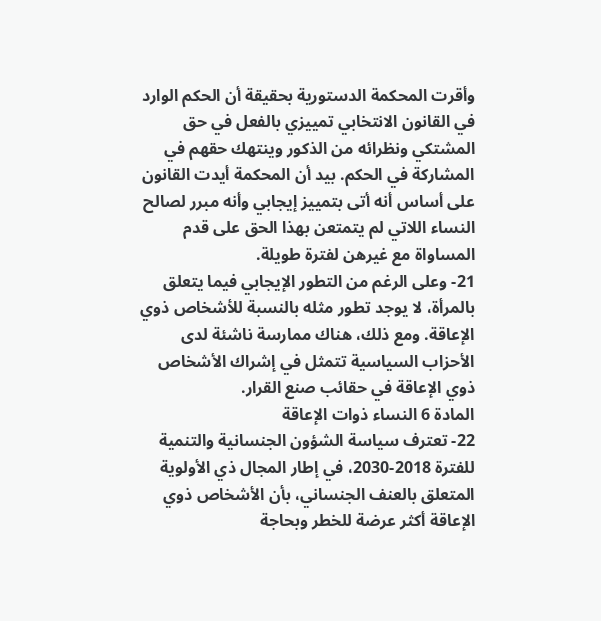وأقرت المحكمة الدستورية بحقيقة أن الحكم الوارد في القانون الانتخابي تمييزي بالفعل في حق المشتكي ونظرائه من الذكور وينتهك حقهم في المشاركة في الحكم. بيد أن المحكمة أيدت القانون على أساس أنه أتى بتمييز إيجابي وأنه مبرر لصالح النساء اللاتي لم يتمتعن بهذا الحق على قدم المساواة مع غيرهن لفترة طويلة.
21- وعلى الرغم من التطور الإيجابي فيما يتعلق بالمرأة، لا يوجد تطور مثله بالنسبة للأشخاص ذوي الإعاقة. ومع ذلك، هناك ممارسة ناشئة لدى الأحزاب السياسية تتمثل في إشراك الأشخاص ذوي الإعاقة في حقائب صنع القرار.
المادة 6 النساء ذوات الإعاقة
22- تعترف سياسة الشؤون الجنسانية والتنمية للفترة 2018-2030، في إطار المجال ذي الأولوية المتعلق بالعنف الجنساني، بأن الأشخاص ذوي الإعاقة أكثر عرضة للخطر وبحاجة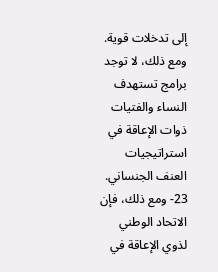إلى تدخلات قوية. ومع ذلك، لا توجد برامج تستهدف النساء والفتيات ذوات الإعاقة في استراتيجيات العنف الجنساني.
23- ومع ذلك، فإن الاتحاد الوطني لذوي الإعاقة في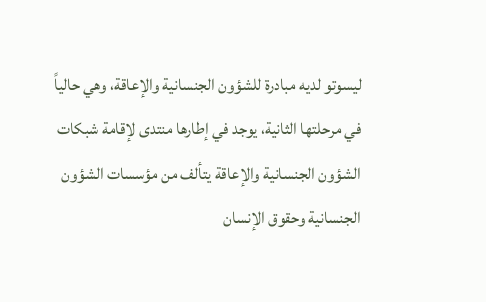ليسوتو لديه مبادرة للشؤون الجنسانية والإعاقة، وهي حالياً في مرحلتها الثانية، يوجد في إطارها منتدى لإقامة شبكات الشؤون الجنسانية والإعاقة يتألف من مؤسسات الشؤون الجنسانية وحقوق الإنسان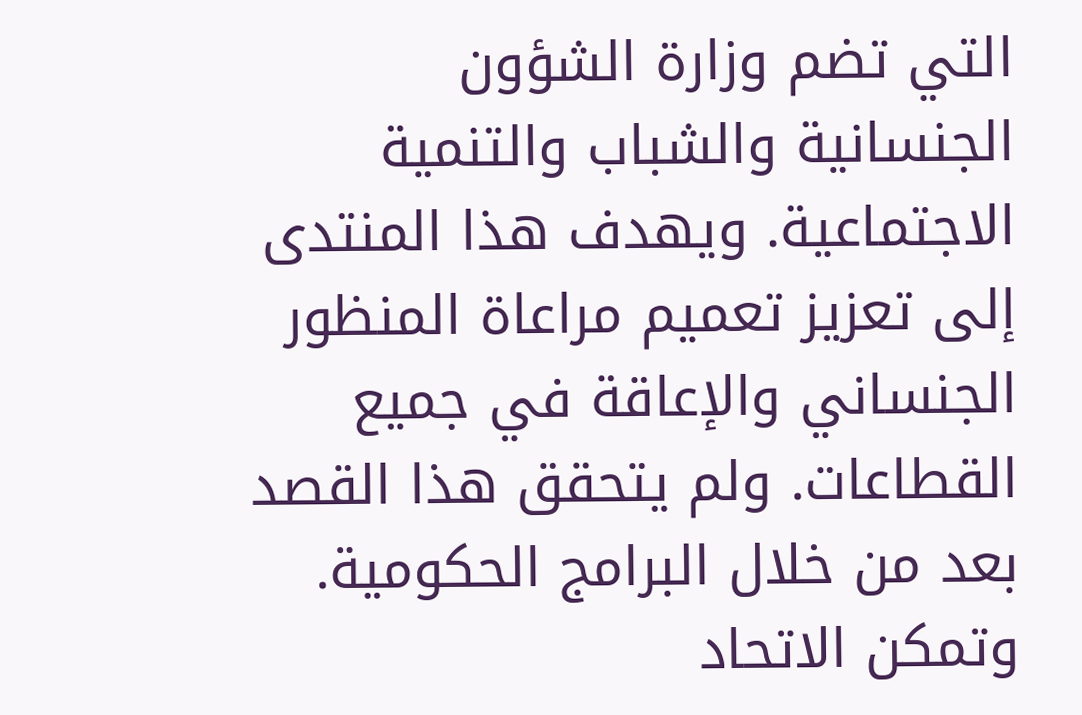التي تضم وزارة الشؤون الجنسانية والشباب والتنمية الاجتماعية. ويهدف هذا المنتدى إلى تعزيز تعميم مراعاة المنظور الجنساني والإعاقة في جميع القطاعات. ولم يتحقق هذا القصد بعد من خلال البرامج الحكومية. وتمكن الاتحاد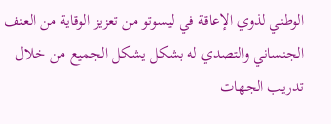الوطني لذوي الإعاقة في ليسوتو من تعزيز الوقاية من العنف الجنساني والتصدي له بشكل يشكل الجميع من خلال تدريب الجهات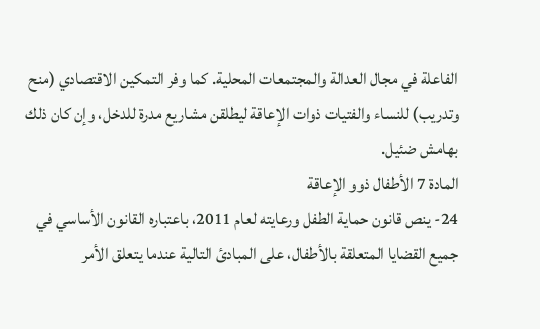الفاعلة في مجال العدالة والمجتمعات المحلية. كما وفر التمكين الاقتصادي (منح وتدريب) للنساء والفتيات ذوات الإعاقة ليطلقن مشاريع مدرة للدخل، وإن كان ذلك بهامش ضئيل.
المادة 7 الأطفال ذوو الإعاقة
24- ينص قانون حماية الطفل ورعايته لعام 2011، باعتباره القانون الأساسي في جميع القضايا المتعلقة بالأطفال، على المبادئ التالية عندما يتعلق الأمر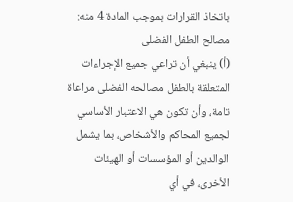باتخاذ القرارات بموجب المادة 4 منه:
مصالح الطفل الفضلى
(أ) ينبغي أن تراعي جميع الإجراءات المتعلقة بالطفل مصالحه الفضلى مراعاة تامة، وأن تكون هي الاعتبار الأساسي لجميع المحاكم والأشخاص، بما يشمل الوالدين أو المؤسسات أو الهيئات الأخرى، في أي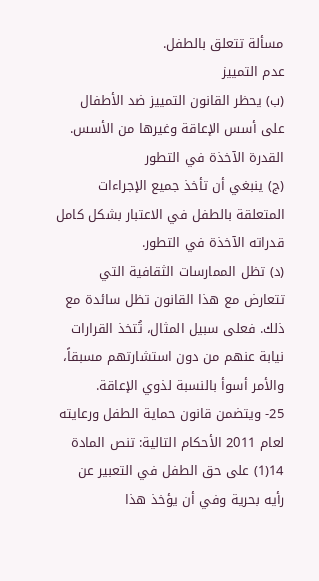مسألة تتعلق بالطفل.
عدم التمييز
(ب) يحظر القانون التمييز ضد الأطفال على أسس الإعاقة وغيرها من الأسس.
القدرة الآخذة في التطور
(ج) ينبغي أن تأخذ جميع الإجراءات المتعلقة بالطفل في الاعتبار بشكل كامل قدراته الآخذة في التطور.
(د) تظل الممارسات الثقافية التي تتعارض مع هذا القانون تظل سائدة مع ذلك. فعلى سبيل المثال، تُتخذ القرارات نيابة عنهم من دون استشارتهم مسبقاً، والأمر أسوأ بالنسبة لذوي الإعاقة.
25- ويتضمن قانون حماية الطفل ورعايته لعام 2011 الأحكام التالية: تنص المادة 14(1) على حق الطفل في التعبير عن رأيه بحرية وفي أن يؤخذ هذا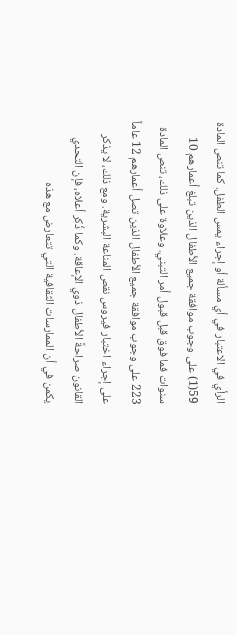الرأي في الاعتبار في أي مسألة أو إجراء يمس الطفل. كما تنص المادة 59(1) على وجوب موافقة جميع الأطفال الذين تبلغ أعمارهم 10 سنوات فما فوق قبل قبول أمر التبني. وعلاوة على ذلك، تنص المادة 223 على وجوب موافقة جميع الأطفال الذين تصل أعمارهم 12 عاماً على إجراء اختبار فيروس نقص المناعة البشرية. ومع ذلك، لا يذكر القانون صراحةً الأطفال ذوي الإعاقة. وكما ذُكر أعلاه، فإن التحدي يكمن في أن الممارسات الثقافية التي تتعارض مع هذه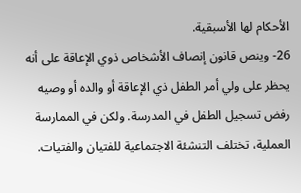الأحكام لها الأسبقية.
26- وينص قانون إنصاف الأشخاص ذوي الإعاقة على أنه يحظر على ولي أمر الطفل ذي الإعاقة أو والده أو وصيه رفض تسجيل الطفل في المدرسة. ولكن في الممارسة العملية، تختلف التنشئة الاجتماعية للفتيان والفتيات.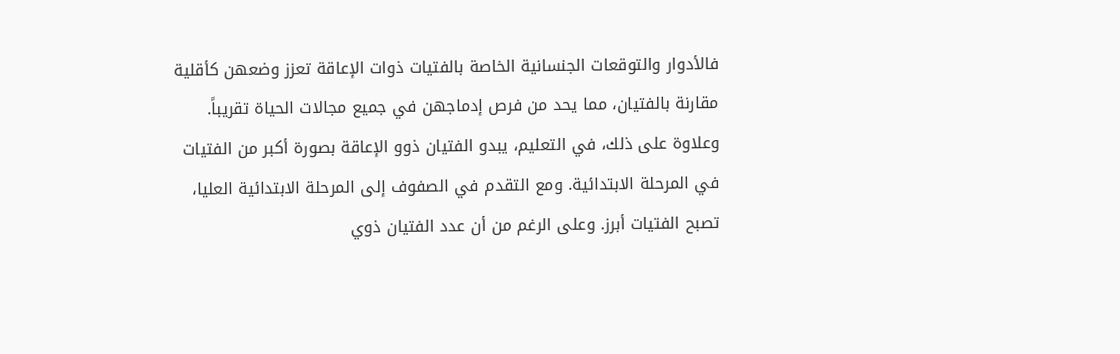فالأدوار والتوقعات الجنسانية الخاصة بالفتيات ذوات الإعاقة تعزز وضعهن كأقلية مقارنة بالفتيان، مما يحد من فرص إدماجهن في جميع مجالات الحياة تقريباً. وعلاوة على ذلك، في التعليم، يبدو الفتيان ذوو الإعاقة بصورة أكبر من الفتيات في المرحلة الابتدائية. ومع التقدم في الصفوف إلى المرحلة الابتدائية العليا، تصبح الفتيات أبرز. وعلى الرغم من أن عدد الفتيان ذوي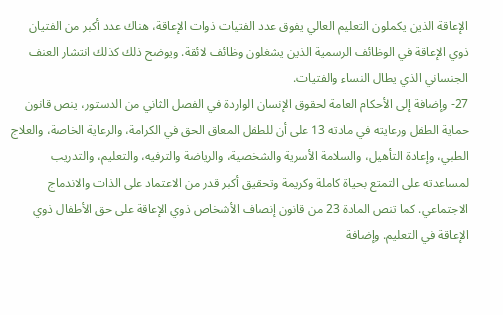الإعاقة الذين يكملون التعليم العالي يفوق عدد الفتيات ذوات الإعاقة، هناك عدد أكبر من الفتيان ذوي الإعاقة في الوظائف الرسمية الذين يشغلون وظائف لائقة. ويوضح ذلك كذلك انتشار العنف الجنساني الذي يطال النساء والفتيات.
27- وإضافة إلى الأحكام العامة لحقوق الإنسان الواردة في الفصل الثاني من الدستور، ينص قانون حماية الطفل ورعايته في مادته 13 على أن للطفل المعاق الحق في الكرامة، والرعاية الخاصة، والعلاج الطبي، وإعادة التأهيل، والسلامة الأسرية والشخصية، والرياضة والترفيه، والتعليم، والتدريب لمساعدته على التمتع بحياة كاملة وكريمة وتحقيق أكبر قدر من الاعتماد على الذات والاندماج الاجتماعي. كما تنص المادة 23 من قانون إنصاف الأشخاص ذوي الإعاقة على حق الأطفال ذوي الإعاقة في التعليم. وإضافة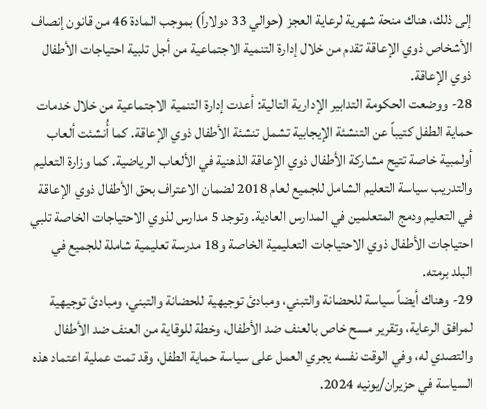إلى ذلك، هناك منحة شهرية لرعاية العجز (حوالي 33 دولاراً) بموجب المادة 46 من قانون إنصاف الأشخاص ذوي الإعاقة تقدم من خلال إدارة التنمية الاجتماعية من أجل تلبية احتياجات الأطفال ذوي الإعاقة.
28- ووضعت الحكومة التدابير الإدارية التالية: أعدت إدارة التنمية الاجتماعية من خلال خدمات حماية الطفل كتيباً عن التنشئة الإيجابية تشمل تنشئة الأطفال ذوي الإعاقة. كما أُنشئت ألعاب أولمبية خاصة تتيح مشاركة الأطفال ذوي الإعاقة الذهنية في الألعاب الرياضية. كما وزارة التعليم والتدريب سياسة التعليم الشامل للجميع لعام 2018 لضمان الاعتراف بحق الأطفال ذوي الإعاقة في التعليم ودمج المتعلمين في المدارس العادية. وتوجد 5 مدارس لذوي الاحتياجات الخاصة تلبي احتياجات الأطفال ذوي الاحتياجات التعليمية الخاصة و18 مدرسة تعليمية شاملة للجميع في البلد برمته.
29- وهناك أيضاً سياسة للحضانة والتبني، ومبادئ توجيهية للحضانة والتبني، ومبادئ توجيهية لمرافق الرعاية، وتقرير مسح خاص بالعنف ضد الأطفال، وخطة للوقاية من العنف ضد الأطفال والتصدي له، وفي الوقت نفسه يجري العمل على سياسة حماية الطفل، وقد تمت عملية اعتماد هذه السياسة في حزيران/يونيه 2024.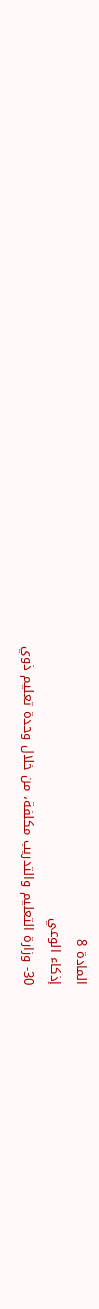المادة 8
إذكاء الوعي
30- وزارة التعليم والتدريب مكلفة، من خلال وحدة تعليم ذوي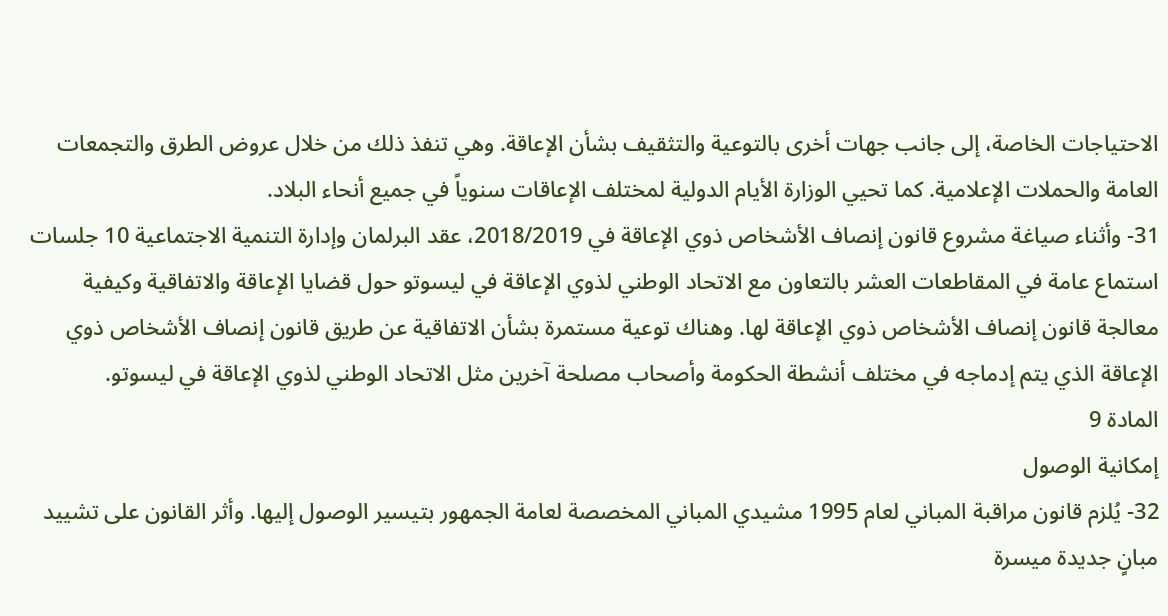الاحتياجات الخاصة، إلى جانب جهات أخرى بالتوعية والتثقيف بشأن الإعاقة. وهي تنفذ ذلك من خلال عروض الطرق والتجمعات العامة والحملات الإعلامية. كما تحيي الوزارة الأيام الدولية لمختلف الإعاقات سنوياً في جميع أنحاء البلاد.
31- وأثناء صياغة مشروع قانون إنصاف الأشخاص ذوي الإعاقة في 2018/2019، عقد البرلمان وإدارة التنمية الاجتماعية 10 جلسات استماع عامة في المقاطعات العشر بالتعاون مع الاتحاد الوطني لذوي الإعاقة في ليسوتو حول قضايا الإعاقة والاتفاقية وكيفية معالجة قانون إنصاف الأشخاص ذوي الإعاقة لها. وهناك توعية مستمرة بشأن الاتفاقية عن طريق قانون إنصاف الأشخاص ذوي الإعاقة الذي يتم إدماجه في مختلف أنشطة الحكومة وأصحاب مصلحة آخرين مثل الاتحاد الوطني لذوي الإعاقة في ليسوتو.
المادة 9
إمكانية الوصول
32- يُلزم قانون مراقبة المباني لعام 1995 مشيدي المباني المخصصة لعامة الجمهور بتيسير الوصول إليها. وأثر القانون على تشييد مبانٍ جديدة ميسرة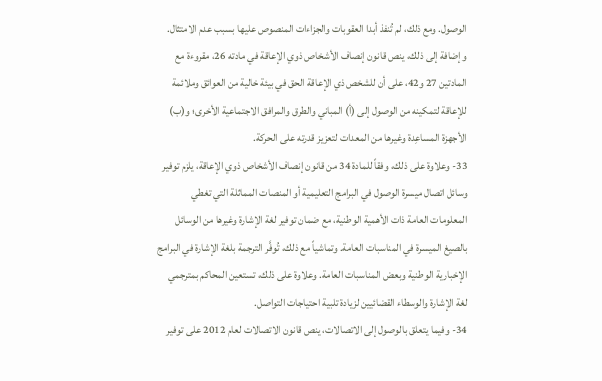الوصول. ومع ذلك، لم تُنفذ أبدا العقوبات والجزاءات المنصوص عليها بسبب عدم الامتثال. وإضافة إلى ذلك، ينص قانون إنصاف الأشخاص ذوي الإعاقة في مادته 26، مقروءة مع المادتين 27 و42، على أن للشخص ذي الإعاقة الحق في بيئة خالية من العوائق وملائمة للإعاقة لتمكينه من الوصول إلى (أ) المباني والطرق والمرافق الاجتماعية الأخرى؛ و(ب) الأجهزة المساعِدة وغيرها من المعدات لتعزيز قدرته على الحركة.
33- وعلاوة على ذلك، وفقاً للمادة 34 من قانون إنصاف الأشخاص ذوي الإعاقة، يلزم توفير وسائل اتصال ميسرة الوصول في البرامج التعليمية أو المنصات المماثلة التي تغطي المعلومات العامة ذات الأهمية الوطنية، مع ضمان توفير لغة الإشارة وغيرها من الوسائل بالصيغ الميسرة في المناسبات العامة. وتماشياً مع ذلك، تُوفَّر الترجمة بلغة الإشارة في البرامج الإخبارية الوطنية وبعض المناسبات العامة. وعلاوة على ذلك، تستعين المحاكم بمترجمي لغة الإشارة والوسطاء القضائيين لزيادة تلبية احتياجات التواصل.
34- وفيما يتعلق بالوصول إلى الاتصالات، ينص قانون الاتصالات لعام 2012 على توفير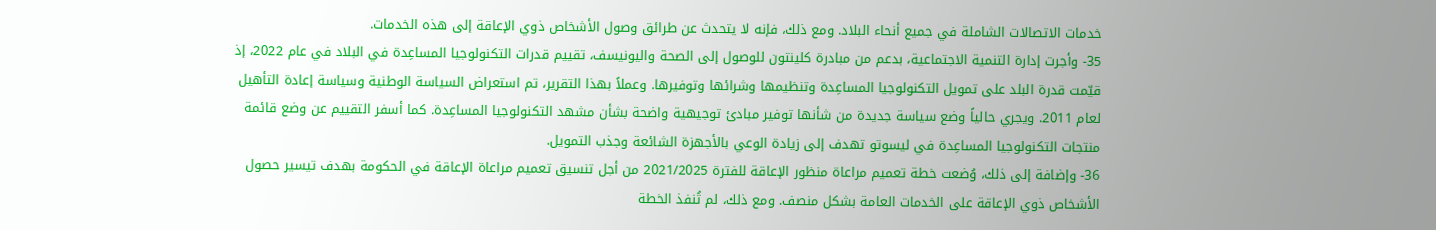خدمات الاتصالات الشاملة في جميع أنحاء البلاد. ومع ذلك، فإنه لا يتحدث عن طرائق وصول الأشخاص ذوي الإعاقة إلى هذه الخدمات.
35- وأجرت إدارة التنمية الاجتماعية، بدعم من مبادرة كلينتون للوصول إلى الصحة واليونيسف، تقييم قدرات التكنولوجيا المساعِدة في البلاد في عام 2022، إذ قيّمت قدرة البلد على تمويل التكنولوجيا المساعِدة وتنظيمها وشرائها وتوفيرها. وعملاً بهذا التقرير، تم استعراض السياسة الوطنية وسياسة إعادة التأهيل لعام 2011. ويجري حالياً وضع سياسة جديدة من شأنها توفير مبادئ توجيهية واضحة بشأن مشهد التكنولوجيا المساعِدة. كما أسفر التقييم عن وضع قائمة منتجات التكنولوجيا المساعِدة في ليسوتو تهدف إلى زيادة الوعي بالأجهزة الشائعة وجذب التمويل.
36- وإضافة إلى ذلك، وُضعت خطة تعميم مراعاة منظور الإعاقة للفترة 2021/2025 من أجل تنسيق تعميم مراعاة الإعاقة في الحكومة بهدف تيسير حصول الأشخاص ذوي الإعاقة على الخدمات العامة بشكل منصف. ومع ذلك، لم تُنفذ الخطة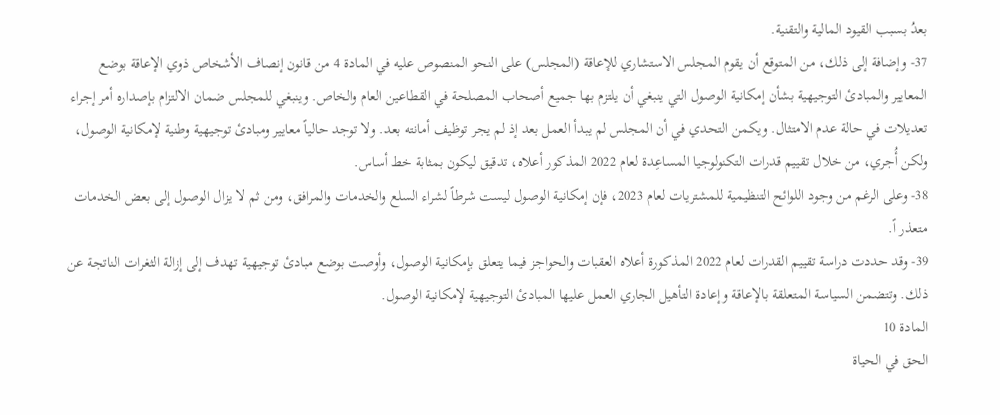بعدُ بسبب القيود المالية والتقنية.
37- وإضافة إلى ذلك، من المتوقع أن يقوم المجلس الاستشاري للإعاقة (المجلس) على النحو المنصوص عليه في المادة 4 من قانون إنصاف الأشخاص ذوي الإعاقة بوضع المعايير والمبادئ التوجيهية بشأن إمكانية الوصول التي ينبغي أن يلتزم بها جميع أصحاب المصلحة في القطاعين العام والخاص. وينبغي للمجلس ضمان الالتزام بإصداره أمر إجراء تعديلات في حالة عدم الامتثال. ويكمن التحدي في أن المجلس لم يبدأ العمل بعد إذ لم يجر توظيف أمانته بعد. ولا توجد حالياً معايير ومبادئ توجيهية وطنية لإمكانية الوصول، ولكن أُجري، من خلال تقييم قدرات التكنولوجيا المساعِدة لعام 2022 المذكور أعلاه، تدقيق ليكون بمثابة خط أساس.
38- وعلى الرغم من وجود اللوائح التنظيمية للمشتريات لعام 2023، فإن إمكانية الوصول ليست شرطاً لشراء السلع والخدمات والمرافق، ومن ثم لا يزال الوصول إلى بعض الخدمات متعذر اً.
39- وقد حددت دراسة تقييم القدرات لعام 2022 المذكورة أعلاه العقبات والحواجز فيما يتعلق بإمكانية الوصول، وأوصت بوضع مبادئ توجيهية تهدف إلى إزالة الثغرات الناتجة عن ذلك. وتتضمن السياسة المتعلقة بالإعاقة وإعادة التأهيل الجاري العمل عليها المبادئ التوجيهية لإمكانية الوصول.
المادة 10
الحق في الحياة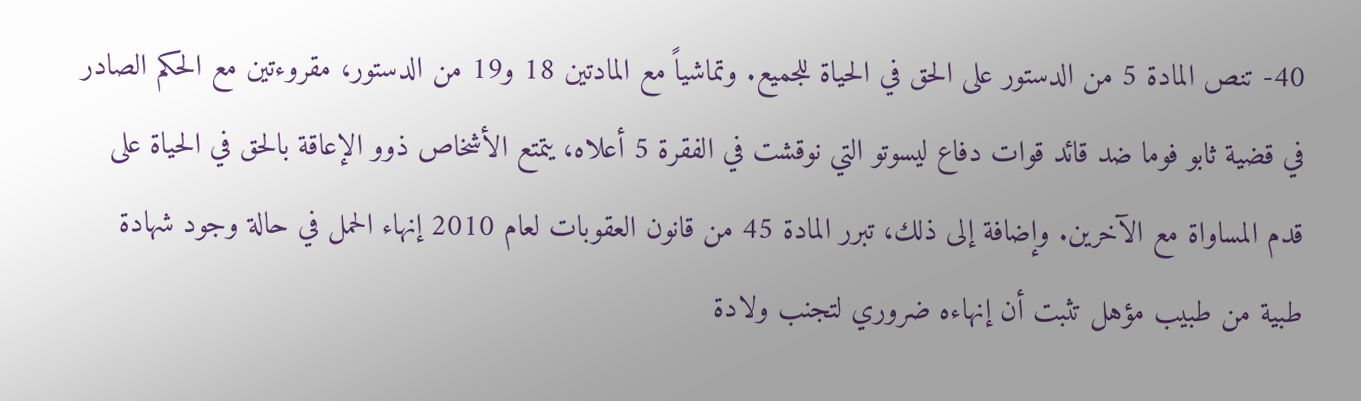40- تنص المادة 5 من الدستور على الحق في الحياة للجميع. وتماشياً مع المادتين 18 و19 من الدستور، مقروءتين مع الحكم الصادر في قضية ثابو فوما ضد قائد قوات دفاع ليسوتو التي نوقشت في الفقرة 5 أعلاه، يتمتع الأشخاص ذوو الإعاقة بالحق في الحياة على قدم المساواة مع الآخرين. وإضافة إلى ذلك، تبرر المادة 45 من قانون العقوبات لعام 2010 إنهاء الحمل في حالة وجود شهادة طبية من طبيب مؤهل تثبت أن إنهاءه ضروري لتجنب ولادة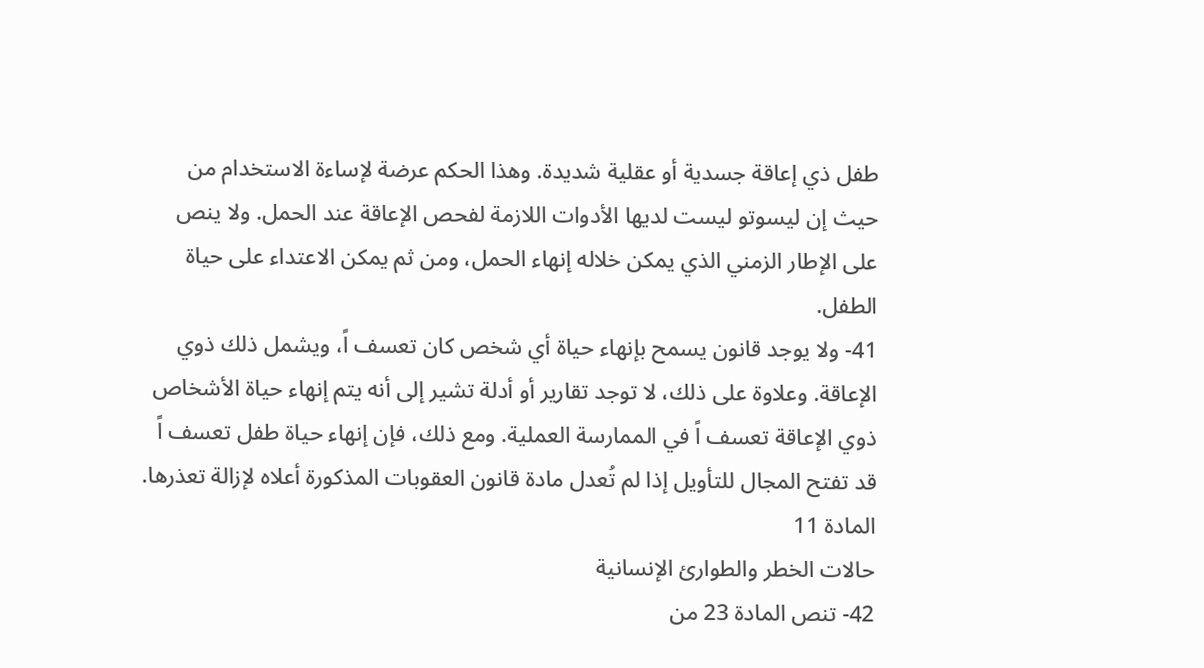طفل ذي إعاقة جسدية أو عقلية شديدة. وهذا الحكم عرضة لإساءة الاستخدام من حيث إن ليسوتو ليست لديها الأدوات اللازمة لفحص الإعاقة عند الحمل. ولا ينص على الإطار الزمني الذي يمكن خلاله إنهاء الحمل، ومن ثم يمكن الاعتداء على حياة الطفل.
41- ولا يوجد قانون يسمح بإنهاء حياة أي شخص كان تعسف اً، ويشمل ذلك ذوي الإعاقة. وعلاوة على ذلك، لا توجد تقارير أو أدلة تشير إلى أنه يتم إنهاء حياة الأشخاص ذوي الإعاقة تعسف اً في الممارسة العملية. ومع ذلك، فإن إنهاء حياة طفل تعسف اً قد تفتح المجال للتأويل إذا لم تُعدل مادة قانون العقوبات المذكورة أعلاه لإزالة تعذرها.
المادة 11
حالات الخطر والطوارئ الإنسانية
42- تنص المادة 23 من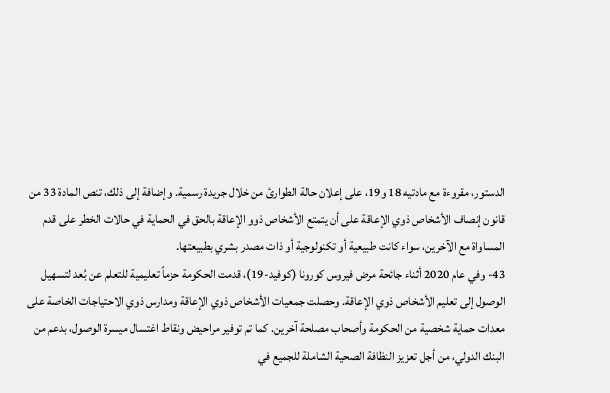الدستور، مقروءة مع مادتيه 18 و19، على إعلان حالة الطوارئ من خلال جريدة رسمية. وإضافة إلى ذلك، تنص المادة 33 من قانون إنصاف الأشخاص ذوي الإعاقة على أن يتمتع الأشخاص ذوو الإعاقة بالحق في الحماية في حالات الخطر على قدم المساواة مع الآخرين، سواء كانت طبيعية أو تكنولوجية أو ذات مصدر بشري بطبيعتها.
43- وفي عام 2020 أثناء جائحة مرض فيروس كورونا (كوفيد-19)، قدمت الحكومة حزماً تعليمية للتعلم عن بُعد لتسهيل الوصول إلى تعليم الأشخاص ذوي الإعاقة. وحصلت جمعيات الأشخاص ذوي الإعاقة ومدارس ذوي الاحتياجات الخاصة على معدات حماية شخصية من الحكومة وأصحاب مصلحة آخرين. كما تم توفير مراحيض ونقاط اغتسال ميسرة الوصول، بدعم من البنك الدولي، من أجل تعزيز النظافة الصحية الشاملة للجميع في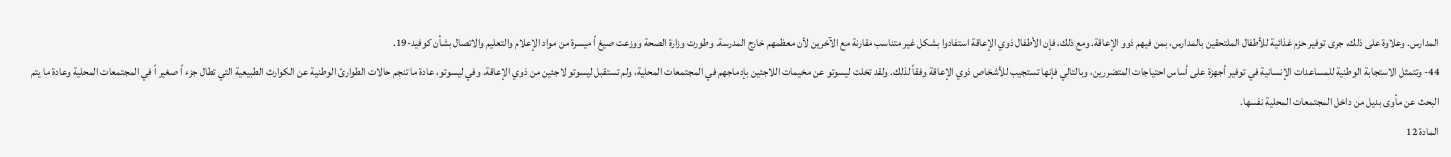المدارس. وعلاوة على ذلك، جرى توفير حزم غذائية للأطفال الملتحقين بالمدارس، بمن فيهم ذوو الإعاقة. ومع ذلك، فإن الأطفال ذوي الإعاقة استفادوا بشكل غير متناسب مقارنة مع الآخرين لأن معظمهم خارج المدرسة. وطورت وزارة الصحة ووزعت صيغ اً ميسرة من مواد الإعلام والتعليم والاتصال بشأن كوفيد-19.
44- وتتمثل الاستجابة الوطنية للمساعدات الإنسانية في توفير أجهزة على أساس احتياجات المتضررين، وبالتالي فإنها تستجيب للأشخاص ذوي الإعاقة وفقاً لذلك. ولقد تخلت ليسوتو عن مخيمات اللاجئين بإدماجهم في المجتمعات المحلية، ولم تستقبل ليسوتو لاجئين من ذوي الإعاقة. وفي ليسوتو، عادة ما تنجم حالات الطوارئ الوطنية عن الكوارث الطبيعية التي تطال جزء اً صغير اً في المجتمعات المحلية وعادة ما يتم البحث عن مأوى بديل من داخل المجتمعات المحلية نفسها.
المادة 12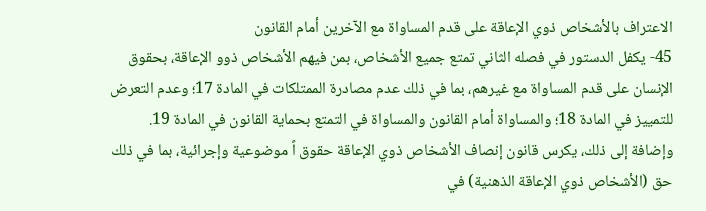الاعتراف بالأشخاص ذوي الإعاقة على قدم المساواة مع الآخرين أمام القانون
45- يكفل الدستور في فصله الثاني تمتع جميع الأشخاص، بمن فيهم الأشخاص ذوو الإعاقة، بحقوق الإنسان على قدم المساواة مع غيرهم، بما في ذلك عدم مصادرة الممتلكات في المادة 17؛ وعدم التعرض للتمييز في المادة 18؛ والمساواة أمام القانون والمساواة في التمتع بحماية القانون في المادة 19. وإضافة إلى ذلك، يكرس قانون إنصاف الأشخاص ذوي الإعاقة حقوق اً موضوعية وإجرائية، بما في ذلك حق (الأشخاص ذوي الإعاقة الذهنية) في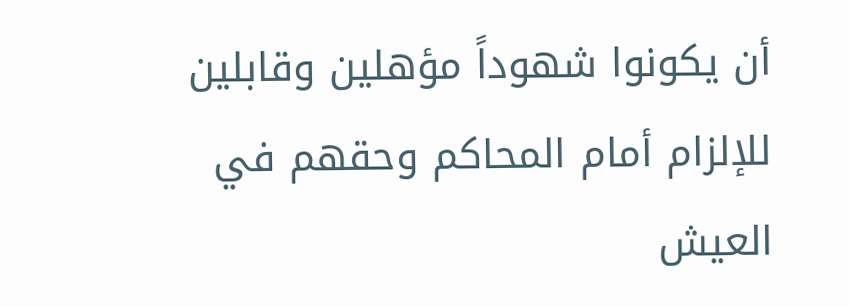أن يكونوا شهوداً مؤهلين وقابلين للإلزام أمام المحاكم وحقهم في العيش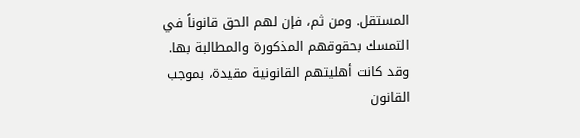المستقل. ومن ثم، فإن لهم الحق قانوناً في التمسك بحقوقهم المذكورة والمطالبة بها. وقد كانت أهليتهم القانونية مقيدة، بموجب القانون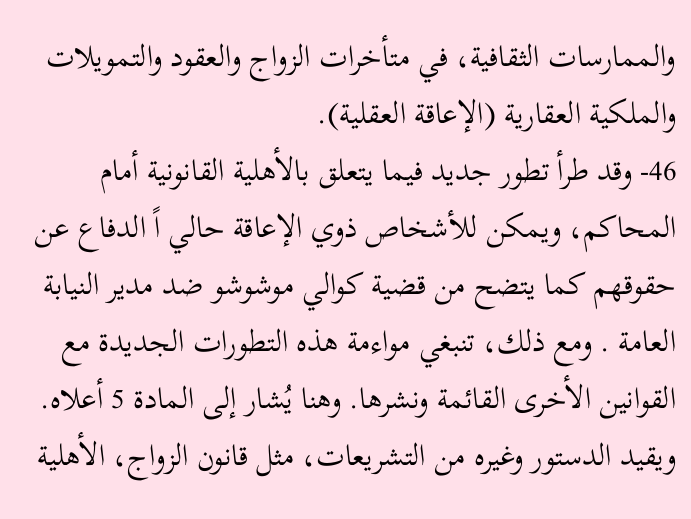والممارسات الثقافية، في متأخرات الزواج والعقود والتمويلات والملكية العقارية (الإعاقة العقلية).
46- وقد طرأ تطور جديد فيما يتعلق بالأهلية القانونية أمام المحاكم، ويمكن للأشخاص ذوي الإعاقة حالي اً الدفاع عن حقوقهم كما يتضح من قضية كوالي موشوشو ضد مدير النيابة العامة . ومع ذلك، تنبغي مواءمة هذه التطورات الجديدة مع القوانين الأخرى القائمة ونشرها. وهنا يُشار إلى المادة 5 أعلاه. ويقيد الدستور وغيره من التشريعات، مثل قانون الزواج، الأهلية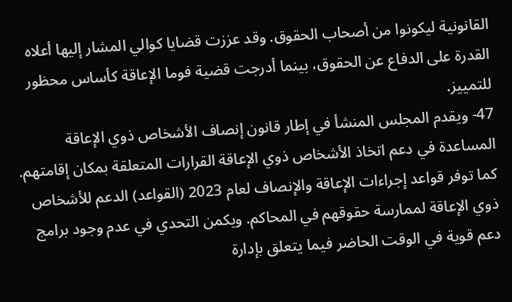القانونية ليكونوا من أصحاب الحقوق. وقد عززت قضايا كوالي المشار إليها أعلاه القدرة على الدفاع عن الحقوق، بينما أدرجت قضية فوما الإعاقة كأساس محظور للتمييز.
47- ويقدم المجلس المنشأ في إطار قانون إنصاف الأشخاص ذوي الإعاقة المساعدة في دعم اتخاذ الأشخاص ذوي الإعاقة القرارات المتعلقة بمكان إقامتهم. كما توفر قواعد إجراءات الإعاقة والإنصاف لعام 2023 (القواعد) الدعم للأشخاص ذوي الإعاقة لممارسة حقوقهم في المحاكم. ويكمن التحدي في عدم وجود برامج دعم قوية في الوقت الحاضر فيما يتعلق بإدارة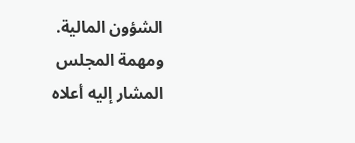الشؤون المالية. ومهمة المجلس المشار إليه أعلاه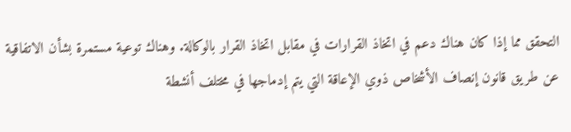التحقق مما إذا كان هناك دعم في اتخاذ القرارات في مقابل اتخاذ القرار بالوكالة. وهناك توعية مستمرة بشأن الاتفاقية عن طريق قانون إنصاف الأشخاص ذوي الإعاقة التي يتم إدماجها في مختلف أنشطة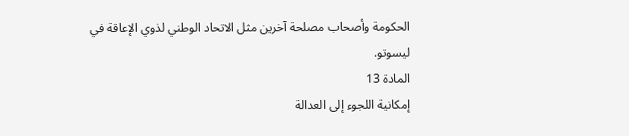الحكومة وأصحاب مصلحة آخرين مثل الاتحاد الوطني لذوي الإعاقة في ليسوتو.
المادة 13
إمكانية اللجوء إلى العدالة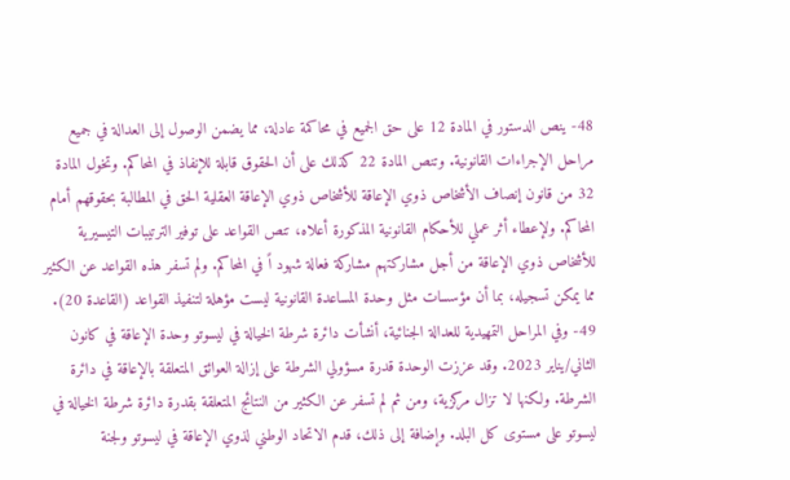48- ينص الدستور في المادة 12 على حق الجميع في محاكمة عادلة، مما يضمن الوصول إلى العدالة في جميع مراحل الإجراءات القانونية. وتنص المادة 22 كذلك على أن الحقوق قابلة للإنفاذ في المحاكم. وتخول المادة 32 من قانون إنصاف الأشخاص ذوي الإعاقة للأشخاص ذوي الإعاقة العقلية الحق في المطالبة بحقوقهم أمام المحاكم. ولإعطاء أثر عملي للأحكام القانونية المذكورة أعلاه، تنص القواعد على توفير الترتيبات التيسيرية للأشخاص ذوي الإعاقة من أجل مشاركتهم مشاركة فعالة شهود اً في المحاكم. ولم تسفر هذه القواعد عن الكثير مما يمكن تسجيله، بما أن مؤسسات مثل وحدة المساعدة القانونية ليست مؤهلة لتنفيذ القواعد (القاعدة 20).
49- وفي المراحل التمهيدية للعدالة الجنائية، أنشأت دائرة شرطة الخيالة في ليسوتو وحدة الإعاقة في كانون الثاني/يناير 2023. وقد عززت الوحدة قدرة مسؤولي الشرطة على إزالة العوائق المتعلقة بالإعاقة في دائرة الشرطة. ولكنها لا تزال مركزية، ومن ثم لم تسفر عن الكثير من النتائج المتعلقة بقدرة دائرة شرطة الخيالة في ليسوتو على مستوى كل البلد. وإضافة إلى ذلك، قدم الاتحاد الوطني لذوي الإعاقة في ليسوتو ولجنة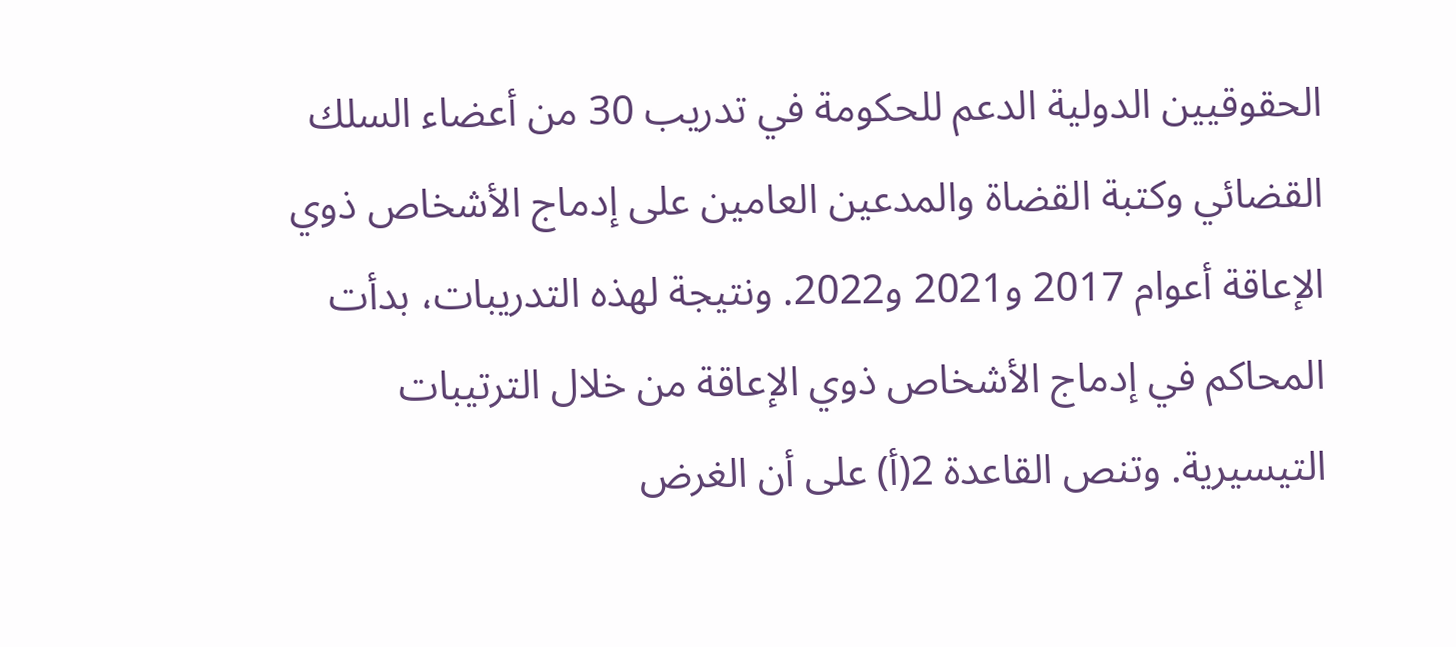الحقوقيين الدولية الدعم للحكومة في تدريب 30 من أعضاء السلك القضائي وكتبة القضاة والمدعين العامين على إدماج الأشخاص ذوي الإعاقة أعوام 2017 و2021 و2022. ونتيجة لهذه التدريبات، بدأت المحاكم في إدماج الأشخاص ذوي الإعاقة من خلال الترتيبات التيسيرية. وتنص القاعدة 2(أ) على أن الغرض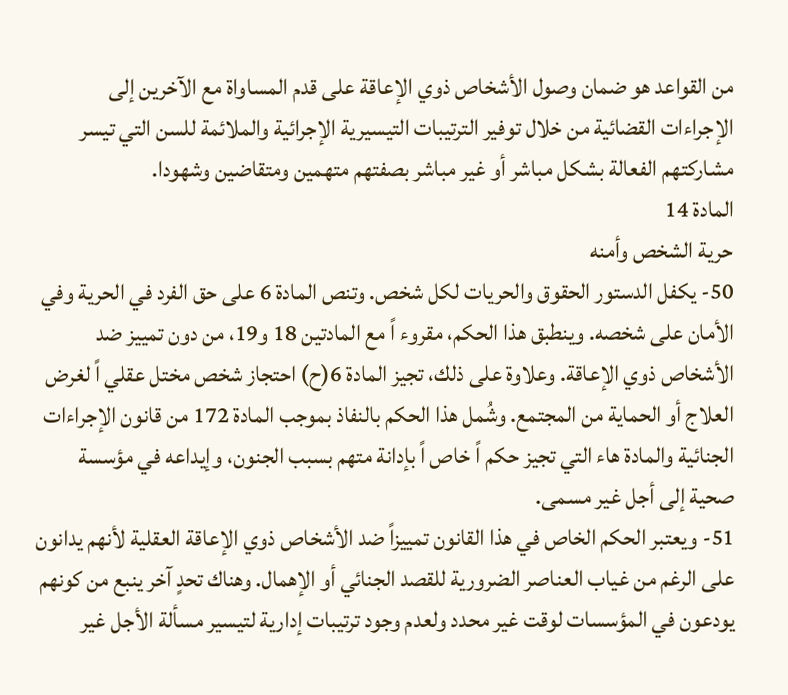من القواعد هو ضمان وصول الأشخاص ذوي الإعاقة على قدم المساواة مع الآخرين إلى الإجراءات القضائية من خلال توفير الترتيبات التيسيرية الإجرائية والملائمة للسن التي تيسر مشاركتهم الفعالة بشكل مباشر أو غير مباشر بصفتهم متهمين ومتقاضين وشهودا.
المادة 14
حرية الشخص وأمنه
50- يكفل الدستور الحقوق والحريات لكل شخص. وتنص المادة 6 على حق الفرد في الحرية وفي الأمان على شخصه. وينطبق هذا الحكم، مقروء اً مع المادتين 18 و19، من دون تمييز ضد الأشخاص ذوي الإعاقة. وعلاوة على ذلك، تجيز المادة 6(ح) احتجاز شخص مختل عقلي اً لغرض العلاج أو الحماية من المجتمع. وشُمل هذا الحكم بالنفاذ بموجب المادة 172 من قانون الإجراءات الجنائية والمادة هاء التي تجيز حكم اً خاص اً بإدانة متهم بسبب الجنون، وإيداعه في مؤسسة صحية إلى أجل غير مسمى.
51- ويعتبر الحكم الخاص في هذا القانون تمييزاً ضد الأشخاص ذوي الإعاقة العقلية لأنهم يدانون على الرغم من غياب العناصر الضرورية للقصد الجنائي أو الإهمال. وهناك تحدٍ آخر ينبع من كونهم يودعون في المؤسسات لوقت غير محدد ولعدم وجود ترتيبات إدارية لتيسير مسألة الأجل غير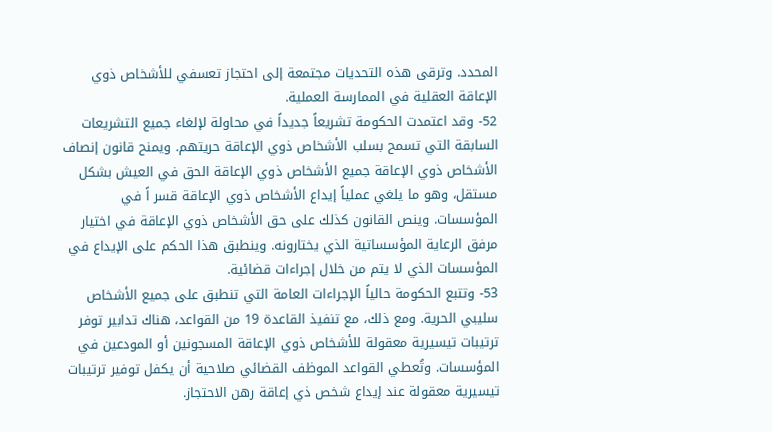المحدد. وترقى هذه التحديات مجتمعة إلى احتجاز تعسفي للأشخاص ذوي الإعاقة العقلية في الممارسة العملية.
52- وقد اعتمدت الحكومة تشريعاً جديداً في محاولة لإلغاء جميع التشريعات السابقة التي تسمح بسلب الأشخاص ذوي الإعاقة حريتهم. ويمنح قانون إنصاف الأشخاص ذوي الإعاقة جميع الأشخاص ذوي الإعاقة الحق في العيش بشكل مستقل، وهو ما يلغي عملياً إيداع الأشخاص ذوي الإعاقة قسر اً في المؤسسات. وينص القانون كذلك على حق الأشخاص ذوي الإعاقة في اختيار مرفق الرعاية المؤسساتية الذي يختارونه. وينطبق هذا الحكم على الإيداع في المؤسسات الذي لا يتم من خلال إجراءات قضائية.
53- وتتبع الحكومة حالياً الإجراءات العامة التي تنطبق على جميع الأشخاص سليبي الحرية. ومع ذلك، مع تنفيذ القاعدة 19 من القواعد، هناك تدابير توفر ترتيبات تيسيرية معقولة للأشخاص ذوي الإعاقة المسجونين أو المودعين في المؤسسات. وتُعطي القواعد الموظف القضائي صلاحية أن يكفل توفير ترتيبات تيسيرية معقولة عند إيداع شخص ذي إعاقة رهن الاحتجاز.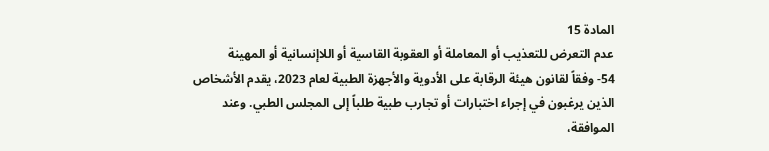المادة 15
عدم التعرض للتعذيب أو المعاملة أو العقوبة القاسية أو اللاإنسانية أو المهينة
54- وفقاً لقانون هيئة الرقابة على الأدوية والأجهزة الطبية لعام 2023، يقدم الأشخاص الذين يرغبون في إجراء اختبارات أو تجارب طبية طلباً إلى المجلس الطبي. وعند الموافقة،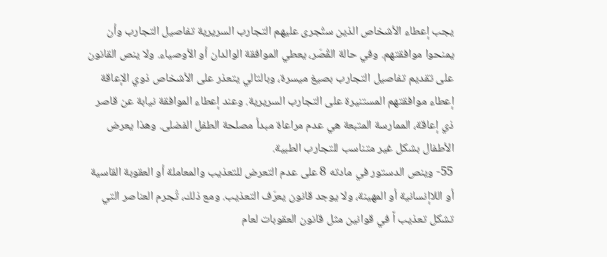يجب إعطاء الأشخاص الذين ستُجرى عليهم التجارب السريرية تفاصيل التجارب وأن يمنحوا موافقتهم. وفي حالة القُصّر، يعطي الموافقة الوالدان أو الأوصياء. ولا ينص القانون على تقديم تفاصيل التجارب بصيغ ميسرة، وبالتالي يتعذر على الأشخاص ذوي الإعاقة إعطاء موافقتهم المستنيرة على التجارب السريرية. وعند إعطاء الموافقة نيابة عن قاصر ذي إعاقة، الممارسة المتبعة هي عدم مراعاة مبدأ مصلحة الطفل الفضلى. وهذا يعرض الأطفال بشكل غير متناسب للتجارب الطبية.
55- وينص الدستور في مادته 8 على عدم التعرض للتعذيب والمعاملة أو العقوبة القاسية أو اللاإنسانية أو المهينة، ولا يوجد قانون يعرّف التعذيب. ومع ذلك، تُجرم العناصر التي تشكل تعذيب اً في قوانين مثل قانون العقوبات لعام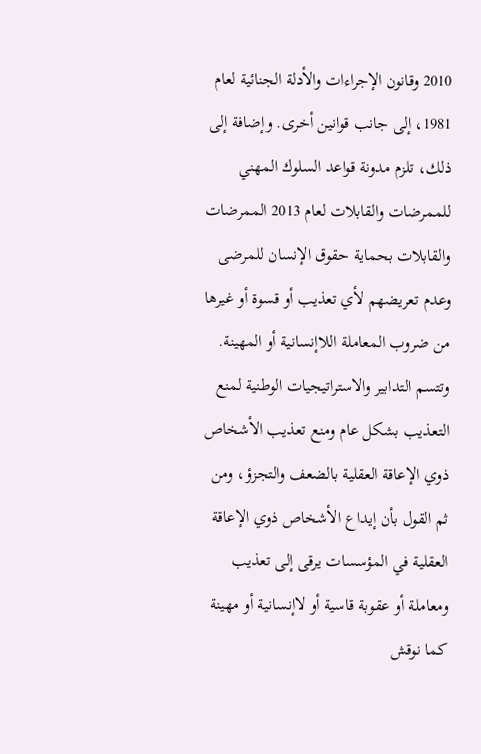2010 وقانون الإجراءات والأدلة الجنائية لعام 1981، إلى جانب قوانين أخرى. وإضافة إلى ذلك، تلزم مدونة قواعد السلوك المهني للممرضات والقابلات لعام 2013 الممرضات والقابلات بحماية حقوق الإنسان للمرضى وعدم تعريضهم لأي تعذيب أو قسوة أو غيرها من ضروب المعاملة اللاإنسانية أو المهينة. وتتسم التدابير والاستراتيجيات الوطنية لمنع التعذيب بشكل عام ومنع تعذيب الأشخاص ذوي الإعاقة العقلية بالضعف والتجزؤ، ومن ثم القول بأن إيداع الأشخاص ذوي الإعاقة العقلية في المؤسسات يرقى إلى تعذيب ومعاملة أو عقوبة قاسية أو لاإنسانية أو مهينة كما نوقش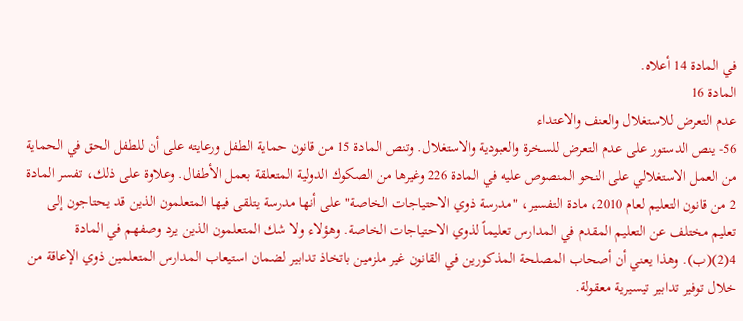في المادة 14 أعلاه.
المادة 16
عدم التعرض للاستغلال والعنف والاعتداء
56- ينص الدستور على عدم التعرض للسخرة والعبودية والاستغلال. وتنص المادة 15 من قانون حماية الطفل ورعايته على أن للطفل الحق في الحماية من العمل الاستغلالي على النحو المنصوص عليه في المادة 226 وغيرها من الصكوك الدولية المتعلقة بعمل الأطفال. وعلاوة على ذلك، تفسر المادة 2 من قانون التعليم لعام 2010، مادة التفسير، "مدرسة ذوي الاحتياجات الخاصة" على أنها مدرسة يتلقى فيها المتعلمون الذين قد يحتاجون إلى تعليم مختلف عن التعليم المقدم في المدارس تعليماً لذوي الاحتياجات الخاصة. وهؤلاء ولا شك المتعلمون الذين يرد وصفهم في المادة 4(2)(ب). وهذا يعني أن أصحاب المصلحة المذكورين في القانون غير ملزمين باتخاذ تدابير لضمان استيعاب المدارس المتعلمين ذوي الإعاقة من خلال توفير تدابير تيسيرية معقولة.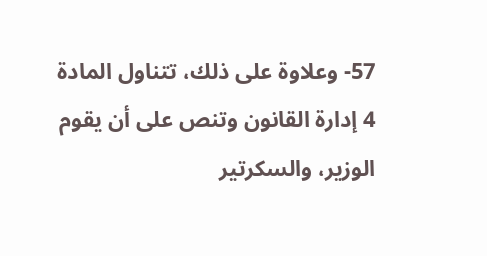57- وعلاوة على ذلك، تتناول المادة 4 إدارة القانون وتنص على أن يقوم الوزير، والسكرتير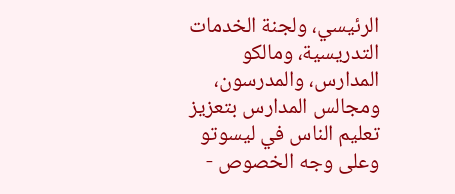الرئيسي، ولجنة الخدمات التدريسية، ومالكو المدارس، والمدرسون، ومجالس المدارس بتعزيز تعليم الناس في ليسوتو وعلى وجه الخصوص -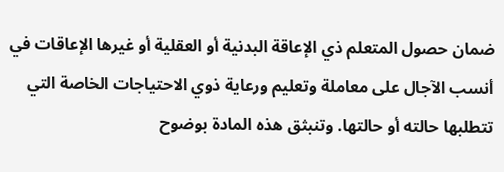ضمان حصول المتعلم ذي الإعاقة البدنية أو العقلية أو غيرها الإعاقات في أنسب الآجال على معاملة وتعليم ورعاية ذوي الاحتياجات الخاصة التي تتطلبها حالته أو حالتها. وتنبثق هذه المادة بوضوح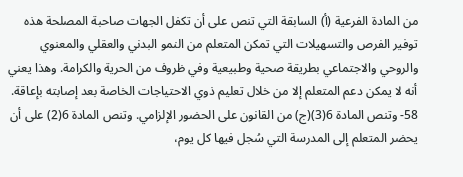من المادة الفرعية (أ) السابقة التي تنص على أن تكفل الجهات صاحبة المصلحة هذه توفير الفرص والتسهيلات التي تمكن المتعلم من النمو البدني والعقلي والمعنوي والروحي والاجتماعي بطريقة صحية وطبيعية وفي ظروف من الحرية والكرامة. وهذا يعني أنه لا يمكن دعم المتعلم إلا من خلال تعليم ذوي الاحتياجات الخاصة بعد إصابته بإعاقة.
58- وتنص المادة 6(3)(ج) من القانون على الحضور الإلزامي. وتنص المادة 6(2) على أن يحضر المتعلم إلى المدرسة التي سُجل فيها كل يوم،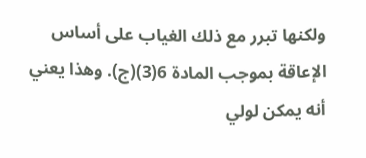ولكنها تبرر مع ذلك الغياب على أساس الإعاقة بموجب المادة 6(3)(ج). وهذا يعني أنه يمكن لولي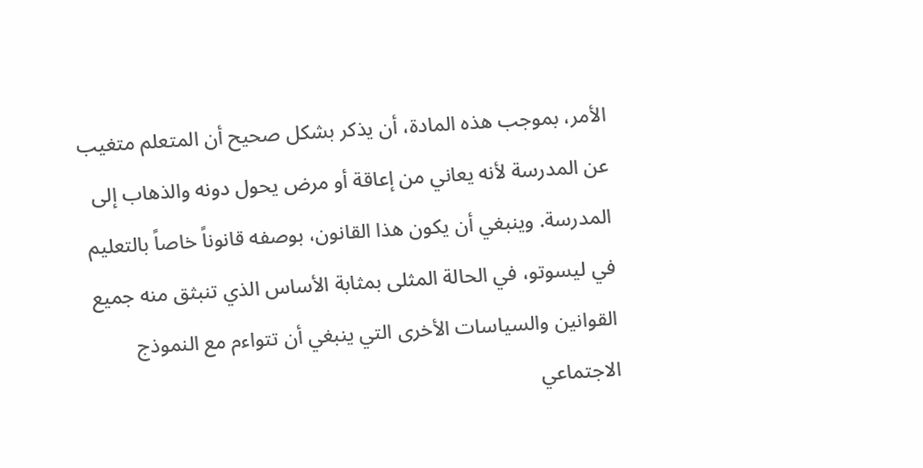الأمر، بموجب هذه المادة، أن يذكر بشكل صحيح أن المتعلم متغيب عن المدرسة لأنه يعاني من إعاقة أو مرض يحول دونه والذهاب إلى المدرسة. وينبغي أن يكون هذا القانون، بوصفه قانوناً خاصاً بالتعليم في ليسوتو، في الحالة المثلى بمثابة الأساس الذي تنبثق منه جميع القوانين والسياسات الأخرى التي ينبغي أن تتواءم مع النموذج الاجتماعي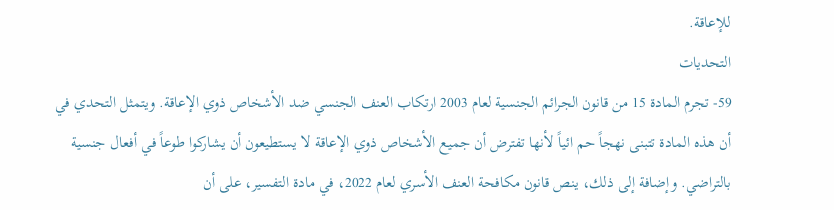للإعاقة.
التحديات
59- تجرم المادة 15 من قانون الجرائم الجنسية لعام 2003 ارتكاب العنف الجنسي ضد الأشخاص ذوي الإعاقة. ويتمثل التحدي في أن هذه المادة تتبنى نهجاً حم ائياً لأنها تفترض أن جميع الأشخاص ذوي الإعاقة لا يستطيعون أن يشاركوا طوعاً في أفعال جنسية بالتراضي. وإضافة إلى ذلك، ينص قانون مكافحة العنف الأسري لعام 2022، في مادة التفسير، على أن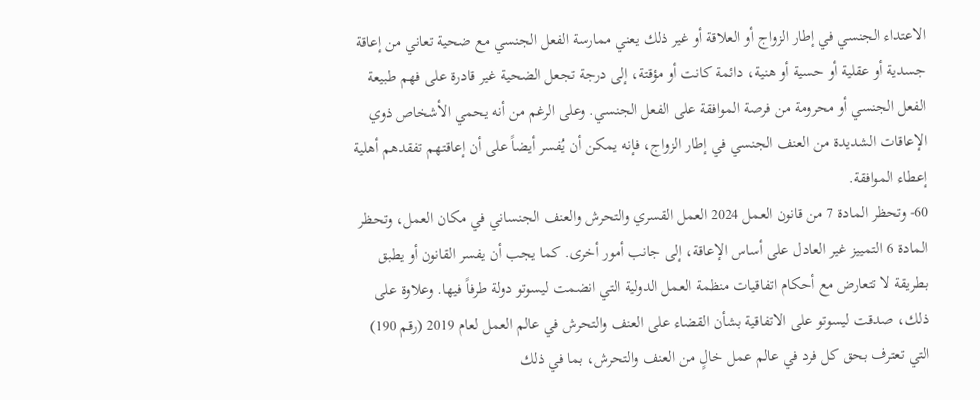الاعتداء الجنسي في إطار الزواج أو العلاقة أو غير ذلك يعني ممارسة الفعل الجنسي مع ضحية تعاني من إعاقة جسدية أو عقلية أو حسية أو هنية، دائمة كانت أو مؤقتة، إلى درجة تجعل الضحية غير قادرة على فهم طبيعة الفعل الجنسي أو محرومة من فرصة الموافقة على الفعل الجنسي. وعلى الرغم من أنه يحمي الأشخاص ذوي الإعاقات الشديدة من العنف الجنسي في إطار الزواج، فإنه يمكن أن يُفسر أيضاً على أن إعاقتهم تفقدهم أهلية إعطاء الموافقة.
60- وتحظر المادة 7 من قانون العمل 2024 العمل القسري والتحرش والعنف الجنساني في مكان العمل، وتحظر المادة 6 التمييز غير العادل على أساس الإعاقة، إلى جانب أمور أخرى. كما يجب أن يفسر القانون أو يطبق بطريقة لا تتعارض مع أحكام اتفاقيات منظمة العمل الدولية التي انضمت ليسوتو دولة طرفاً فيها. وعلاوة على ذلك، صدقت ليسوتو على الاتفاقية بشأن القضاء على العنف والتحرش في عالم العمل لعام 2019 (رقم 190) التي تعترف بحق كل فرد في عالم عمل خالٍ من العنف والتحرش، بما في ذلك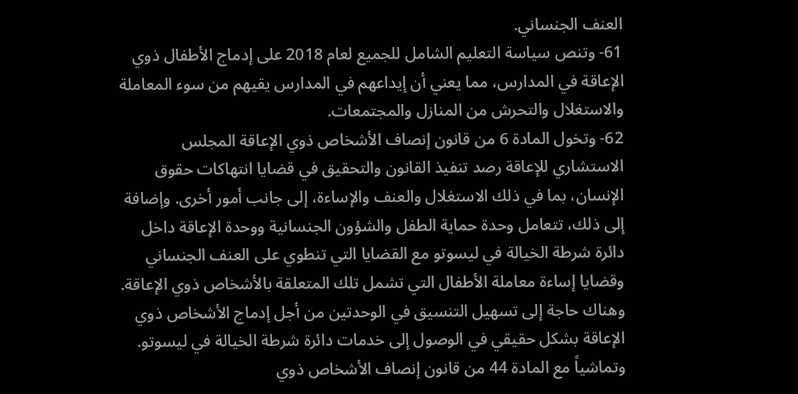العنف الجنساني.
61- وتنص سياسة التعليم الشامل للجميع لعام 2018 على إدماج الأطفال ذوي الإعاقة في المدارس، مما يعني أن إيداعهم في المدارس يقيهم من سوء المعاملة والاستغلال والتحرش من المنازل والمجتمعات.
62- وتخول المادة 6 من قانون إنصاف الأشخاص ذوي الإعاقة المجلس الاستشاري للإعاقة رصد تنفيذ القانون والتحقيق في قضايا انتهاكات حقوق الإنسان، بما في ذلك الاستغلال والعنف والإساءة، إلى جانب أمور أخرى. وإضافة إلى ذلك، تتعامل وحدة حماية الطفل والشؤون الجنسانية ووحدة الإعاقة داخل دائرة شرطة الخيالة في ليسوتو مع القضايا التي تنطوي على العنف الجنساني وقضايا إساءة معاملة الأطفال التي تشمل تلك المتعلقة بالأشخاص ذوي الإعاقة. وهناك حاجة إلى تسهيل التنسيق في الوحدتين من أجل إدماج الأشخاص ذوي الإعاقة بشكل حقيقي في الوصول إلى خدمات دائرة شرطة الخيالة في ليسوتو. وتماشياً مع المادة 44 من قانون إنصاف الأشخاص ذوي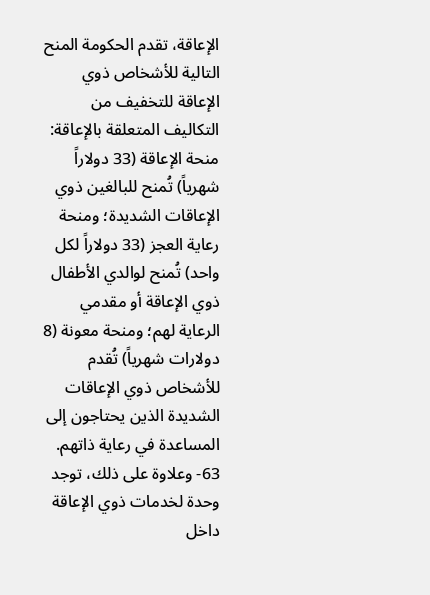الإعاقة، تقدم الحكومة المنح التالية للأشخاص ذوي الإعاقة للتخفيف من التكاليف المتعلقة بالإعاقة: منحة الإعاقة (33 دولاراً شهرياً) تُمنح للبالغين ذوي الإعاقات الشديدة؛ ومنحة رعاية العجز (33 دولاراً لكل واحد) تُمنح لوالدي الأطفال ذوي الإعاقة أو مقدمي الرعاية لهم؛ ومنحة معونة (8 دولارات شهرياً) تُقدم للأشخاص ذوي الإعاقات الشديدة الذين يحتاجون إلى المساعدة في رعاية ذاتهم.
63- وعلاوة على ذلك، توجد وحدة لخدمات ذوي الإعاقة داخل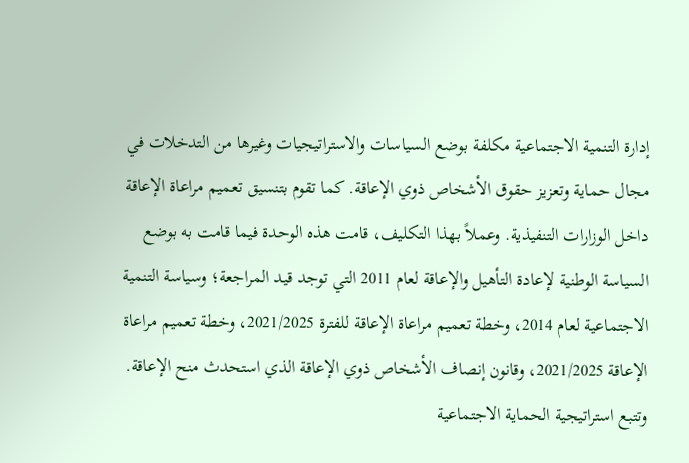إدارة التنمية الاجتماعية مكلفة بوضع السياسات والاستراتيجيات وغيرها من التدخلات في مجال حماية وتعزيز حقوق الأشخاص ذوي الإعاقة. كما تقوم بتنسيق تعميم مراعاة الإعاقة داخل الوزارات التنفيذية. وعملاً بهذا التكليف، قامت هذه الوحدة فيما قامت به بوضع السياسة الوطنية لإعادة التأهيل والإعاقة لعام 2011 التي توجد قيد المراجعة؛ وسياسة التنمية الاجتماعية لعام 2014، وخطة تعميم مراعاة الإعاقة للفترة 2021/2025، وخطة تعميم مراعاة الإعاقة 2021/2025، وقانون إنصاف الأشخاص ذوي الإعاقة الذي استحدث منح الإعاقة. وتتبع استراتيجية الحماية الاجتماعية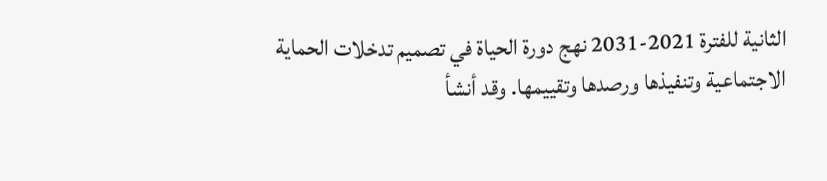الثانية للفترة 2021-2031 نهج دورة الحياة في تصميم تدخلات الحماية الاجتماعية وتنفيذها ورصدها وتقييمها. وقد أنشأ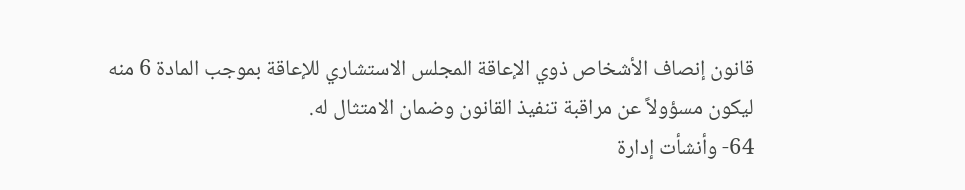قانون إنصاف الأشخاص ذوي الإعاقة المجلس الاستشاري للإعاقة بموجب المادة 6 منه ليكون مسؤولاً عن مراقبة تنفيذ القانون وضمان الامتثال له.
64- وأنشأت إدارة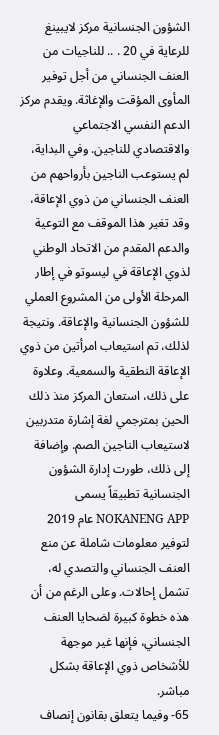الشؤون الجنسانية مركز لايبينغ للرعاية في 20 . .. للناجيات من العنف الجنساني من أجل توفير المأوى المؤقت والإغاثة. ويقدم مركز الدعم النفسي الاجتماعي والاقتصادي للناجين. وفي البداية، لم يستوعب الناجين بأرواحهم من العنف الجنساني من ذوي الإعاقة، وقد تغير هذا الموقف مع التوعية والدعم المقدم من الاتحاد الوطني لذوي الإعاقة في ليسوتو في إطار المرحلة الأولى من المشروع العملي للشؤون الجنسانية والإعاقة. ونتيجة لذلك، تم استيعاب امرأتين من ذوي الإعاقة النطقية والسمعية. وعلاوة على ذلك، استعان المركز منذ ذلك الحين بمترجمي لغة إشارة متدربين لاستيعاب الناجين الصم. وإضافة إلى ذلك، طورت إدارة الشؤون الجنسانية تطبيقاً يسمى NOKANENG APP عام 2019 لتوفير معلومات شاملة عن منع العنف الجنساني والتصدي له، تشمل إحالات. وعلى الرغم من أن هذه خطوة كبيرة لضحايا العنف الجنساني، فإنها غير موجهة للأشخاص ذوي الإعاقة بشكل مباشر.
65- وفيما يتعلق بقانون إنصاف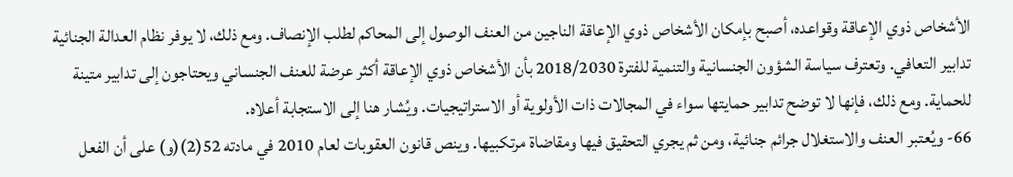الأشخاص ذوي الإعاقة وقواعده، أصبح بإمكان الأشخاص ذوي الإعاقة الناجين من العنف الوصول إلى المحاكم لطلب الإنصاف. ومع ذلك، لا يوفر نظام العدالة الجنائية تدابير التعافي. وتعترف سياسة الشؤون الجنسانية والتنمية للفترة 2018/2030 بأن الأشخاص ذوي الإعاقة أكثر عرضة للعنف الجنساني ويحتاجون إلى تدابير متينة للحماية. ومع ذلك، فإنها لا توضح تدابير حمايتها سواء في المجالات ذات الأولوية أو الاستراتيجيات. ويُشار هنا إلى الاستجابة أعلاه.
66- ويُعتبر العنف والاستغلال جرائم جنائية، ومن ثم يجري التحقيق فيها ومقاضاة مرتكبيها. وينص قانون العقوبات لعام 2010 في مادته 52(2)(و) على أن الفعل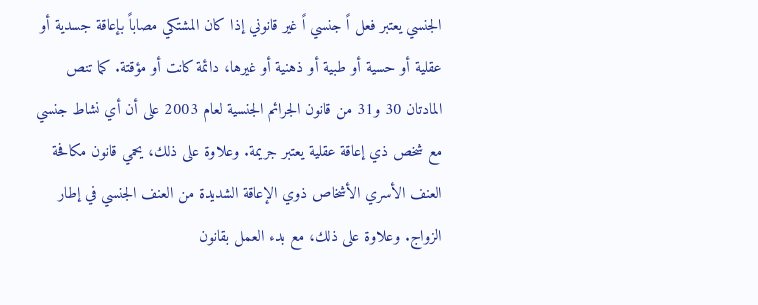الجنسي يعتبر فعل اً جنسي اً غير قانوني إذا كان المشتكي مصاباً بإعاقة جسدية أو عقلية أو حسية أو طبية أو ذهنية أو غيرها، دائمة كانت أو مؤقتة. كما تنص المادتان 30 و31 من قانون الجرائم الجنسية لعام 2003 على أن أي نشاط جنسي مع شخص ذي إعاقة عقلية يعتبر جريمة. وعلاوة على ذلك، يحمي قانون مكافحة العنف الأسري الأشخاص ذوي الإعاقة الشديدة من العنف الجنسي في إطار الزواج. وعلاوة على ذلك، مع بدء العمل بقانون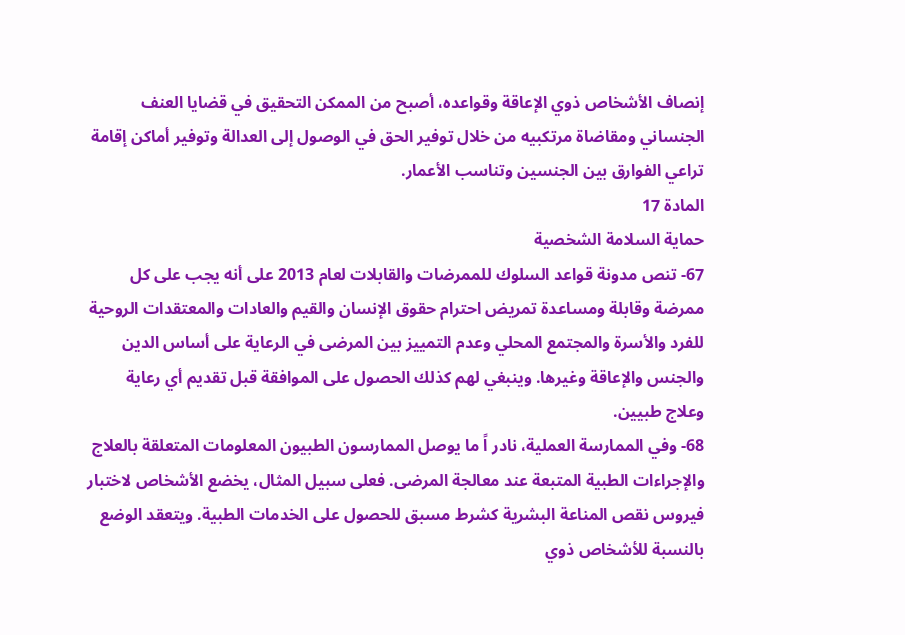إنصاف الأشخاص ذوي الإعاقة وقواعده، أصبح من الممكن التحقيق في قضايا العنف الجنساني ومقاضاة مرتكبيه من خلال توفير الحق في الوصول إلى العدالة وتوفير أماكن إقامة تراعي الفوارق بين الجنسين وتناسب الأعمار.
المادة 17
حماية السلامة الشخصية
67- تنص مدونة قواعد السلوك للممرضات والقابلات لعام 2013 على أنه يجب على كل ممرضة وقابلة ومساعدة تمريض احترام حقوق الإنسان والقيم والعادات والمعتقدات الروحية للفرد والأسرة والمجتمع المحلي وعدم التمييز بين المرضى في الرعاية على أساس الدين والجنس والإعاقة وغيرها. وينبغي لهم كذلك الحصول على الموافقة قبل تقديم أي رعاية وعلاج طبيين.
68- وفي الممارسة العملية، نادر اً ما يوصل الممارسون الطبيون المعلومات المتعلقة بالعلاج والإجراءات الطبية المتبعة عند معالجة المرضى. فعلى سبيل المثال، يخضع الأشخاص لاختبار فيروس نقص المناعة البشرية كشرط مسبق للحصول على الخدمات الطبية. ويتعقد الوضع بالنسبة للأشخاص ذوي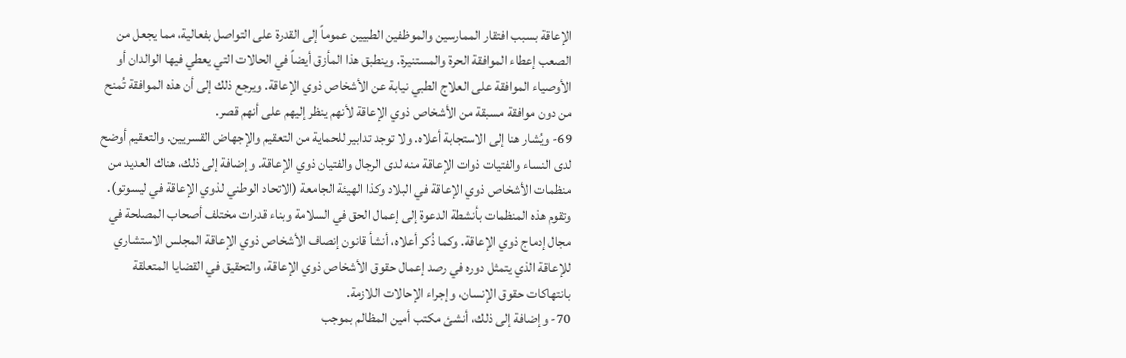الإعاقة بسبب افتقار الممارسين والموظفين الطبيين عموماً إلى القدرة على التواصل بفعالية، مما يجعل من الصعب إعطاء الموافقة الحرة والمستنيرة. وينطبق هذا المأزق أيضاً في الحالات التي يعطي فيها الوالدان أو الأوصياء الموافقة على العلاج الطبي نيابة عن الأشخاص ذوي الإعاقة. ويرجع ذلك إلى أن هذه الموافقة تُمنح من دون موافقة مسبقة من الأشخاص ذوي الإعاقة لأنهم ينظر إليهم على أنهم قصر.
69- ويُشار هنا إلى الاستجابة أعلاه. ولا توجد تدابير للحماية من التعقيم والإجهاض القسريين. والتعقيم أوضح لدى النساء والفتيات ذوات الإعاقة منه لدى الرجال والفتيان ذوي الإعاقة. وإضافة إلى ذلك، هناك العديد من منظمات الأشخاص ذوي الإعاقة في البلاد وكذا الهيئة الجامعة (الاتحاد الوطني لذوي الإعاقة في ليسوتو). وتقوم هذه المنظمات بأنشطة الدعوة إلى إعمال الحق في السلامة وبناء قدرات مختلف أصحاب المصلحة في مجال إدماج ذوي الإعاقة. وكما ذُكر أعلاه، أنشأ قانون إنصاف الأشخاص ذوي الإعاقة المجلس الاستشاري للإعاقة الذي يتمثل دوره في رصد إعمال حقوق الأشخاص ذوي الإعاقة، والتحقيق في القضايا المتعلقة بانتهاكات حقوق الإنسان، وإجراء الإحالات اللازمة.
70- وإضافة إلى ذلك، أنشئ مكتب أمين المظالم بموجب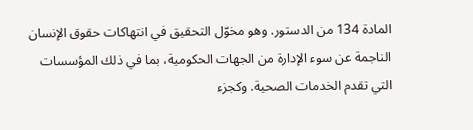المادة 134 من الدستور. وهو مخوّل التحقيق في انتهاكات حقوق الإنسان الناجمة عن سوء الإدارة من الجهات الحكومية، بما في ذلك المؤسسات التي تقدم الخدمات الصحية. وكجزء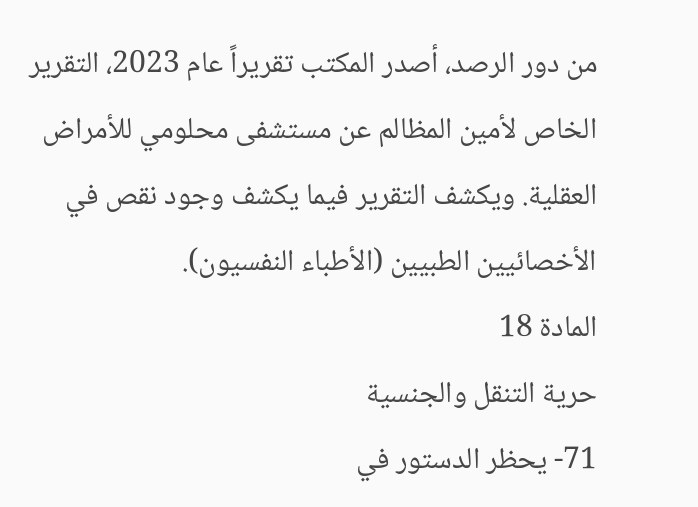من دور الرصد، أصدر المكتب تقريراً عام 2023، التقرير الخاص لأمين المظالم عن مستشفى محلومي للأمراض العقلية. ويكشف التقرير فيما يكشف وجود نقص في الأخصائيين الطبيين (الأطباء النفسيون).
المادة 18
حرية التنقل والجنسية
71- يحظر الدستور في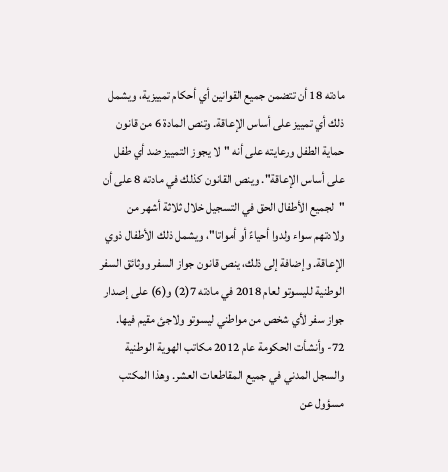مادته 18 أن تتضمن جميع القوانين أي أحكام تمييزية، ويشمل ذلك أي تمييز على أساس الإعاقة. وتنص المادة 6 من قانون حماية الطفل ورعايته على أنه "لا يجوز التمييز ضد أي طفل على أساس الإعاقة". وينص القانون كذلك في مادته 8 على أن "لجميع الأطفال الحق في التسجيل خلال ثلاثة أشهر من ولادتهم سواء ولدوا أحياءً أو أمواتا"، ويشمل ذلك الأطفال ذوي الإعاقة. وإضافة إلى ذلك، ينص قانون جواز السفر ووثائق السفر الوطنية لليسوتو لعام 2018 في مادته 7(2) و(6) على إصدار جواز سفر لأي شخص من مواطني ليسوتو ولاجئ مقيم فيها.
72- وأنشأت الحكومة عام 2012 مكاتب الهوية الوطنية والسجل المدني في جميع المقاطعات العشر. وهذا المكتب مسؤول عن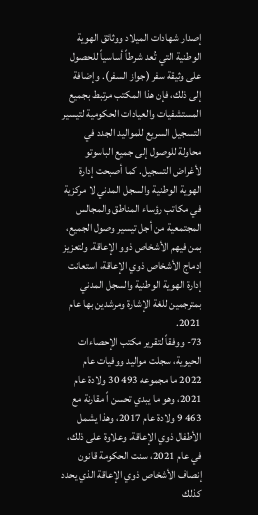إصدار شهادات الميلاد ووثائق الهوية الوطنية التي تُعد شرطاً أساسياً للحصول على وثيقة سفر (جواز السفر). وإضافة إلى ذلك، فإن هذا المكتب مرتبط بجميع المستشفيات والعيادات الحكومية لتيسير التسجيل السريع للمواليد الجدد في محاولة للوصول إلى جميع الباسوتو لأغراض التسجيل. كما أصبحت إدارة الهوية الوطنية والسجل المدني لا مركزية في مكاتب رؤساء المناطق والمجالس المجتمعية من أجل تيسير وصول الجميع، بمن فيهم الأشخاص ذوو الإعاقة. ولتعزيز إدماج الأشخاص ذوي الإعاقة، استعانت إدارة الهوية الوطنية والسجل المدني بمترجمين للغة الإشارة ومرشدين بها عام 2021.
73- ووفقاً لتقرير مكتب الإحصاءات الحيوية، سجلت مواليد ووفيات عام 2022 ما مجموعه 493 30 ولادة عام 2021، وهو ما يبدي تحسن اً مقارنة مع 463 9 ولادة عام 2017، وهذا يشمل الأطفال ذوي الإعاقة. وعلاوة على ذلك، في عام 2021، سنت الحكومة قانون إنصاف الأشخاص ذوي الإعاقة الذي يحدد كذلك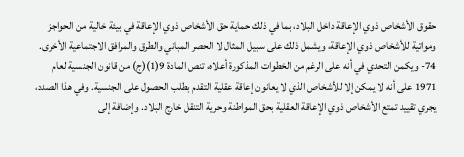حقوق الأشخاص ذوي الإعاقة داخل البلاد، بما في ذلك حماية حق الأشخاص ذوي الإعاقة في بيئة خالية من الحواجز ومواتية للأشخاص ذوي الإعاقة، ويشمل ذلك على سبيل المثال لا الحصر المباني والطرق والمرافق الاجتماعية الأخرى.
74- ويكمن التحدي في أنه على الرغم من الخطوات المذكورة أعلاه، تنص المادة 9(1)(ج) من قانون الجنسية لعام 1971 على أنه لا يمكن إلا للأشخاص الذي لا يعانون إعاقة عقلية التقدم بطلب الحصول على الجنسية. وفي هذا الصدد، يجري تقييد تمتع الأشخاص ذوي الإعاقة العقلية بحق المواطنة وحرية التنقل خارج البلاد. وإضافة إلى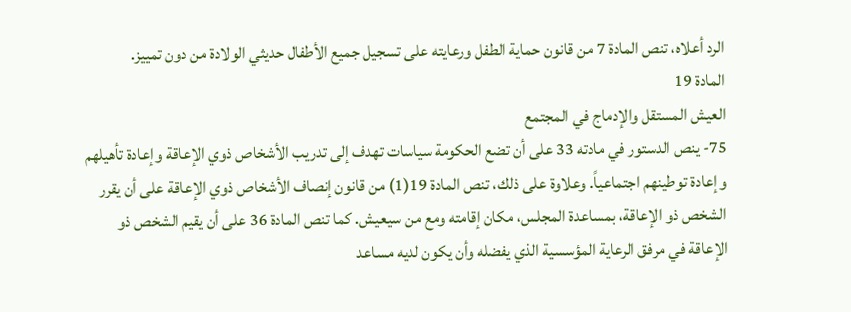الرد أعلاه، تنص المادة 7 من قانون حماية الطفل ورعايته على تسجيل جميع الأطفال حديثي الولادة من دون تمييز.
المادة 19
العيش المستقل والإدماج في المجتمع
75- ينص الدستور في مادته 33 على أن تضع الحكومة سياسات تهدف إلى تدريب الأشخاص ذوي الإعاقة وإعادة تأهيلهم وإعادة توطينهم اجتماعياً. وعلاوة على ذلك، تنص المادة 19(1) من قانون إنصاف الأشخاص ذوي الإعاقة على أن يقرر الشخص ذو الإعاقة، بمساعدة المجلس، مكان إقامته ومع من سيعيش. كما تنص المادة 36 على أن يقيم الشخص ذو الإعاقة في مرفق الرعاية المؤسسية الذي يفضله وأن يكون لديه مساعد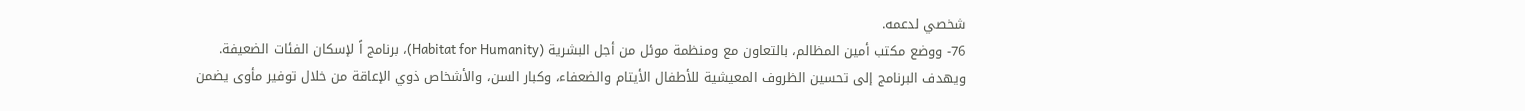شخصي لدعمه.
76- ووضع مكتب أمين المظالم، بالتعاون مع ومنظمة موئل من أجل البشرية (Habitat for Humanity)، برنامج اً لإسكان الفئات الضعيفة. ويهدف البرنامج إلى تحسين الظروف المعيشية للأطفال الأيتام والضعفاء، وكبار السن، والأشخاص ذوي الإعاقة من خلال توفير مأوى يضمن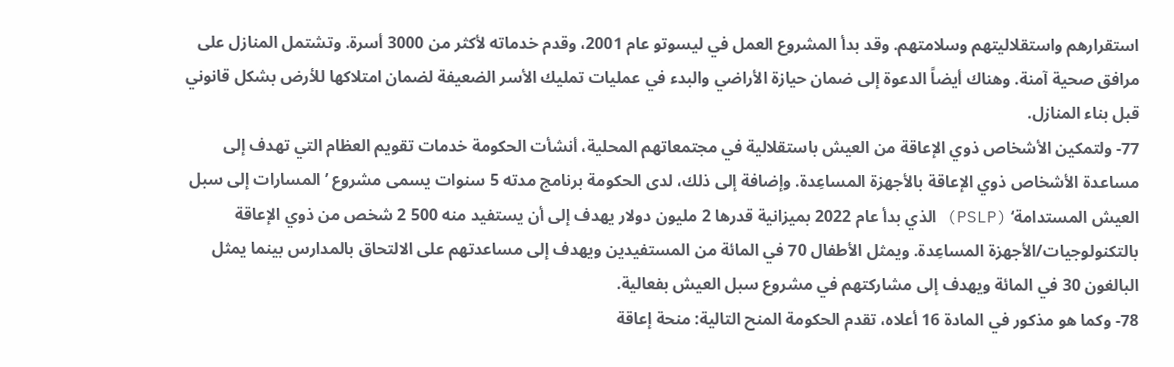استقرارهم واستقلاليتهم وسلامتهم. وقد بدأ المشروع العمل في ليسوتو عام 2001، وقدم خدماته لأكثر من 3000 أسرة. وتشتمل المنازل على مرافق صحية آمنة. وهناك أيضاً الدعوة إلى ضمان حيازة الأراضي والبدء في عمليات تمليك الأسر الضعيفة لضمان امتلاكها للأرض بشكل قانوني قبل بناء المنازل.
77- ولتمكين الأشخاص ذوي الإعاقة من العيش باستقلالية في مجتمعاتهم المحلية، أنشأت الحكومة خدمات تقويم العظام التي تهدف إلى مساعدة الأشخاص ذوي الإعاقة بالأجهزة المساعِدة. وإضافة إلى ذلك، لدى الحكومة برنامج مدته 5 سنوات يسمى مشروع ’المسارات إلى سبل العيش المستدامة‘ (PSLP) الذي بدأ عام 2022 بميزانية قدرها 2 مليون دولار يهدف إلى أن يستفيد منه 500 2 شخص من ذوي الإعاقة بالتكنولوجيات/الأجهزة المساعِدة. ويمثل الأطفال 70 في المائة من المستفيدين ويهدف إلى مساعدتهم على الالتحاق بالمدارس بينما يمثل البالغون 30 في المائة ويهدف إلى مشاركتهم في مشروع سبل العيش بفعالية.
78- وكما هو مذكور في المادة 16 أعلاه، تقدم الحكومة المنح التالية: منحة إعاقة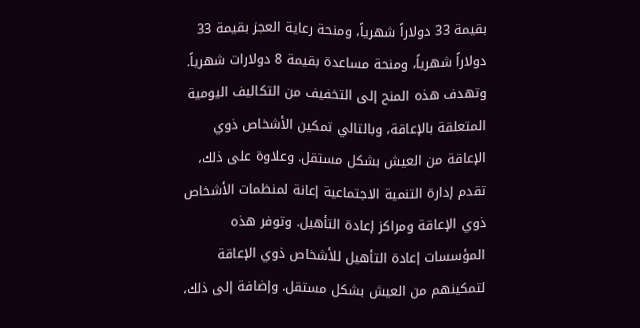بقيمة 33 دولاراً شهرياً، ومنحة رعاية العجز بقيمة 33 دولاراً شهرياً، ومنحة مساعدة بقيمة 8 دولارات شهرياً. وتهدف هذه المنح إلى التخفيف من التكاليف اليومية المتعلقة بالإعاقة، وبالتالي تمكين الأشخاص ذوي الإعاقة من العيش بشكل مستقل. وعلاوة على ذلك، تقدم إدارة التنمية الاجتماعية إعانة لمنظمات الأشخاص ذوي الإعاقة ومراكز إعادة التأهيل. وتوفر هذه المؤسسات إعادة التأهيل للأشخاص ذوي الإعاقة لتمكينهم من العيش بشكل مستقل. وإضافة إلى ذلك،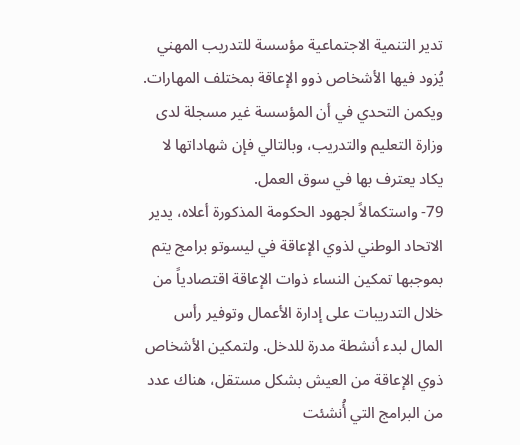تدير التنمية الاجتماعية مؤسسة للتدريب المهني يُزود فيها الأشخاص ذوو الإعاقة بمختلف المهارات. ويكمن التحدي في أن المؤسسة غير مسجلة لدى وزارة التعليم والتدريب، وبالتالي فإن شهاداتها لا يكاد يعترف بها في سوق العمل.
79- واستكمالاً لجهود الحكومة المذكورة أعلاه، يدير الاتحاد الوطني لذوي الإعاقة في ليسوتو برامج يتم بموجبها تمكين النساء ذوات الإعاقة اقتصادياً من خلال التدريبات على إدارة الأعمال وتوفير رأس المال لبدء أنشطة مدرة للدخل. ولتمكين الأشخاص ذوي الإعاقة من العيش بشكل مستقل، هناك عدد من البرامج التي أُنشئت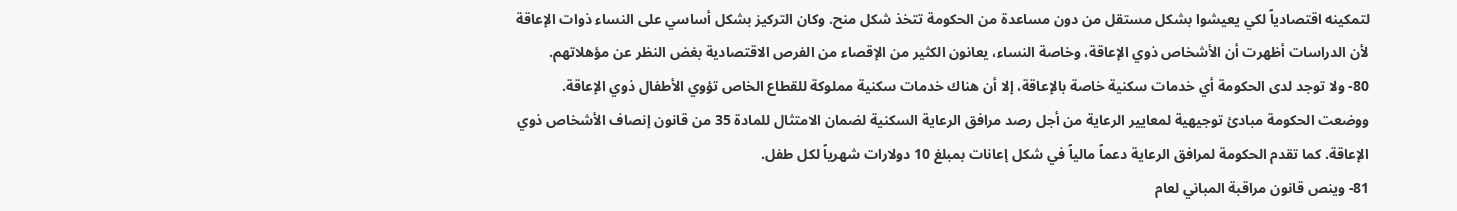لتمكينه اقتصادياً لكي يعيشوا بشكل مستقل من دون مساعدة من الحكومة تتخذ شكل منح. وكان التركيز بشكل أساسي على النساء ذوات الإعاقة لأن الدراسات أظهرت أن الأشخاص ذوي الإعاقة، وخاصة النساء، يعانون الكثير من الإقصاء من الفرص الاقتصادية بغض النظر عن مؤهلاتهم.
80- ولا توجد لدى الحكومة أي خدمات سكنية خاصة بالإعاقة، إلا أن هناك خدمات سكنية مملوكة للقطاع الخاص تؤوي الأطفال ذوي الإعاقة. ووضعت الحكومة مبادئ توجيهية لمعايير الرعاية من أجل رصد مرافق الرعاية السكنية لضمان الامتثال للمادة 35 من قانون إنصاف الأشخاص ذوي الإعاقة. كما تقدم الحكومة لمرافق الرعاية دعماً مالياً في شكل إعانات بمبلغ 10 دولارات شهرياً لكل طفل.
81- وينص قانون مراقبة المباني لعام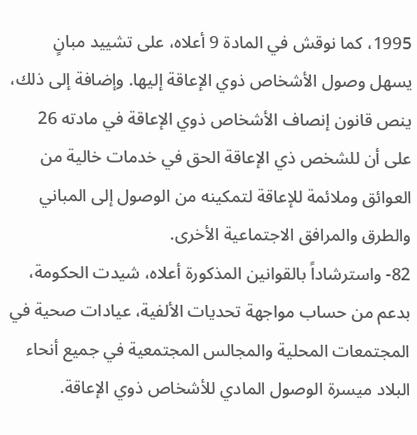1995، كما نوقش في المادة 9 أعلاه، على تشييد مبانٍ يسهل وصول الأشخاص ذوي الإعاقة إليها. وإضافة إلى ذلك، ينص قانون إنصاف الأشخاص ذوي الإعاقة في مادته 26 على أن للشخص ذي الإعاقة الحق في خدمات خالية من العوائق وملائمة للإعاقة لتمكينه من الوصول إلى المباني والطرق والمرافق الاجتماعية الأخرى.
82- واسترشاداً بالقوانين المذكورة أعلاه، شيدت الحكومة، بدعم من حساب مواجهة تحديات الألفية، عيادات صحية في المجتمعات المحلية والمجالس المجتمعية في جميع أنحاء البلاد ميسرة الوصول المادي للأشخاص ذوي الإعاقة.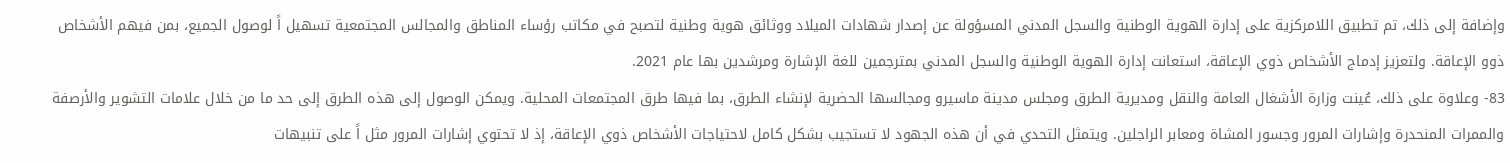وإضافة إلى ذلك، تم تطبيق اللامركزية على إدارة الهوية الوطنية والسجل المدني المسؤولة عن إصدار شهادات الميلاد ووثائق هوية وطنية لتصبح في مكاتب رؤساء المناطق والمجالس المجتمعية تسهيل اً لوصول الجميع، بمن فيهم الأشخاص ذوو الإعاقة. ولتعزيز إدماج الأشخاص ذوي الإعاقة، استعانت إدارة الهوية الوطنية والسجل المدني بمترجمين للغة الإشارة ومرشدين بها عام 2021.
83- وعلاوة على ذلك، عُينت وزارة الأشغال العامة والنقل ومديرية الطرق ومجلس مدينة ماسيرو ومجالسها الحضرية لإنشاء الطرق، بما فيها طرق المجتمعات المحلية. ويمكن الوصول إلى هذه الطرق إلى حد ما من خلال علامات التشوير والأرصفة والممرات المنحدرة وإشارات المرور وجسور المشاة ومعابر الراجلين. ويتمثل التحدي في أن هذه الجهود لا تستجيب بشكل كامل لاحتياجات الأشخاص ذوي الإعاقة، إذ لا تحتوي إشارات المرور مثل اً على تنبيهات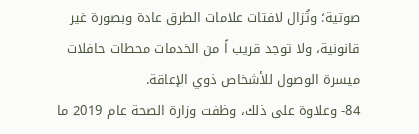صوتية؛ وتُزال لافتات علامات الطرق عادة وبصورة غير قانونية، ولا توجد قريب اً من الخدمات محطات حافلات ميسرة الوصول للأشخاص ذوي الإعاقة.
84- وعلاوة على ذلك، وظفت وزارة الصحة عام 2019 ما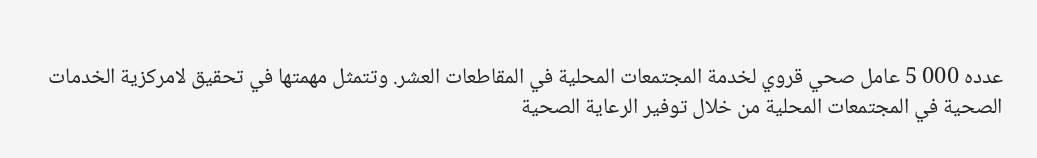عدده 000 5 عامل صحي قروي لخدمة المجتمعات المحلية في المقاطعات العشر. وتتمثل مهمتها في تحقيق لامركزية الخدمات الصحية في المجتمعات المحلية من خلال توفير الرعاية الصحية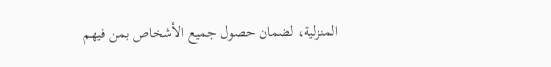المنزلية، لضمان حصول جميع الأشخاص بمن فيهم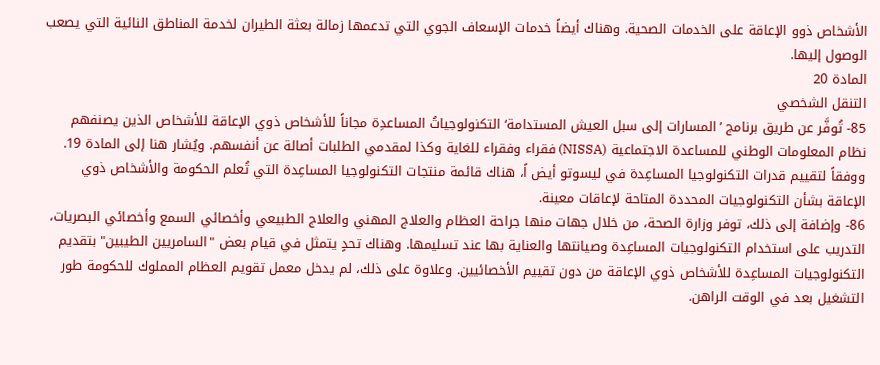الأشخاص ذوو الإعاقة على الخدمات الصحية. وهناك أيضاً خدمات الإسعاف الجوي التي تدعمها زمالة بعثة الطيران لخدمة المناطق النائية التي يصعب الوصول إليها.
المادة 20
التنقل الشخصي
85- تُوفَّر عن طريق برنامج ’المسارات إلى سبل العيش المستدامة‘ التكنولوجياتُ المساعدِة مجاناً للأشخاص ذوي الإعاقة للأشخاص الذين يصنفهم نظام المعلومات الوطني للمساعدة الاجتماعية (NISSA) فقراء وفقراء للغاية وكذا لمقدمي الطلبات أصالة عن أنفسهم. ويُشار هنا إلى المادة 19. ووفقاً لتقييم قدرات التكنولوجيا المساعِدة في ليسوتو أيض اً، هناك قائمة منتجات التكنولوجيا المساعِدة التي تُعلم الحكومة والأشخاص ذوي الإعاقة بشأن التكنولوجيات المحددة المتاحة لإعاقات معينة.
86- وإضافة إلى ذلك، توفر وزارة الصحة، من خلال جهات منها جراحة العظام والعلاج المهني والعلاج الطبيعي وأخصائي السمع وأخصائي البصريات، التدريب على استخدام التكنولوجيات المساعِدة وصيانتها والعناية بها عند تسليمها. وهناك تحدٍ يتمثل في قيام بعض "السامريين الطيبين" بتقديم التكنولوجيات المساعِدة للأشخاص ذوي الإعاقة من دون تقييم الأخصائيين. وعلاوة على ذلك، لم يدخل معمل تقويم العظام المملوك للحكومة طور التشغيل بعد في الوقت الراهن.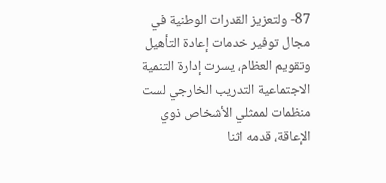87- ولتعزيز القدرات الوطنية في مجال توفير خدمات إعادة التأهيل وتقويم العظام، يسرت إدارة التنمية الاجتماعية التدريب الخارجي لست منظمات لممثلي الأشخاص ذوي الإعاقة، قدمه اثنا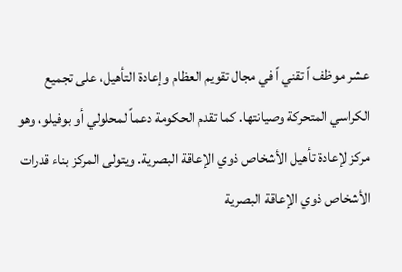عشر موظف اً تقني اً في مجال تقويم العظام وإعادة التأهيل، على تجميع الكراسي المتحركة وصيانتها. كما تقدم الحكومة دعماً لمحلولي أو بوفيلو، وهو مركز لإعادة تأهيل الأشخاص ذوي الإعاقة البصرية. ويتولى المركز بناء قدرات الأشخاص ذوي الإعاقة البصرية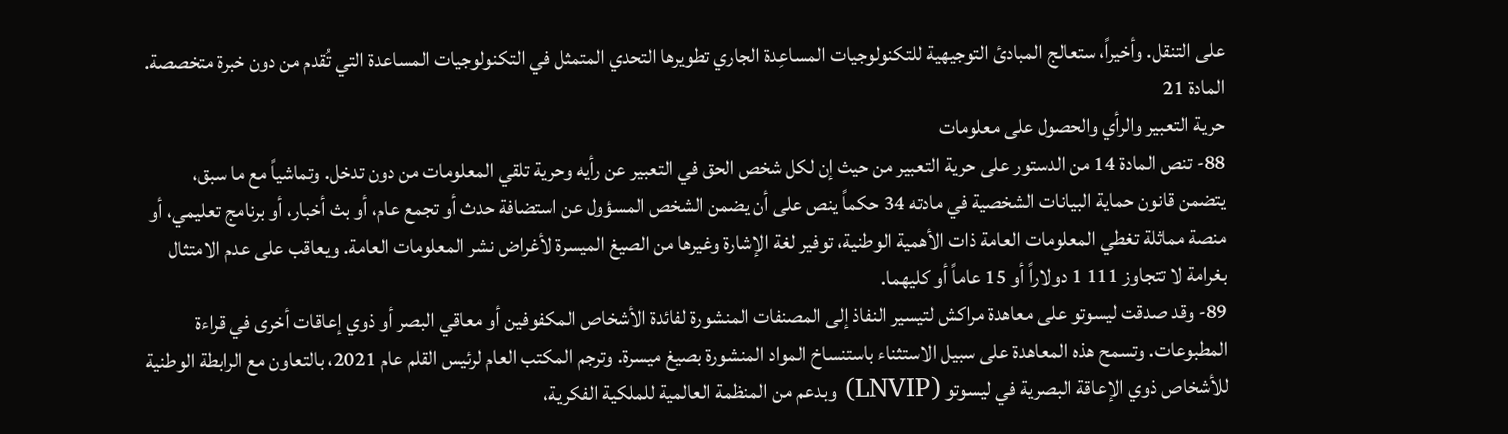على التنقل. وأخيراً، ستعالج المبادئ التوجيهية للتكنولوجيات المساعِدة الجاري تطويرها التحدي المتمثل في التكنولوجيات المساعدة التي تُقدم من دون خبرة متخصصة.
المادة 21
حرية التعبير والرأي والحصول على معلومات
88- تنص المادة 14 من الدستور على حرية التعبير من حيث إن لكل شخص الحق في التعبير عن رأيه وحرية تلقي المعلومات من دون تدخل. وتماشياً مع ما سبق، يتضمن قانون حماية البيانات الشخصية في مادته 34 حكماً ينص على أن يضمن الشخص المسؤول عن استضافة حدث أو تجمع عام، أو بث أخبار، أو برنامج تعليمي، أو منصة مماثلة تغطي المعلومات العامة ذات الأهمية الوطنية، توفير لغة الإشارة وغيرها من الصيغ الميسرة لأغراض نشر المعلومات العامة. ويعاقب على عدم الامتثال بغرامة لا تتجاوز 111 1 دولاراً أو 15 عاماً أو كليهما.
89- وقد صدقت ليسوتو على معاهدة مراكش لتيسير النفاذ إلى المصنفات المنشورة لفائدة الأشخاص المكفوفين أو معاقي البصر أو ذوي إعاقات أخرى في قراءة المطبوعات. وتسمح هذه المعاهدة على سبيل الاستثناء باستنساخ المواد المنشورة بصيغ ميسرة. وترجم المكتب العام لرئيس القلم عام 2021، بالتعاون مع الرابطة الوطنية للأشخاص ذوي الإعاقة البصرية في ليسوتو (LNVIP) وبدعم من المنظمة العالمية للملكية الفكرية،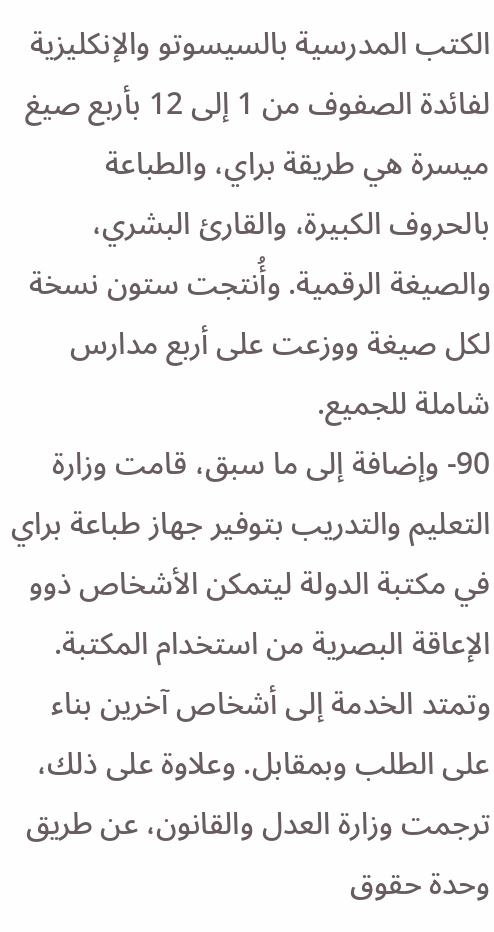الكتب المدرسية بالسيسوتو والإنكليزية لفائدة الصفوف من 1 إلى 12 بأربع صيغ ميسرة هي طريقة براي، والطباعة بالحروف الكبيرة، والقارئ البشري، والصيغة الرقمية. وأُنتجت ستون نسخة لكل صيغة ووزعت على أربع مدارس شاملة للجميع.
90- وإضافة إلى ما سبق، قامت وزارة التعليم والتدريب بتوفير جهاز طباعة براي في مكتبة الدولة ليتمكن الأشخاص ذوو الإعاقة البصرية من استخدام المكتبة. وتمتد الخدمة إلى أشخاص آخرين بناء على الطلب وبمقابل. وعلاوة على ذلك، ترجمت وزارة العدل والقانون، عن طريق وحدة حقوق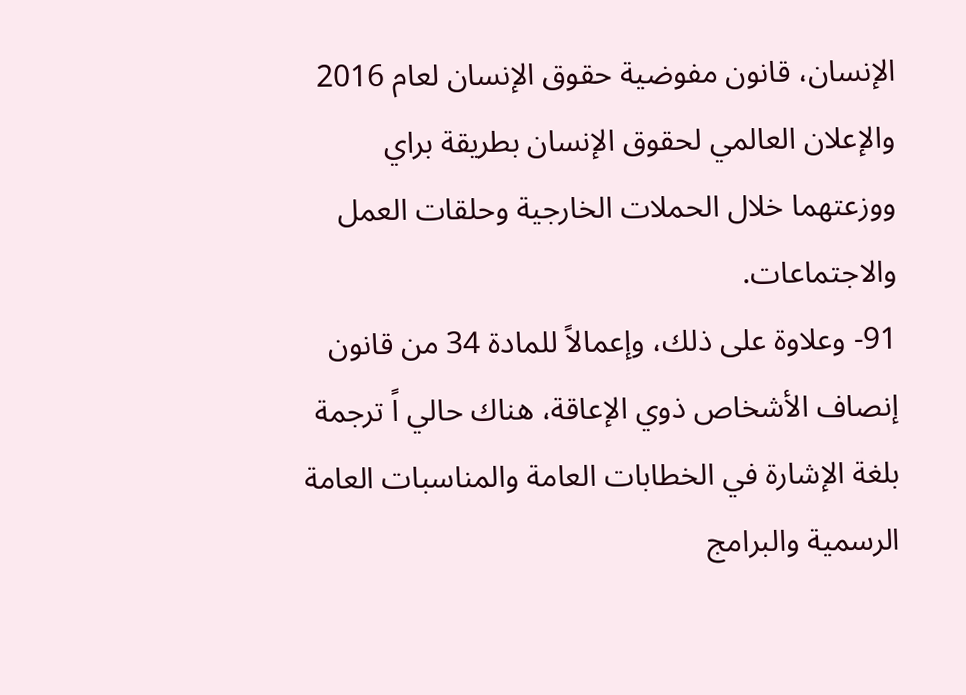الإنسان، قانون مفوضية حقوق الإنسان لعام 2016 والإعلان العالمي لحقوق الإنسان بطريقة براي ووزعتهما خلال الحملات الخارجية وحلقات العمل والاجتماعات.
91- وعلاوة على ذلك، وإعمالاً للمادة 34 من قانون إنصاف الأشخاص ذوي الإعاقة، هناك حالي اً ترجمة بلغة الإشارة في الخطابات العامة والمناسبات العامة الرسمية والبرامج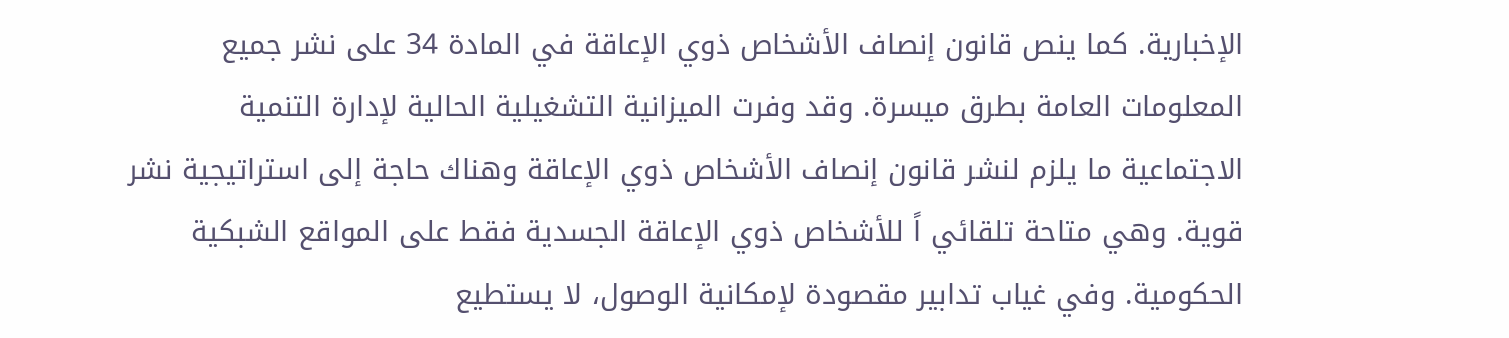الإخبارية. كما ينص قانون إنصاف الأشخاص ذوي الإعاقة في المادة 34 على نشر جميع المعلومات العامة بطرق ميسرة. وقد وفرت الميزانية التشغيلية الحالية لإدارة التنمية الاجتماعية ما يلزم لنشر قانون إنصاف الأشخاص ذوي الإعاقة وهناك حاجة إلى استراتيجية نشر قوية. وهي متاحة تلقائي اً للأشخاص ذوي الإعاقة الجسدية فقط على المواقع الشبكية الحكومية. وفي غياب تدابير مقصودة لإمكانية الوصول، لا يستطيع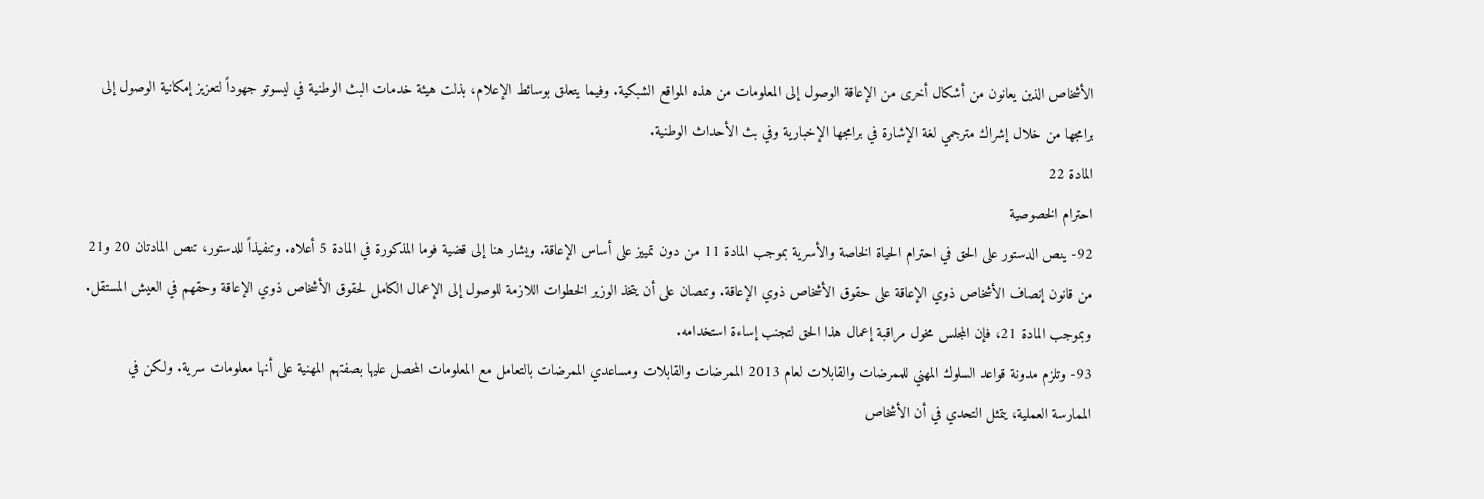الأشخاص الذين يعانون من أشكال أخرى من الإعاقة الوصول إلى المعلومات من هذه المواقع الشبكية. وفيما يتعلق بوسائط الإعلام، بذلت هيئة خدمات البث الوطنية في ليسوتو جهوداً لتعزيز إمكانية الوصول إلى برامجها من خلال إشراك مترجمي لغة الإشارة في برامجها الإخبارية وفي بث الأحداث الوطنية.
المادة 22
احترام الخصوصية
92- ينص الدستور على الحق في احترام الحياة الخاصة والأسرية بموجب المادة 11 من دون تمييز على أساس الإعاقة. ويشار هنا إلى قضية فوما المذكورة في المادة 5 أعلاه. وتنفيذاً للدستور، تنص المادتان 20 و21 من قانون إنصاف الأشخاص ذوي الإعاقة على حقوق الأشخاص ذوي الإعاقة. وتنصان على أن يتخذ الوزير الخطوات اللازمة للوصول إلى الإعمال الكامل لحقوق الأشخاص ذوي الإعاقة وحقهم في العيش المستقل. وبموجب المادة 21، فإن المجلس مخول مراقبة إعمال هذا الحق لتجنب إساءة استخدامه.
93- وتلزم مدونة قواعد السلوك المهني للممرضات والقابلات لعام 2013 الممرضات والقابلات ومساعدي الممرضات بالتعامل مع المعلومات المحصل عليها بصفتهم المهنية على أنها معلومات سرية. ولكن في الممارسة العملية، يتمثل التحدي في أن الأشخاص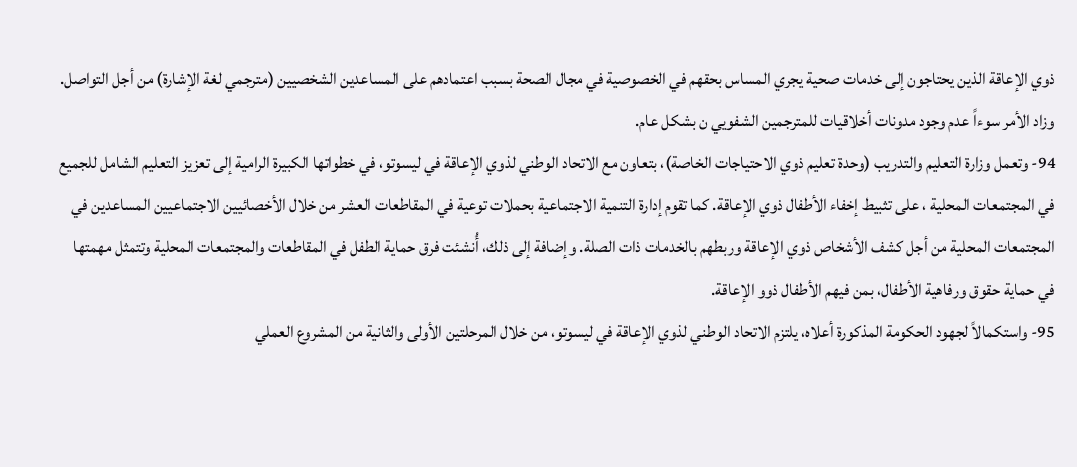ذوي الإعاقة الذين يحتاجون إلى خدمات صحية يجري المساس بحقهم في الخصوصية في مجال الصحة بسبب اعتمادهم على المساعدين الشخصيين (مترجمي لغة الإشارة) من أجل التواصل. وزاد الأمر سوءاً عدم وجود مدونات أخلاقيات للمترجمين الشفويي ن بشكل عام.
94- وتعمل وزارة التعليم والتدريب (وحدة تعليم ذوي الاحتياجات الخاصة)، بتعاون مع الاتحاد الوطني لذوي الإعاقة في ليسوتو، في خطواتها الكبيرة الرامية إلى تعزيز التعليم الشامل للجميع في المجتمعات المحلية ، على تثبيط إخفاء الأطفال ذوي الإعاقة. كما تقوم إدارة التنمية الاجتماعية بحملات توعية في المقاطعات العشر من خلال الأخصائيين الاجتماعيين المساعدين في المجتمعات المحلية من أجل كشف الأشخاص ذوي الإعاقة وربطهم بالخدمات ذات الصلة. وإضافة إلى ذلك، أُنشئت فرق حماية الطفل في المقاطعات والمجتمعات المحلية وتتمثل مهمتها في حماية حقوق ورفاهية الأطفال، بمن فيهم الأطفال ذوو الإعاقة.
95- واستكمالاً لجهود الحكومة المذكورة أعلاه، يلتزم الاتحاد الوطني لذوي الإعاقة في ليسوتو، من خلال المرحلتين الأولى والثانية من المشروع العملي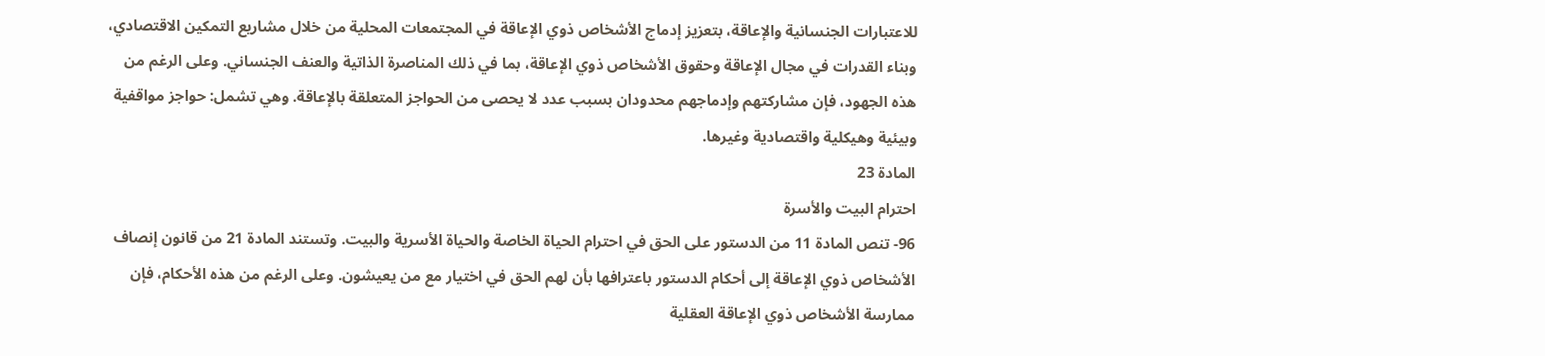للاعتبارات الجنسانية والإعاقة، بتعزيز إدماج الأشخاص ذوي الإعاقة في المجتمعات المحلية من خلال مشاريع التمكين الاقتصادي، وبناء القدرات في مجال الإعاقة وحقوق الأشخاص ذوي الإعاقة، بما في ذلك المناصرة الذاتية والعنف الجنساني. وعلى الرغم من هذه الجهود، فإن مشاركتهم وإدماجهم محدودان بسبب عدد لا يحصى من الحواجز المتعلقة بالإعاقة. وهي تشمل: حواجز مواقفية وبيئية وهيكلية واقتصادية وغيرها.
المادة 23
احترام البيت والأسرة
96- تنص المادة 11 من الدستور على الحق في احترام الحياة الخاصة والحياة الأسرية والبيت. وتستند المادة 21 من قانون إنصاف الأشخاص ذوي الإعاقة إلى أحكام الدستور باعترافها بأن لهم الحق في اختيار مع من يعيشون. وعلى الرغم من هذه الأحكام، فإن ممارسة الأشخاص ذوي الإعاقة العقلية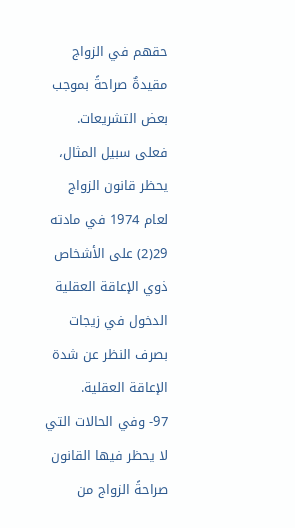حقهم في الزواج مقيدةٌ صراحةً بموجب بعض التشريعات. فعلى سبيل المثال، يحظر قانون الزواج لعام 1974 في مادته 29(2) على الأشخاص ذوي الإعاقة العقلية الدخول في زيجات بصرف النظر عن شدة الإعاقة العقلية.
97- وفي الحالات التي لا يحظر فيها القانون صراحةً الزواج من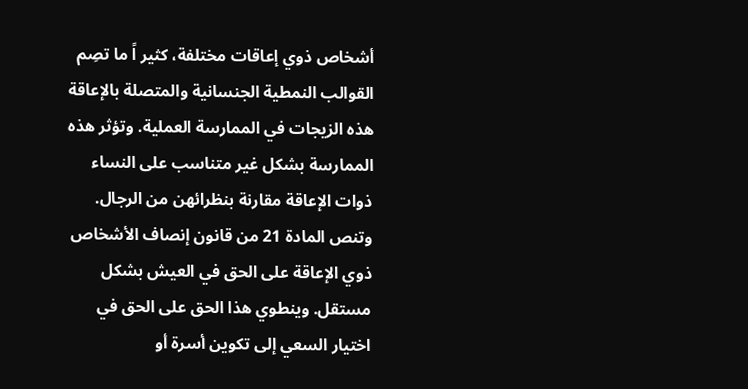أشخاص ذوي إعاقات مختلفة، كثير اً ما تصِم القوالب النمطية الجنسانية والمتصلة بالإعاقة هذه الزيجات في الممارسة العملية. وتؤثر هذه الممارسة بشكل غير متناسب على النساء ذوات الإعاقة مقارنة بنظرائهن من الرجال. وتنص المادة 21 من قانون إنصاف الأشخاص ذوي الإعاقة على الحق في العيش بشكل مستقل. وينطوي هذا الحق على الحق في اختيار السعي إلى تكوين أسرة أو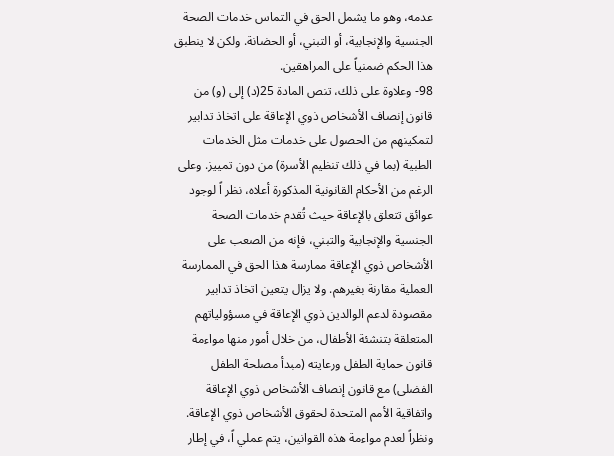عدمه، وهو ما يشمل الحق في التماس خدمات الصحة الجنسية والإنجابية، أو التبني، أو الحضانة. ولكن لا ينطبق هذا الحكم ضمنياً على المراهقين.
98- وعلاوة على ذلك، تنص المادة 25(د) إلى (و) من قانون إنصاف الأشخاص ذوي الإعاقة على اتخاذ تدابير لتمكينهم من الحصول على خدمات مثل الخدمات الطبية (بما في ذلك تنظيم الأسرة) من دون تمييز. وعلى الرغم من الأحكام القانونية المذكورة أعلاه، نظر اً لوجود عوائق تتعلق بالإعاقة حيث تُقدم خدمات الصحة الجنسية والإنجابية والتبني، فإنه من الصعب على الأشخاص ذوي الإعاقة ممارسة هذا الحق في الممارسة العملية مقارنة بغيرهم. ولا يزال يتعين اتخاذ تدابير مقصودة لدعم الوالدين ذوي الإعاقة في مسؤولياتهم المتعلقة بتنشئة الأطفال، من خلال أمور منها مواءمة قانون حماية الطفل ورعايته (مبدأ مصلحة الطفل الفضلى) مع قانون إنصاف الأشخاص ذوي الإعاقة واتفاقية الأمم المتحدة لحقوق الأشخاص ذوي الإعاقة. ونظراً لعدم مواءمة هذه القوانين، يتم عملي اً، في إطار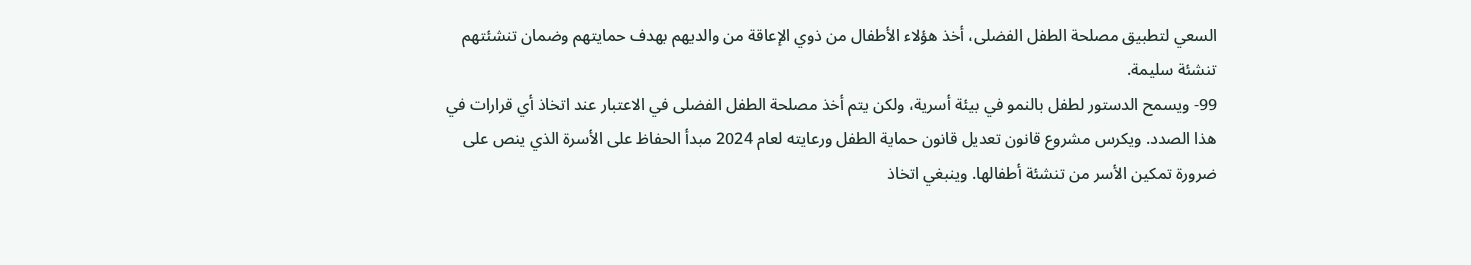السعي لتطبيق مصلحة الطفل الفضلى، أخذ هؤلاء الأطفال من ذوي الإعاقة من والديهم بهدف حمايتهم وضمان تنشئتهم تنشئة سليمة.
99- ويسمح الدستور لطفل بالنمو في بيئة أسرية، ولكن يتم أخذ مصلحة الطفل الفضلى في الاعتبار عند اتخاذ أي قرارات في هذا الصدد. ويكرس مشروع قانون تعديل قانون حماية الطفل ورعايته لعام 2024 مبدأ الحفاظ على الأسرة الذي ينص على ضرورة تمكين الأسر من تنشئة أطفالها. وينبغي اتخاذ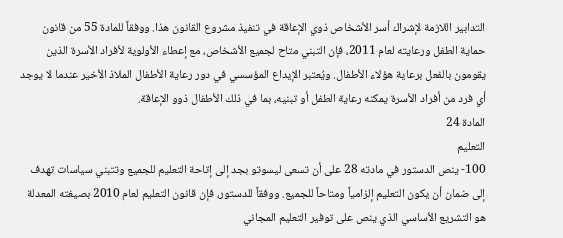التدابير اللازمة لإشراك أسر الأشخاص ذوي الإعاقة في تنفيذ مشروع القانون هذا. ووفقاً للمادة 55 من قانون حماية الطفل ورعايته لعام 2011، فإن التبني متاح لجميع الأشخاص، مع إعطاء الأولوية لأفراد الأسرة الذين يقومون بالفعل برعاية هؤلاء الأطفال. ويُعتبر الإيداع المؤسسي في دور رعاية الأطفال الملاذ الأخير عندما لا يوجد أي فرد من أفراد الأسرة يمكنه رعاية الطفل أو تبنيه، بما في ذلك الأطفال ذوو الإعاقة.
المادة 24
التعليم
100- ينص الدستور في مادته 28 على أن تسعى ليسوتو بجد إلى إتاحة التعليم للجميع وتتبني سياسات تهدف إلى ضمان أن يكون التعليم إلزامياً ومتاحاً للجميع. ووفقاً للدستور، فإن قانون التعليم لعام 2010 بصيغته المعدلة هو التشريع الأساسي الذي ينص على توفير التعليم المجاني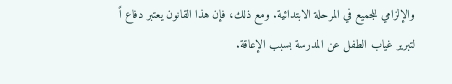والإلزامي للجميع في المرحلة الابتدائية. ومع ذلك، فإن هذا القانون يعتبر دفاع اً لتبرير غياب الطفل عن المدرسة بسبب الإعاقة.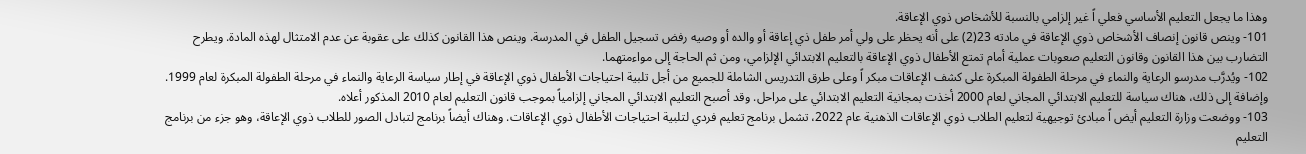وهذا ما يجعل التعليم الأساسي فعلي اً غير إلزامي بالنسبة للأشخاص ذوي الإعاقة.
101- وينص قانون إنصاف الأشخاص ذوي الإعاقة في مادته 23(2) على أنه يحظر على ولي أمر طفل ذي إعاقة أو والده أو وصيه رفض تسجيل الطفل في المدرسة. وينص هذا القانون كذلك على عقوبة عن عدم الامتثال لهذه المادة. ويطرح التضارب بين هذا القانون وقانون التعليم صعوبات عملية أمام تمتع الأطفال ذوي الإعاقة بالتعليم الابتدائي الإلزامي، ومن ثم الحاجة إلى مواءمتهما.
102- ويُدرَّب مدرسو الرعاية والنماء في مرحلة الطفولة المبكرة على كشف الإعاقات مبكر اً وعلى طرق التدريس الشاملة للجميع من أجل تلبية احتياجات الأطفال ذوي الإعاقة في إطار سياسة الرعاية والنماء في مرحلة الطفولة المبكرة لعام 1999. وإضافة إلى ذلك، هناك سياسة للتعليم الابتدائي المجاني لعام 2000 أخذت بمجانية التعليم الابتدائي على مراحل. وقد أصبح التعليم الابتدائي المجاني إلزامياً بموجب قانون التعليم لعام 2010 المذكور أعلاه.
103- ووضعت وزارة التعليم أيض اً مبادئ توجيهية لتعليم الطلاب ذوي الإعاقات الذهنية عام 2022، تشمل برنامج تعليم فردي لتلبية احتياجات الأطفال ذوي الإعاقات. وهناك أيضاً برنامج لتبادل الصور للطلاب ذوي الإعاقة، وهو جزء من برنامج التعليم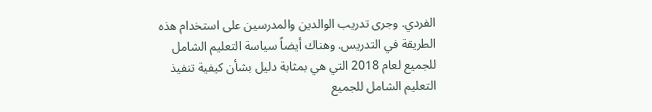الفردي. وجرى تدريب الوالدين والمدرسين على استخدام هذه الطريقة في التدريس. وهناك أيضاً سياسة التعليم الشامل للجميع لعام 2018 التي هي بمثابة دليل بشأن كيفية تنفيذ التعليم الشامل للجميع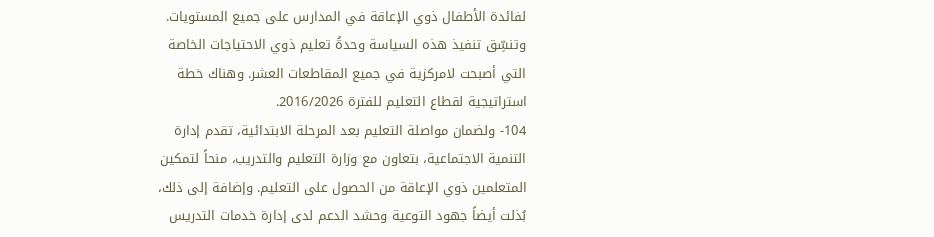لفائدة الأطفال ذوي الإعاقة في المدارس على جميع المستويات. وتنسِّق تنفيذ هذه السياسة وحدةُ تعليم ذوي الاحتياجات الخاصة التي أصبحت لامركزية في جميع المقاطعات العشر. وهناك خطة استراتيجية لقطاع التعليم للفترة 2016/2026.
104- ولضمان مواصلة التعليم بعد المرحلة الابتدائية، تقدم إدارة التنمية الاجتماعية، بتعاون مع وزارة التعليم والتدريب، منحاً لتمكين المتعلمين ذوي الإعاقة من الحصول على التعليم. وإضافة إلى ذلك، بُذلت أيضاً جهود التوعية وحشد الدعم لدى إدارة خدمات التدريس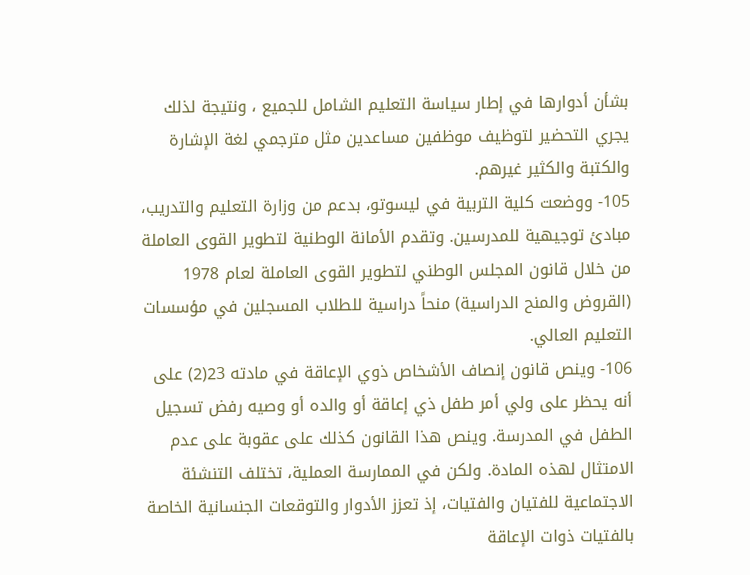بشأن أدوارها في إطار سياسة التعليم الشامل للجميع ، ونتيجة لذلك يجري التحضير لتوظيف موظفين مساعدين مثل مترجمي لغة الإشارة والكتبة والكثير غيرهم.
105- ووضعت كلية التربية في ليسوتو، بدعم من وزارة التعليم والتدريب، مبادئ توجيهية للمدرسين. وتقدم الأمانة الوطنية لتطوير القوى العاملة من خلال قانون المجلس الوطني لتطوير القوى العاملة لعام 1978 (القروض والمنح الدراسية) منحاً دراسية للطلاب المسجلين في مؤسسات التعليم العالي.
106- وينص قانون إنصاف الأشخاص ذوي الإعاقة في مادته 23(2) على أنه يحظر على ولي أمر طفل ذي إعاقة أو والده أو وصيه رفض تسجيل الطفل في المدرسة. وينص هذا القانون كذلك على عقوبة على عدم الامتثال لهذه المادة. ولكن في الممارسة العملية، تختلف التنشئة الاجتماعية للفتيان والفتيات، إذ تعزز الأدوار والتوقعات الجنسانية الخاصة بالفتيات ذوات الإعاقة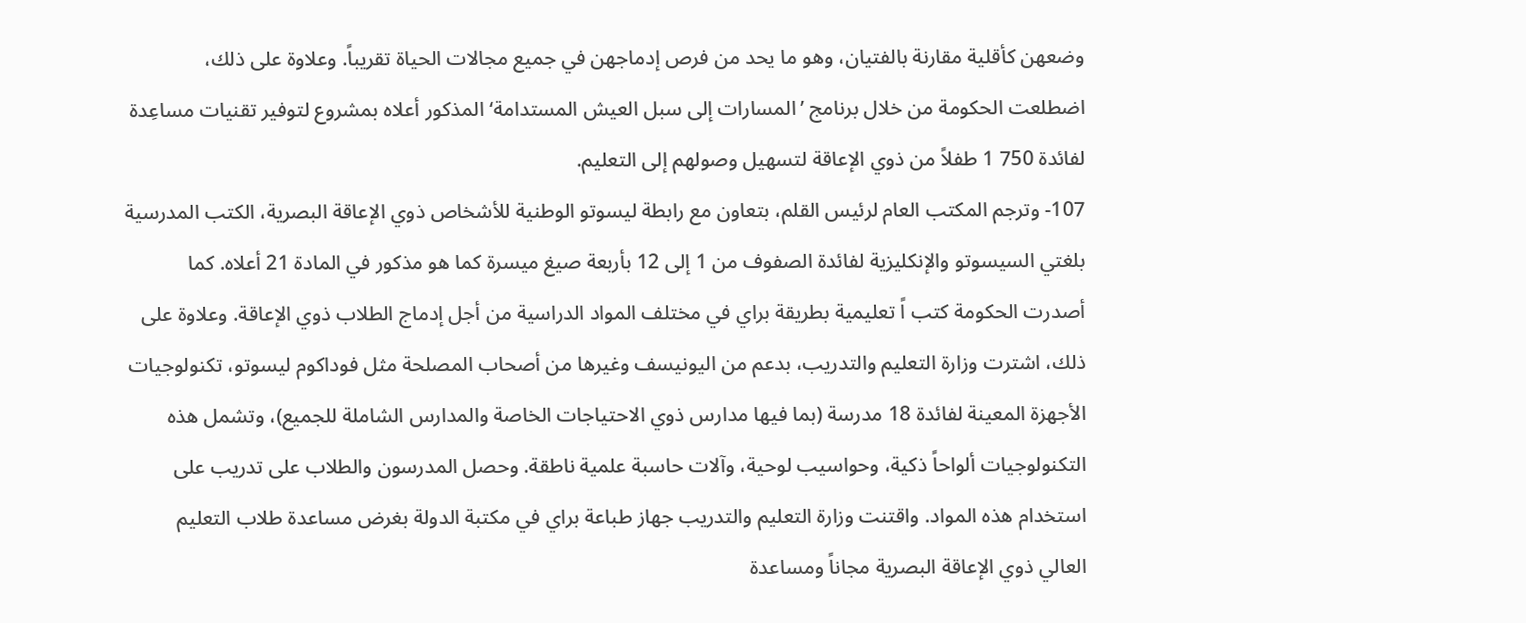وضعهن كأقلية مقارنة بالفتيان، وهو ما يحد من فرص إدماجهن في جميع مجالات الحياة تقريباً. وعلاوة على ذلك، اضطلعت الحكومة من خلال برنامج ’المسارات إلى سبل العيش المستدامة‘ المذكور أعلاه بمشروع لتوفير تقنيات مساعِدة لفائدة 750 1 طفلاً من ذوي الإعاقة لتسهيل وصولهم إلى التعليم.
107- وترجم المكتب العام لرئيس القلم، بتعاون مع رابطة ليسوتو الوطنية للأشخاص ذوي الإعاقة البصرية، الكتب المدرسية بلغتي السيسوتو والإنكليزية لفائدة الصفوف من 1 إلى 12 بأربعة صيغ ميسرة كما هو مذكور في المادة 21 أعلاه. كما أصدرت الحكومة كتب اً تعليمية بطريقة براي في مختلف المواد الدراسية من أجل إدماج الطلاب ذوي الإعاقة. وعلاوة على ذلك، اشترت وزارة التعليم والتدريب، بدعم من اليونيسف وغيرها من أصحاب المصلحة مثل فوداكوم ليسوتو، تكنولوجيات الأجهزة المعينة لفائدة 18 مدرسة (بما فيها مدارس ذوي الاحتياجات الخاصة والمدارس الشاملة للجميع)، وتشمل هذه التكنولوجيات ألواحاً ذكية، وحواسيب لوحية، وآلات حاسبة علمية ناطقة. وحصل المدرسون والطلاب على تدريب على استخدام هذه المواد. واقتنت وزارة التعليم والتدريب جهاز طباعة براي في مكتبة الدولة بغرض مساعدة طلاب التعليم العالي ذوي الإعاقة البصرية مجاناً ومساعدة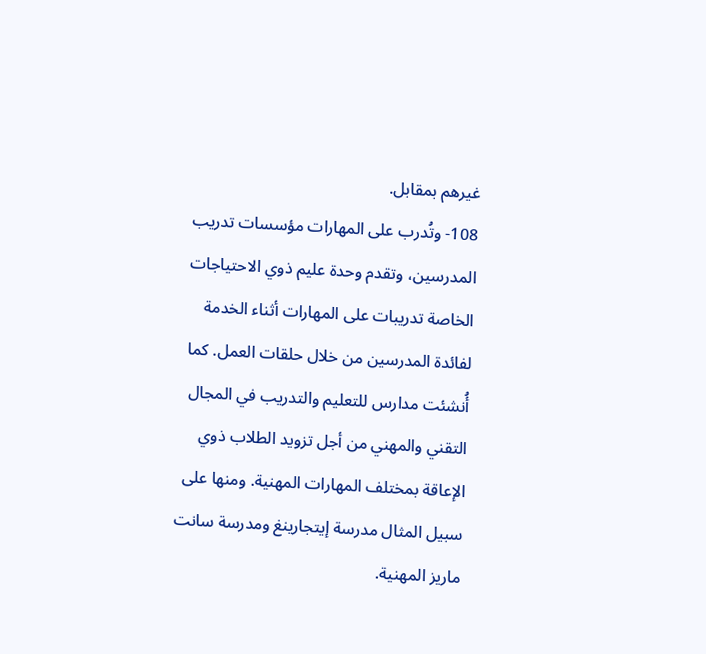غيرهم بمقابل.
108- وتُدرب على المهارات مؤسسات تدريب المدرسين، وتقدم وحدة عليم ذوي الاحتياجات الخاصة تدريبات على المهارات أثناء الخدمة لفائدة المدرسين من خلال حلقات العمل. كما أُنشئت مدارس للتعليم والتدريب في المجال التقني والمهني من أجل تزويد الطلاب ذوي الإعاقة بمختلف المهارات المهنية. ومنها على سبيل المثال مدرسة إيتجارينغ ومدرسة سانت ماريز المهنية.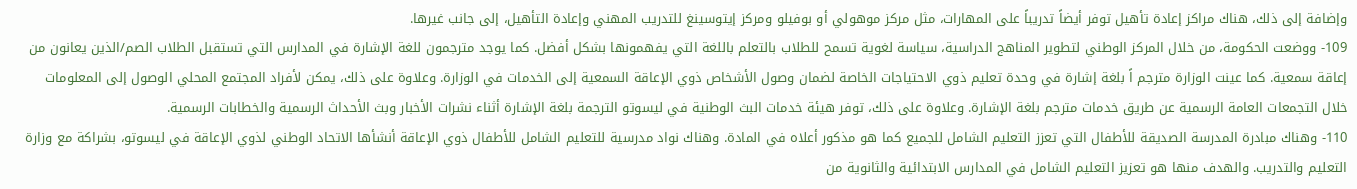وإضافة إلى ذلك، هناك مراكز إعادة تأهيل توفر أيضاً تدريباً على المهارات، مثل مركز موهولي أو بوفيلو ومركز إيتوسينغ للتدريب المهني وإعادة التأهيل، إلى جانب غيرها.
109- ووضعت الحكومة، من خلال المركز الوطني لتطوير المناهج الدراسية، سياسة لغوية تسمح للطلاب بالتعلم باللغة التي يفهمونها بشكل أفضل. كما يوجد مترجمون للغة الإشارة في المدارس التي تستقبل الطلاب الصم/الذين يعانون من إعاقة سمعية. كما عينت الوزارة مترجم اً بلغة إشارة في وحدة تعليم ذوي الاحتياجات الخاصة لضمان وصول الأشخاص ذوي الإعاقة السمعية إلى الخدمات في الوزارة. وعلاوة على ذلك، يمكن لأفراد المجتمع المحلي الوصول إلى المعلومات خلال التجمعات العامة الرسمية عن طريق خدمات مترجم بلغة الإشارة. وعلاوة على ذلك، توفر هيئة خدمات البث الوطنية في ليسوتو الترجمة بلغة الإشارة أثناء نشرات الأخبار وبث الأحداث الرسمية والخطابات الرسمية.
110- وهناك مبادرة المدرسة الصديقة للأطفال التي تعزز التعليم الشامل للجميع كما هو مذكور أعلاه في المادة. وهناك نواد مدرسية للتعليم الشامل للأطفال ذوي الإعاقة أنشأها الاتحاد الوطني لذوي الإعاقة في ليسوتو، بشراكة مع وزارة التعليم والتدريب. والهدف منها هو تعزيز التعليم الشامل في المدارس الابتدائية والثانوية من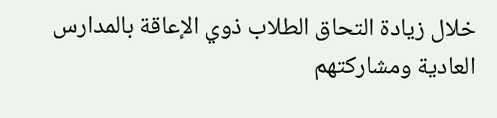خلال زيادة التحاق الطلاب ذوي الإعاقة بالمدارس العادية ومشاركتهم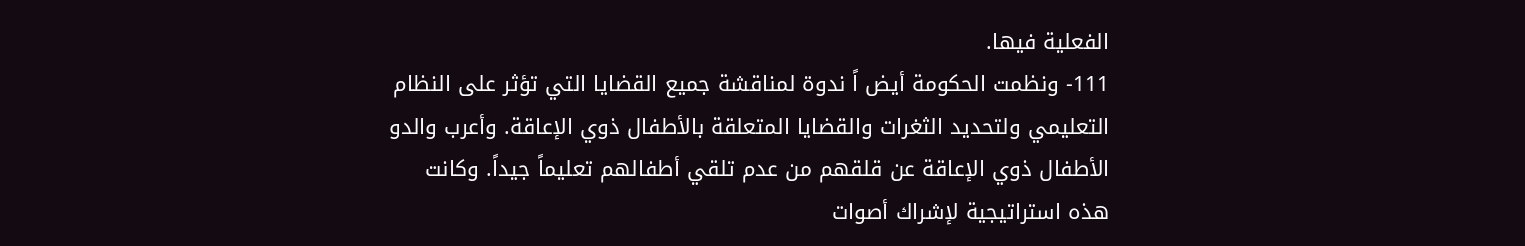الفعلية فيها.
111- ونظمت الحكومة أيض اً ندوة لمناقشة جميع القضايا التي تؤثر على النظام التعليمي ولتحديد الثغرات والقضايا المتعلقة بالأطفال ذوي الإعاقة. وأعرب والدو الأطفال ذوي الإعاقة عن قلقهم من عدم تلقي أطفالهم تعليماً جيداً. وكانت هذه استراتيجية لإشراك أصوات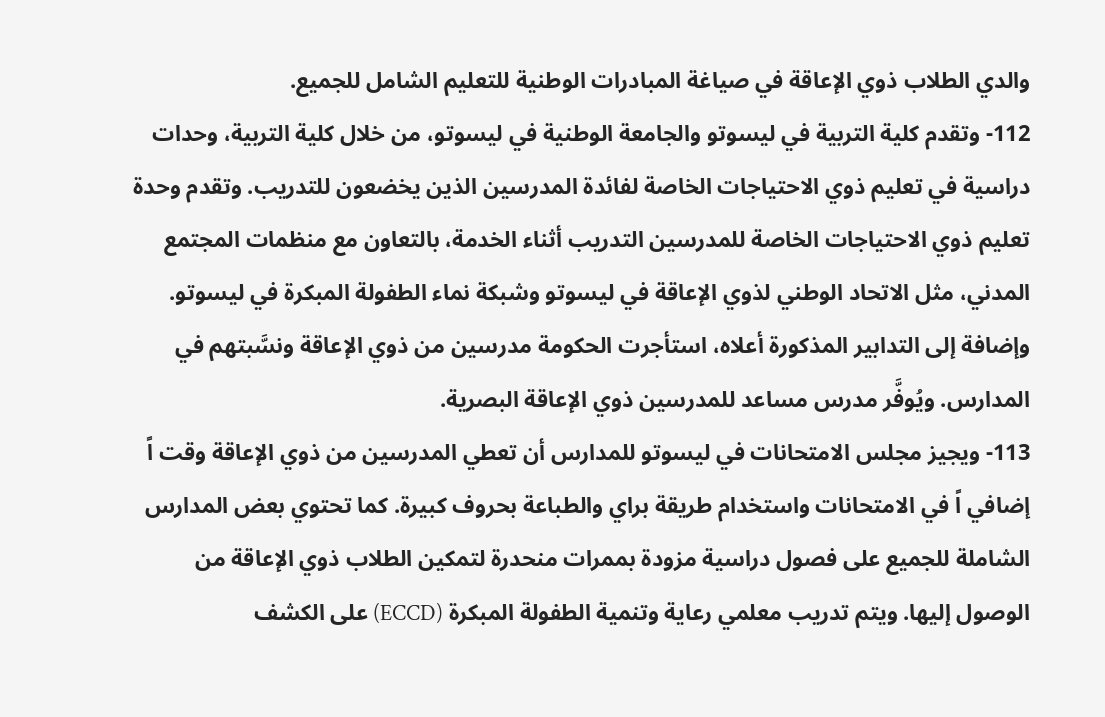والدي الطلاب ذوي الإعاقة في صياغة المبادرات الوطنية للتعليم الشامل للجميع.
112- وتقدم كلية التربية في ليسوتو والجامعة الوطنية في ليسوتو، من خلال كلية التربية، وحدات دراسية في تعليم ذوي الاحتياجات الخاصة لفائدة المدرسين الذين يخضعون للتدريب. وتقدم وحدة تعليم ذوي الاحتياجات الخاصة للمدرسين التدريب أثناء الخدمة، بالتعاون مع منظمات المجتمع المدني، مثل الاتحاد الوطني لذوي الإعاقة في ليسوتو وشبكة نماء الطفولة المبكرة في ليسوتو. وإضافة إلى التدابير المذكورة أعلاه، استأجرت الحكومة مدرسين من ذوي الإعاقة ونسَّبتهم في المدارس. ويُوفَّر مدرس مساعد للمدرسين ذوي الإعاقة البصرية.
113- ويجيز مجلس الامتحانات في ليسوتو للمدارس أن تعطي المدرسين من ذوي الإعاقة وقت اً إضافي اً في الامتحانات واستخدام طريقة براي والطباعة بحروف كبيرة. كما تحتوي بعض المدارس الشاملة للجميع على فصول دراسية مزودة بممرات منحدرة لتمكين الطلاب ذوي الإعاقة من الوصول إليها. ويتم تدريب معلمي رعاية وتنمية الطفولة المبكرة (ECCD) على الكشف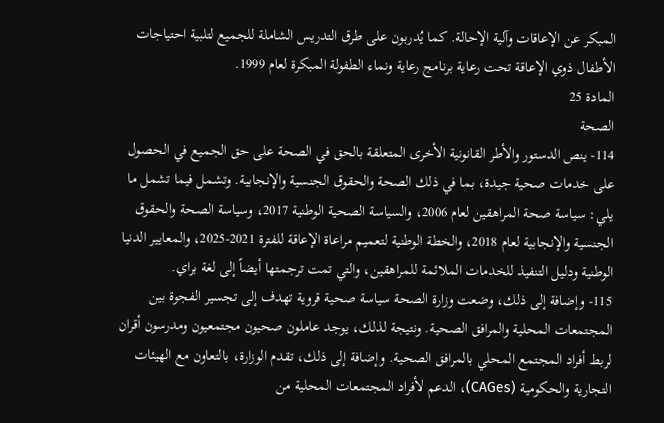المبكر عن الإعاقات وآلية الإحالة. كما يُدربون على طرق التدريس الشاملة للجميع لتلبية احتياجات الأطفال ذوي الإعاقة تحت رعاية برنامج رعاية ونماء الطفولة المبكرة لعام 1999.
المادة 25
الصحة
114- ينص الدستور والأطر القانونية الأخرى المتعلقة بالحق في الصحة على حق الجميع في الحصول على خدمات صحية جيدة، بما في ذلك الصحة والحقوق الجنسية والإنجابية. وتشمل فيما تشمل ما يلي: سياسة صحة المراهقين لعام 2006، والسياسة الصحية الوطنية 2017، وسياسة الصحة والحقوق الجنسية والإنجابية لعام 2018، والخطة الوطنية لتعميم مراعاة الإعاقة للفترة 2021-2025، والمعايير الدنيا الوطنية ودليل التنفيذ للخدمات الملائمة للمراهقين، والتي تمت ترجمتها أيضاً إلى لغة براي.
115- وإضافة إلى ذلك، وضعت وزارة الصحة سياسة صحية قروية تهدف إلى تجسير الفجوة بين المجتمعات المحلية والمرافق الصحية. ونتيجة لذلك، يوجد عاملون صحيون مجتمعيون ومدرسون أقران لربط أفراد المجتمع المحلي بالمرافق الصحية. وإضافة إلى ذلك، تقدم الوزارة، بالتعاون مع الهيئات التجارية والحكومية (CAGes)، الدعم لأفراد المجتمعات المحلية من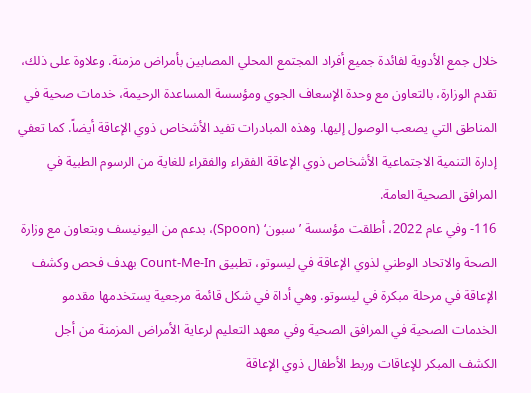خلال جمع الأدوية لفائدة جميع أفراد المجتمع المحلي المصابين بأمراض مزمنة. وعلاوة على ذلك، تقدم الوزارة، بالتعاون مع وحدة الإسعاف الجوي ومؤسسة المساعدة الرحيمة، خدمات صحية في المناطق التي يصعب الوصول إليها. وهذه المبادرات تفيد الأشخاص ذوي الإعاقة أيضاً. كما تعفي إدارة التنمية الاجتماعية الأشخاص ذوي الإعاقة الفقراء والفقراء للغاية من الرسوم الطبية في المرافق الصحية العامة.
116- وفي عام 2022، أطلقت مؤسسة ’سبون‘ (Spoon)، بدعم من اليونيسف وبتعاون مع وزارة الصحة والاتحاد الوطني لذوي الإعاقة في ليسوتو، تطبيق Count-Me-In بهدف فحص وكشف الإعاقة في مرحلة مبكرة في ليسوتو. وهي أداة في شكل قائمة مرجعية يستخدمها مقدمو الخدمات الصحية في المرافق الصحية وفي معهد التعليم لرعاية الأمراض المزمنة من أجل الكشف المبكر للإعاقات وربط الأطفال ذوي الإعاقة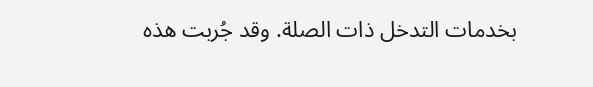بخدمات التدخل ذات الصلة. وقد جُربت هذه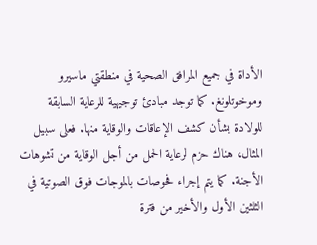الأداة في جميع المرافق الصحية في منطقتي ماسيرو وموخوتلونغ. كما توجد مبادئ توجيهية للرعاية السابقة للولادة بشأن كشف الإعاقات والوقاية منها. فعلى سبيل المثال، هناك حزم لرعاية الحمل من أجل الوقاية من تشوهات الأجنة. كما يتم إجراء فحوصات بالموجات فوق الصوتية في الثلثين الأول والأخير من فترة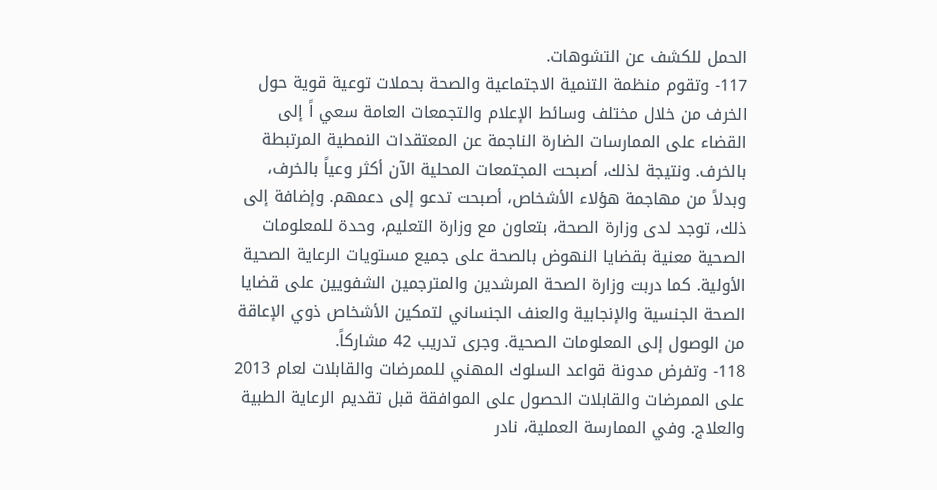الحمل للكشف عن التشوهات.
117- وتقوم منظمة التنمية الاجتماعية والصحة بحملات توعية قوية حول الخرف من خلال مختلف وسائط الإعلام والتجمعات العامة سعي اً إلى القضاء على الممارسات الضارة الناجمة عن المعتقدات النمطية المرتبطة بالخرف. ونتيجة لذلك، أصبحت المجتمعات المحلية الآن أكثر وعياً بالخرف، وبدلاً من مهاجمة هؤلاء الأشخاص، أصبحت تدعو إلى دعمهم. وإضافة إلى ذلك، توجد لدى وزارة الصحة، بتعاون مع وزارة التعليم، وحدة للمعلومات الصحية معنية بقضايا النهوض بالصحة على جميع مستويات الرعاية الصحية الأولية. كما دربت وزارة الصحة المرشدين والمترجمين الشفويين على قضايا الصحة الجنسية والإنجابية والعنف الجنساني لتمكين الأشخاص ذوي الإعاقة من الوصول إلى المعلومات الصحية. وجرى تدريب 42 مشاركاً.
118- وتفرض مدونة قواعد السلوك المهني للممرضات والقابلات لعام 2013 على الممرضات والقابلات الحصول على الموافقة قبل تقديم الرعاية الطبية والعلاج. وفي الممارسة العملية، نادر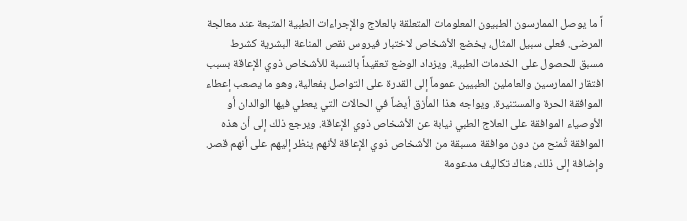اً ما يوصل الممارسون الطبيون المعلومات المتعلقة بالعلاج والإجراءات الطبية المتبعة عند معالجة المرضى. فعلى سبيل المثال، يخضع الأشخاص لاختبار فيروس نقص المناعة البشرية كشرط مسبق للحصول على الخدمات الطبية. ويزداد الوضع تعقيداً بالنسبة للأشخاص ذوي الإعاقة بسبب افتقار الممارسين والعاملين الطبيين عموماً إلى القدرة على التواصل بفعالية، وهو ما يصعب إعطاء الموافقة الحرة والمستنيرة. ويواجه هذا المأزق أيضاً في الحالات التي يعطي فيها الوالدان أو الأوصياء الموافقة على العلاج الطبي نيابة عن الأشخاص ذوي الإعاقة. ويرجع ذلك إلى أن هذه الموافقة تُمنح من دون موافقة مسبقة من الأشخاص ذوي الإعاقة لأنهم ينظر إليهم على أنهم قصر. وإضافة إلى ذلك، هناك تكاليف مدعومة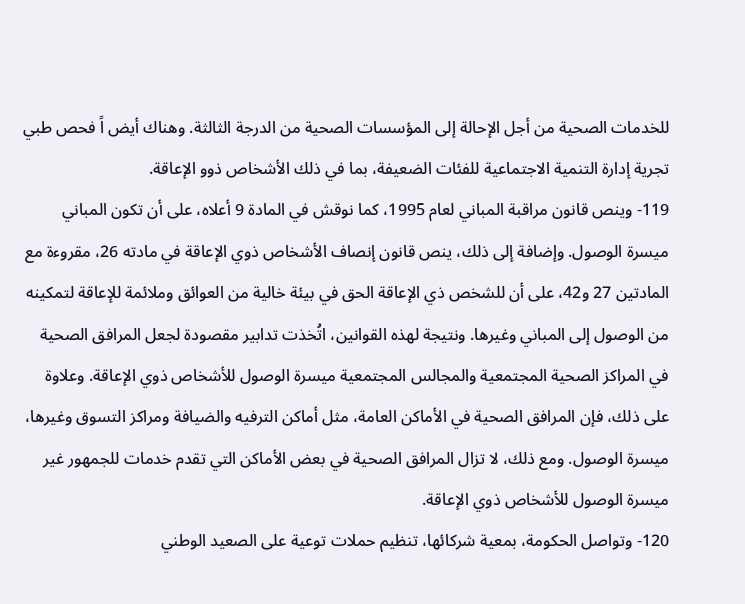للخدمات الصحية من أجل الإحالة إلى المؤسسات الصحية من الدرجة الثالثة. وهناك أيض اً فحص طبي تجرية إدارة التنمية الاجتماعية للفئات الضعيفة، بما في ذلك الأشخاص ذوو الإعاقة.
119- وينص قانون مراقبة المباني لعام 1995، كما نوقش في المادة 9 أعلاه، على أن تكون المباني ميسرة الوصول. وإضافة إلى ذلك، ينص قانون إنصاف الأشخاص ذوي الإعاقة في مادته 26، مقروءة مع المادتين 27 و42، على أن للشخص ذي الإعاقة الحق في بيئة خالية من العوائق وملائمة للإعاقة لتمكينه من الوصول إلى المباني وغيرها. ونتيجة لهذه القوانين، اتُخذت تدابير مقصودة لجعل المرافق الصحية في المراكز الصحية المجتمعية والمجالس المجتمعية ميسرة الوصول للأشخاص ذوي الإعاقة. وعلاوة على ذلك، فإن المرافق الصحية في الأماكن العامة، مثل أماكن الترفيه والضيافة ومراكز التسوق وغيرها، ميسرة الوصول. ومع ذلك، لا تزال المرافق الصحية في بعض الأماكن التي تقدم خدمات للجمهور غير ميسرة الوصول للأشخاص ذوي الإعاقة.
120- وتواصل الحكومة، بمعية شركائها، تنظيم حملات توعية على الصعيد الوطني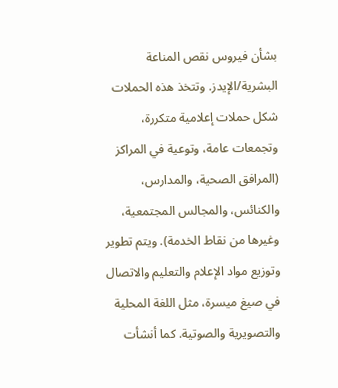بشأن فيروس نقص المناعة البشرية/الإيدز. وتتخذ هذه الحملات شكل حملات إعلامية متكررة، وتجمعات عامة، وتوعية في المراكز (المرافق الصحية، والمدارس، والكنائس، والمجالس المجتمعية، وغيرها من نقاط الخدمة). ويتم تطوير وتوزيع مواد الإعلام والتعليم والاتصال في صيغ ميسرة، مثل اللغة المحلية والتصويرية والصوتية. كما أنشأت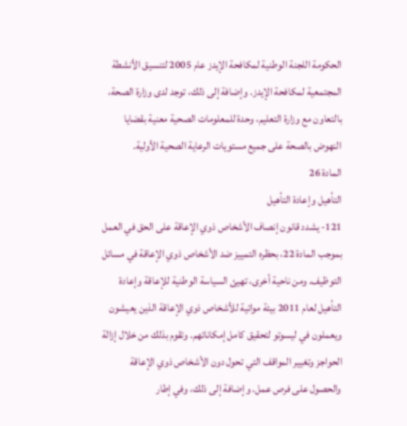الحكومة اللجنة الوطنية لمكافحة الإيدز عام 2005 لتنسيق الأنشطة المجتمعية لمكافحة الإيدز. وإضافة إلى ذلك، توجد لدى وزارة الصحة، بالتعاون مع وزارة التعليم، وحدة للمعلومات الصحية معنية بقضايا النهوض بالصحة على جميع مستويات الرعاية الصحية الأولية.
المادة 26
التأهيل وإعادة التأهيل
121- يشدد قانون إنصاف الأشخاص ذوي الإعاقة على الحق في العمل بموجب المادة 22، بحظره التمييز ضد الأشخاص ذوي الإعاقة في مسائل التوظيف. ومن ناحية أخرى، تهيئ السياسة الوطنية للإعاقة وإعادة التأهيل لعام 2011 بيئة مواتية للأشخاص ذوي الإعاقة الذين يعيشون ويعملون في ليسوتو لتحقيق كامل إمكاناتهم. وتقوم بذلك من خلال إزالة الحواجز وتغيير المواقف التي تحول دون الأشخاص ذوي الإعاقة والحصول على فرص عمل. وإضافة إلى ذلك، وفي إطار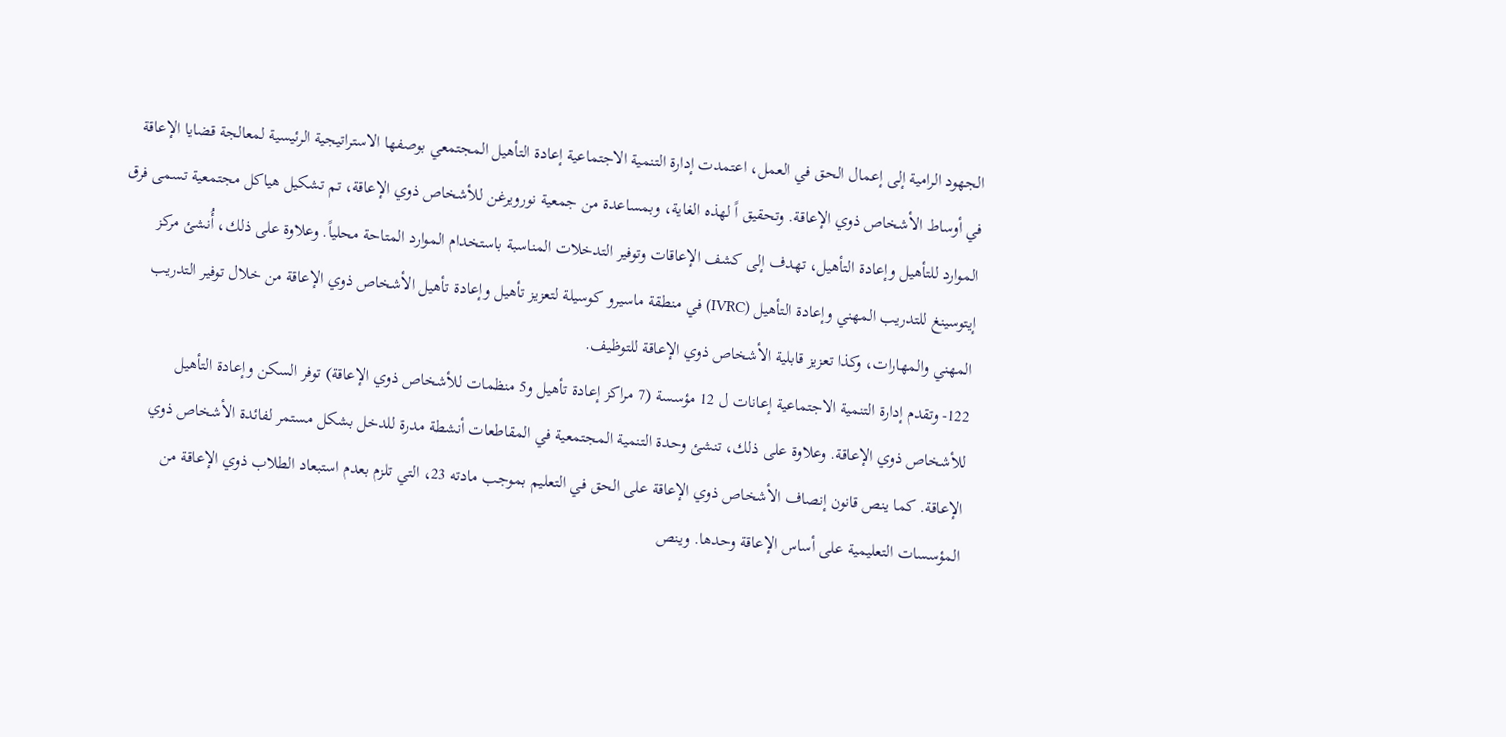الجهود الرامية إلى إعمال الحق في العمل، اعتمدت إدارة التنمية الاجتماعية إعادة التأهيل المجتمعي بوصفها الاستراتيجية الرئيسية لمعالجة قضايا الإعاقة في أوساط الأشخاص ذوي الإعاقة. وتحقيق اً لهذه الغاية، وبمساعدة من جمعية نورويرغن للأشخاص ذوي الإعاقة، تم تشكيل هياكل مجتمعية تسمى فرق الموارد للتأهيل وإعادة التأهيل، تهدف إلى كشف الإعاقات وتوفير التدخلات المناسبة باستخدام الموارد المتاحة محلياً. وعلاوة على ذلك، أُنشئ مركز إيتوسينغ للتدريب المهني وإعادة التأهيل (IVRC) في منطقة ماسيرو كوسيلة لتعزيز تأهيل وإعادة تأهيل الأشخاص ذوي الإعاقة من خلال توفير التدريب المهني والمهارات، وكذا تعزيز قابلية الأشخاص ذوي الإعاقة للتوظيف.
122- وتقدم إدارة التنمية الاجتماعية إعانات ل 12 مؤسسة (7 مراكز إعادة تأهيل و5 منظمات للأشخاص ذوي الإعاقة) توفر السكن وإعادة التأهيل للأشخاص ذوي الإعاقة. وعلاوة على ذلك، تنشئ وحدة التنمية المجتمعية في المقاطعات أنشطة مدرة للدخل بشكل مستمر لفائدة الأشخاص ذوي الإعاقة. كما ينص قانون إنصاف الأشخاص ذوي الإعاقة على الحق في التعليم بموجب مادته 23، التي تلزم بعدم استبعاد الطلاب ذوي الإعاقة من المؤسسات التعليمية على أساس الإعاقة وحدها. وينص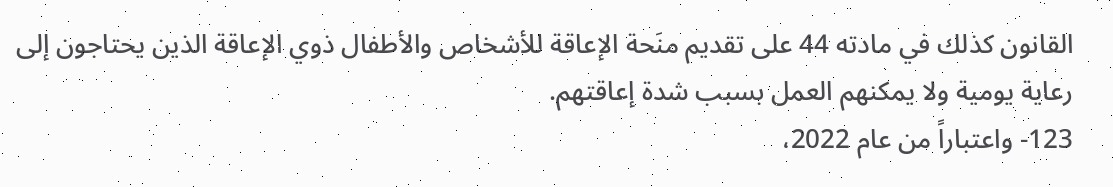القانون كذلك في مادته 44 على تقديم منَحة الإعاقة للأشخاص والأطفال ذوي الإعاقة الذين يحتاجون إلى رعاية يومية ولا يمكنهم العمل بسبب شدة إعاقتهم.
123- واعتباراً من عام 2022،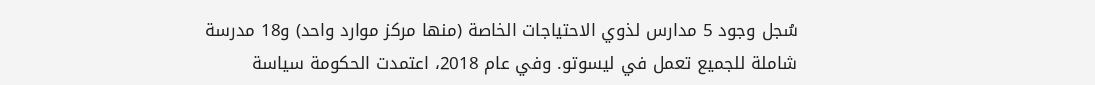سُجل وجود 5 مدارس لذوي الاحتياجات الخاصة (منها مركز موارد واحد) و18 مدرسة شاملة للجميع تعمل في ليسوتو. وفي عام 2018، اعتمدت الحكومة سياسة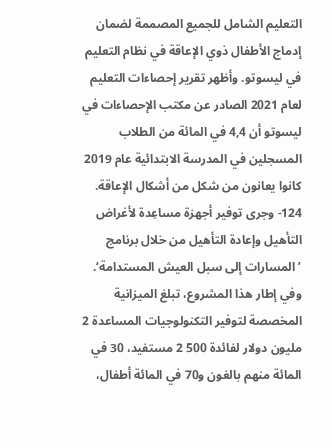التعليم الشامل للجميع المصممة لضمان إدماج الأطفال ذوي الإعاقة في نظام التعليم في ليسوتو. وأظهر تقرير إحصاءات التعليم لعام 2021 الصادر عن مكتب الإحصاءات في ليسوتو أن 4,4 في المائة من الطلاب المسجلين في المدرسة الابتدائية عام 2019 كانوا يعانون من شكل من أشكال الإعاقة.
124- وجرى توفير أجهزة مساعِدة لأغراض التأهيل وإعادة التأهيل من خلال برنامج ’المسارات إلى سبل العيش المستدامة‘. وفي إطار هذا المشروع، تبلغ الميزانية المخصصة لتوفير التكنولوجيات المساعدة 2 مليون دولار لفائدة 500 2 مستفيد، 30 في المائة منهم بالغون و70 في المائة أطفال،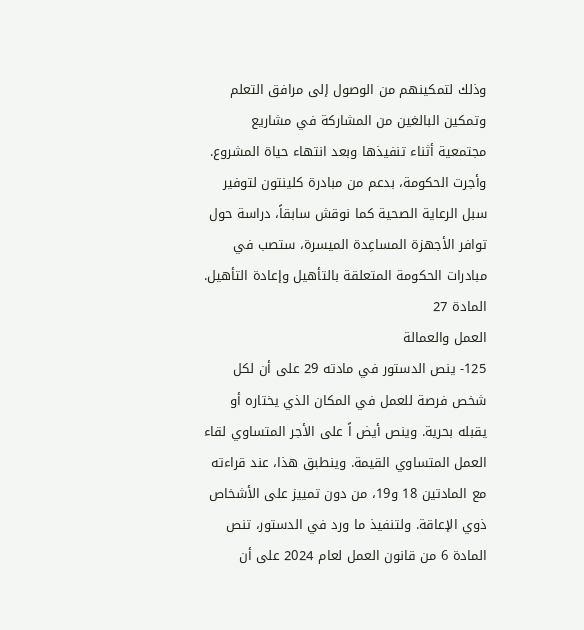وذلك لتمكينهم من الوصول إلى مرافق التعلم وتمكين البالغين من المشاركة في مشاريع مجتمعية أثناء تنفيذها وبعد انتهاء حياة المشروع. وأجرت الحكومة، بدعم من مبادرة كلينتون لتوفير سبل الرعاية الصحية كما نوقش سابقاً، دراسة حول توافر الأجهزة المساعِدة الميسرة، ستصب في مبادرات الحكومة المتعلقة بالتأهيل وإعادة التأهيل.
المادة 27
العمل والعمالة
125- ينص الدستور في مادته 29 على أن لكل شخص فرصة للعمل في المكان الذي يختاره أو يقبله بحرية. وينص أيض اً على الأجر المتساوي لقاء العمل المتساوي القيمة. وينطبق هذا، عند قراءته مع المادتين 18 و19، من دون تمييز على الأشخاص ذوي الإعاقة. ولتنفيذ ما ورد في الدستور، تنص المادة 6 من قانون العمل لعام 2024 على أن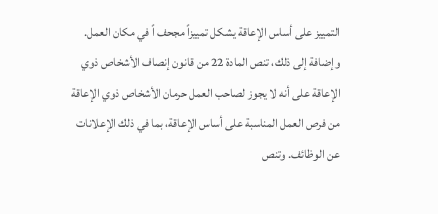التمييز على أساس الإعاقة يشكل تمييزاً مجحف اً في مكان العمل. وإضافة إلى ذلك، تنص المادة 22 من قانون إنصاف الأشخاص ذوي الإعاقة على أنه لا يجوز لصاحب العمل حرمان الأشخاص ذوي الإعاقة من فرص العمل المناسبة على أساس الإعاقة، بما في ذلك الإعلانات عن الوظائف. وتنص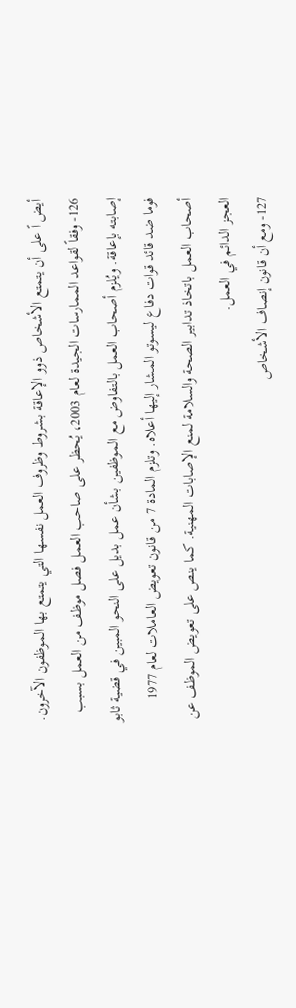أيض اً على أن يتمتع الأشخاص ذوو الإعاقة بشروط وظروف العمل نفسها التي يتمتع بها الموظفون الآخرون.
126- وفقاً لقواعد الممارسات الجيدة لعام 2003، يُحظر على صاحب العمل فصل موظف من العمل بسبب إصابته بإعاقة. ويُلزم أصحاب العمل بالتفاوض مع الموظفين بشأن عمل بديل على النحو المبين في قضية ثابو فوما ضد قائد قوات دفاع ليسوتو المشار إليها أعلاه. وتلزم المادة 7 من قانون تعويض العاملات لعام 1977 أصحاب العمل باتخاذ تدابير الصحة والسلامة لمنع الإصابات المهنية. كما ينص على تعويض الموظف عن العجز الدائم في العمل.
127- ومع أن قانون إنصاف الأشخاص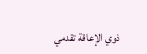ذوي الإعاقة تقدمي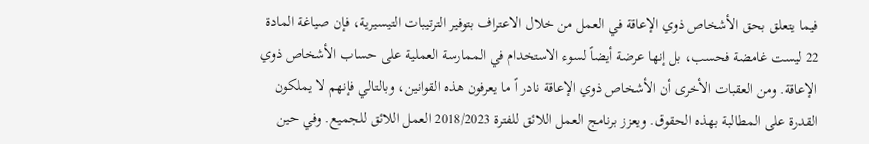فيما يتعلق بحق الأشخاص ذوي الإعاقة في العمل من خلال الاعتراف بتوفير الترتيبات التيسيرية، فإن صياغة المادة 22 ليست غامضة فحسب، بل إنها عرضة أيضاً لسوء الاستخدام في الممارسة العملية على حساب الأشخاص ذوي الإعاقة. ومن العقبات الأخرى أن الأشخاص ذوي الإعاقة نادر اً ما يعرفون هذه القوانين، وبالتالي فإنهم لا يملكون القدرة على المطالبة بهذه الحقوق. ويعزز برنامج العمل اللائق للفترة 2018/2023 العمل اللائق للجميع. وفي حين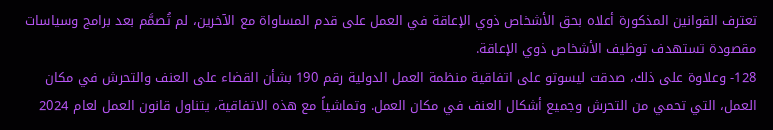تعترف القوانين المذكورة أعلاه بحق الأشخاص ذوي الإعاقة في العمل على قدم المساواة مع الآخرين، لم تُصمَّم بعد برامج وسياسات مقصودة تستهدف توظيف الأشخاص ذوي الإعاقة.
128- وعلاوة على ذلك، صدقت ليسوتو على اتفاقية منظمة العمل الدولية رقم 190 بشأن القضاء على العنف والتحرش في مكان العمل، التي تحمي من التحرش وجميع أشكال العنف في مكان العمل. وتماشياً مع هذه الاتفاقية، يتناول قانون العمل لعام 2024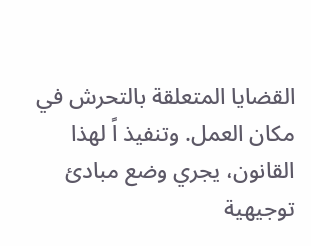القضايا المتعلقة بالتحرش في مكان العمل. وتنفيذ اً لهذا القانون، يجري وضع مبادئ توجيهية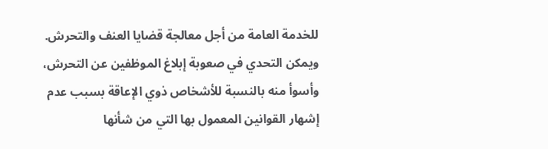للخدمة العامة من أجل معالجة قضايا العنف والتحرش. ويمكن التحدي في صعوبة إبلاغ الموظفين عن التحرش، وأسوأ منه بالنسبة للأشخاص ذوي الإعاقة بسبب عدم إشهار القوانين المعمول بها التي من شأنها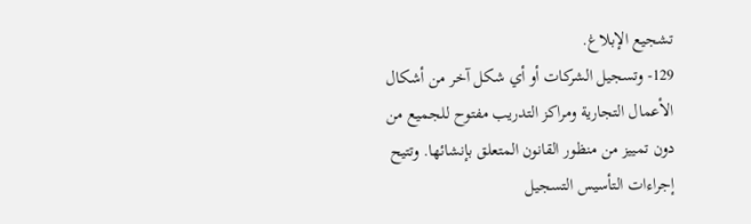تشجيع الإبلاغ.
129- وتسجيل الشركات أو أي شكل آخر من أشكال الأعمال التجارية ومراكز التدريب مفتوح للجميع من دون تمييز من منظور القانون المتعلق بإنشائها. وتتيح إجراءات التأسيس التسجيل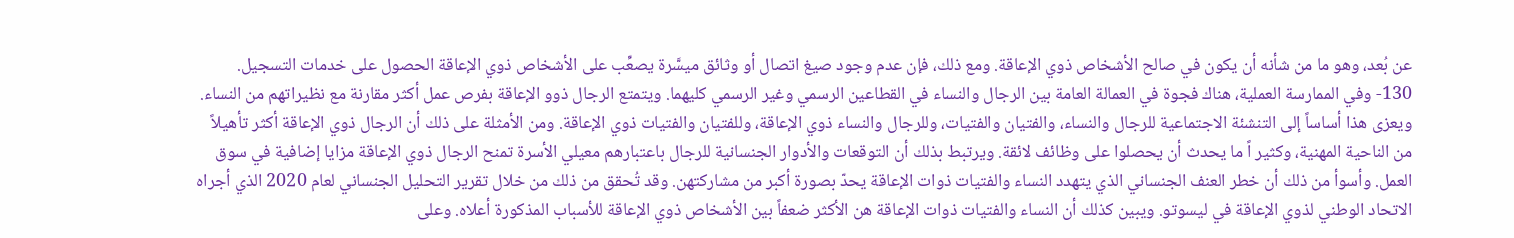عن بُعد، وهو ما من شأنه أن يكون في صالح الأشخاص ذوي الإعاقة. ومع ذلك، فإن عدم وجود صيغ اتصال أو وثائق ميسَّرة يصعِّب على الأشخاص ذوي الإعاقة الحصول على خدمات التسجيل.
130- وفي الممارسة العملية، هناك فجوة في العمالة العامة بين الرجال والنساء في القطاعين الرسمي وغير الرسمي كليهما. ويتمتع الرجال ذوو الإعاقة بفرص عمل أكثر مقارنة مع نظيراتهم من النساء. ويعزى هذا أساساً إلى التنشئة الاجتماعية للرجال والنساء، والفتيان والفتيات، وللرجال والنساء ذوي الإعاقة، وللفتيان والفتيات ذوي الإعاقة. ومن الأمثلة على ذلك أن الرجال ذوي الإعاقة أكثر تأهيلاً من الناحية المهنية، وكثير اً ما يحدث أن يحصلوا على وظائف لائقة. ويرتبط بذلك أن التوقعات والأدوار الجنسانية للرجال باعتبارهم معيلي الأسرة تمنح الرجال ذوي الإعاقة مزايا إضافية في سوق العمل. وأسوأ من ذلك أن خطر العنف الجنساني الذي يتهدد النساء والفتيات ذوات الإعاقة يحدّ بصورة أكبر من مشاركتهن. وقد تُحقق من ذلك من خلال تقرير التحليل الجنساني لعام 2020 الذي أجراه الاتحاد الوطني لذوي الإعاقة في ليسوتو. ويبين كذلك أن النساء والفتيات ذوات الإعاقة هن الأكثر ضعفاً بين الأشخاص ذوي الإعاقة للأسباب المذكورة أعلاه. وعلى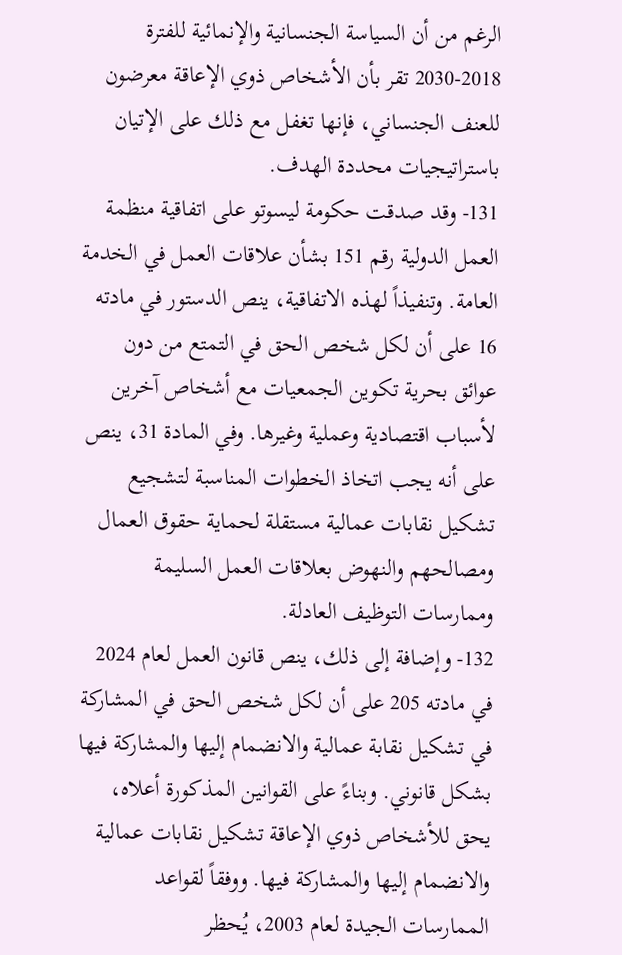الرغم من أن السياسة الجنسانية والإنمائية للفترة 2018-2030 تقر بأن الأشخاص ذوي الإعاقة معرضون للعنف الجنساني، فإنها تغفل مع ذلك على الإتيان باستراتيجيات محددة الهدف.
131- وقد صدقت حكومة ليسوتو على اتفاقية منظمة العمل الدولية رقم 151 بشأن علاقات العمل في الخدمة العامة. وتنفيذاً لهذه الاتفاقية، ينص الدستور في مادته 16 على أن لكل شخص الحق في التمتع من دون عوائق بحرية تكوين الجمعيات مع أشخاص آخرين لأسباب اقتصادية وعملية وغيرها. وفي المادة 31، ينص على أنه يجب اتخاذ الخطوات المناسبة لتشجيع تشكيل نقابات عمالية مستقلة لحماية حقوق العمال ومصالحهم والنهوض بعلاقات العمل السليمة وممارسات التوظيف العادلة.
132- وإضافة إلى ذلك، ينص قانون العمل لعام 2024 في مادته 205 على أن لكل شخص الحق في المشاركة في تشكيل نقابة عمالية والانضمام إليها والمشاركة فيها بشكل قانوني. وبناءً على القوانين المذكورة أعلاه، يحق للأشخاص ذوي الإعاقة تشكيل نقابات عمالية والانضمام إليها والمشاركة فيها. ووفقاً لقواعد الممارسات الجيدة لعام 2003، يُحظر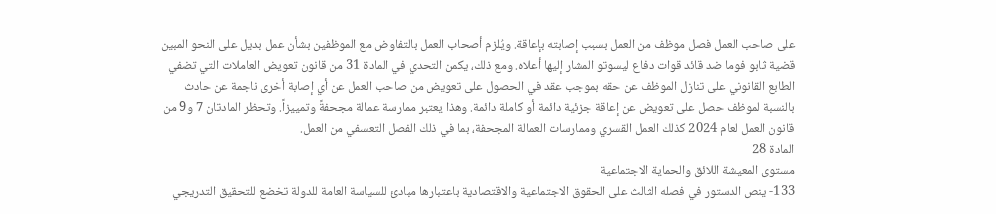على صاحب العمل فصل موظف من العمل بسبب إصابته بإعاقة. ويُلزم أصحاب العمل بالتفاوض مع الموظفين بشأن عمل بديل على النحو المبين قضية ثابو فوما ضد قائد قوات دفاع ليسوتو المشار إليها أعلاه. ومع ذلك، يكمن التحدي في المادة 31 من قانون تعويض العاملات التي تضفي الطابع القانوني على تنازل الموظف عن حقه بموجب عقد في الحصول على تعويض من صاحب العمل عن أي إصابة أخرى ناجمة عن حادث بالنسبة لموظف حصل على تعويض عن إعاقة جزئية دائمة أو كاملة دائمة. وهذا يعتبر ممارسة عمالة مجحفةً وتمييزاً. وتحظر المادتان 7 و9 من قانون العمل لعام 2024 كذلك العمل القسري وممارسات العمالة المجحفة، بما في ذلك الفصل التعسفي من العمل.
المادة 28
مستوى المعيشة اللائق والحماية الاجتماعية
133- ينص الدستور في فصله الثالث على الحقوق الاجتماعية والاقتصادية باعتبارها مبادئ للسياسة العامة للدولة تخضع للتحقيق التدريجي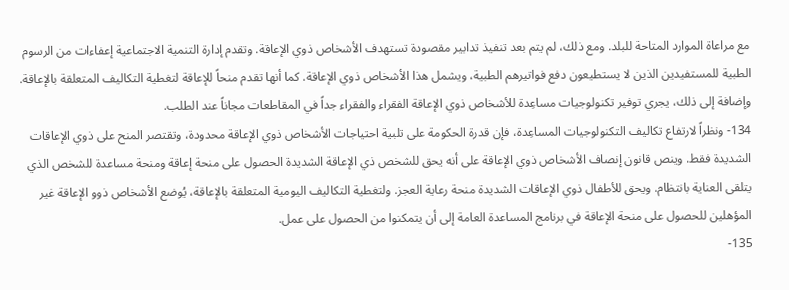مع مراعاة الموارد المتاحة للبلد. ومع ذلك، لم يتم بعد تنفيذ تدابير مقصودة تستهدف الأشخاص ذوي الإعاقة. وتقدم إدارة التنمية الاجتماعية إعفاءات من الرسوم الطبية للمستفيدين الذين لا يستطيعون دفع فواتيرهم الطبية، ويشمل هذا الأشخاص ذوي الإعاقة. كما أنها تقدم منحاً للإعاقة لتغطية التكاليف المتعلقة بالإعاقة. وإضافة إلى ذلك، يجري توفير تكنولوجيات مساعِدة للأشخاص ذوي الإعاقة الفقراء والفقراء جداً في المقاطعات مجاناً عند الطلب.
134- ونظراً لارتفاع تكاليف التكنولوجيات المساعِدة، فإن قدرة الحكومة على تلبية احتياجات الأشخاص ذوي الإعاقة محدودة، وتقتصر المنح على ذوي الإعاقات الشديدة فقط. وينص قانون إنصاف الأشخاص ذوي الإعاقة على أنه يحق للشخص ذي الإعاقة الشديدة الحصول على منحة إعاقة ومنحة مساعدة للشخص الذي يتلقى العناية بانتظام. ويحق للأطفال ذوي الإعاقات الشديدة منحة رعاية العجز. ولتغطية التكاليف اليومية المتعلقة بالإعاقة، يُوضع الأشخاص ذوو الإعاقة غير المؤهلين للحصول على منحة الإعاقة في برنامج المساعدة العامة إلى أن يتمكنوا من الحصول على عمل.
135-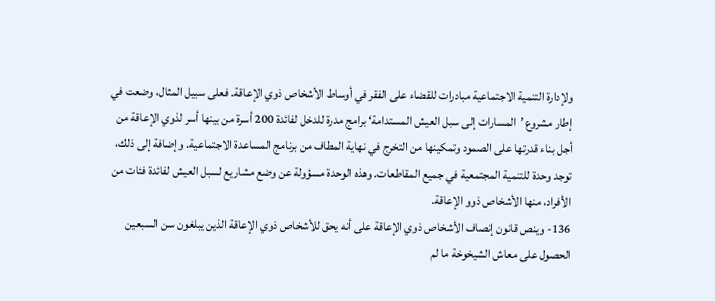ولإدارة التنمية الاجتماعية مبادرات للقضاء على الفقر في أوساط الأشخاص ذوي الإعاقة. فعلى سبيل المثال، وضعت في إطار مشروع ’المسارات إلى سبل العيش المستدامة‘ برامج مدرة للدخل لفائدة 200 أسرة من بينها أسر لذوي الإعاقة من أجل بناء قدرتها على الصمود وتمكينها من التخرج في نهاية المطاف من برنامج المساعدة الاجتماعية. وإضافة إلى ذلك، توجد وحدة للتنمية المجتمعية في جميع المقاطعات. وهذه الوحدة مسؤولة عن وضع مشاريع لسبل العيش لفائدة فئات من الأفراد، منها الأشخاص ذوو الإعاقة.
136- وينص قانون إنصاف الأشخاص ذوي الإعاقة على أنه يحق للأشخاص ذوي الإعاقة الذين يبلغون سن السبعين الحصول على معاش الشيخوخة ما لم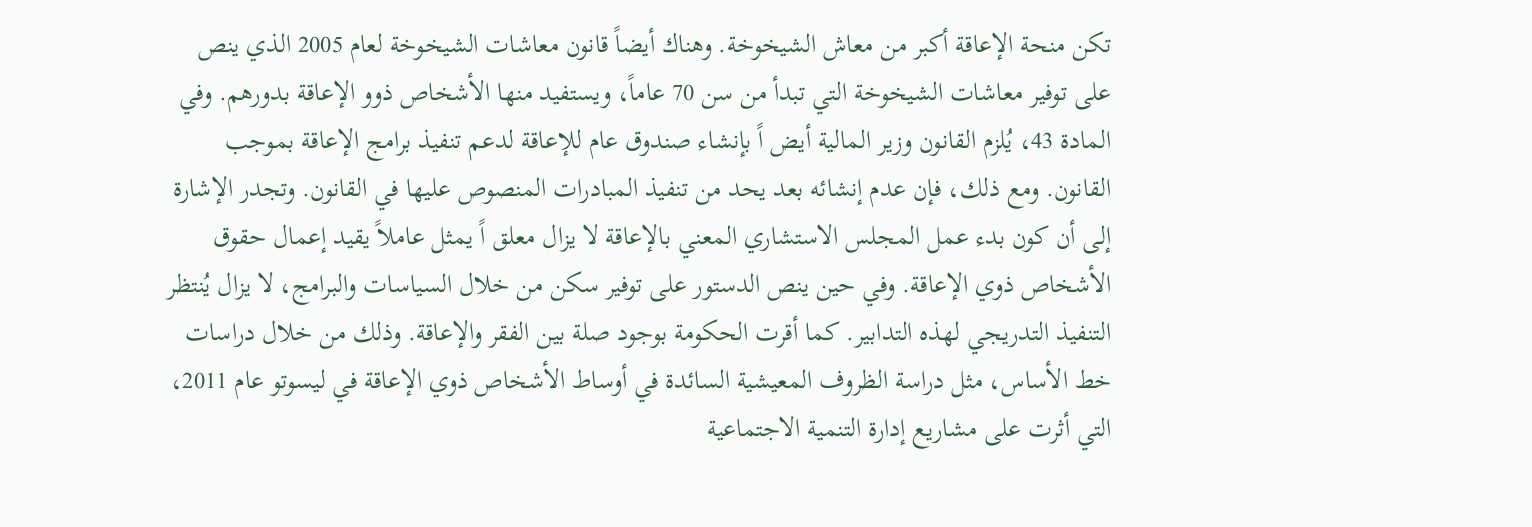تكن منحة الإعاقة أكبر من معاش الشيخوخة. وهناك أيضاً قانون معاشات الشيخوخة لعام 2005 الذي ينص على توفير معاشات الشيخوخة التي تبدأ من سن 70 عاماً، ويستفيد منها الأشخاص ذوو الإعاقة بدورهم. وفي المادة 43، يُلزم القانون وزير المالية أيض اً بإنشاء صندوق عام للإعاقة لدعم تنفيذ برامج الإعاقة بموجب القانون. ومع ذلك، فإن عدم إنشائه بعد يحد من تنفيذ المبادرات المنصوص عليها في القانون. وتجدر الإشارة إلى أن كون بدء عمل المجلس الاستشاري المعني بالإعاقة لا يزال معلق اً يمثل عاملاً يقيد إعمال حقوق الأشخاص ذوي الإعاقة. وفي حين ينص الدستور على توفير سكن من خلال السياسات والبرامج، لا يزال يُنتظر التنفيذ التدريجي لهذه التدابير. كما أقرت الحكومة بوجود صلة بين الفقر والإعاقة. وذلك من خلال دراسات خط الأساس، مثل دراسة الظروف المعيشية السائدة في أوساط الأشخاص ذوي الإعاقة في ليسوتو عام 2011، التي أثرت على مشاريع إدارة التنمية الاجتماعية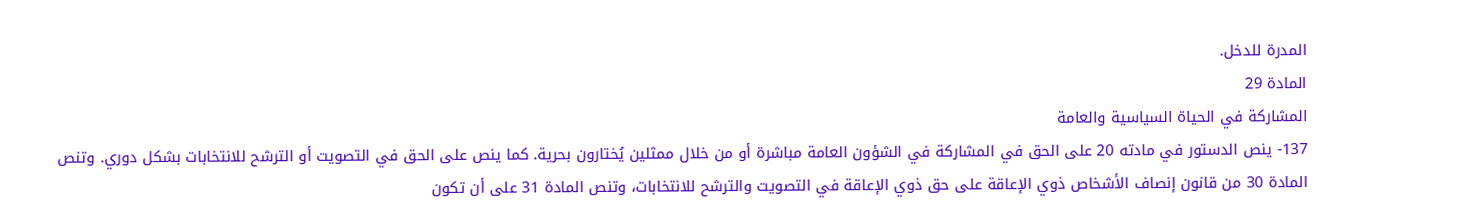المدرة للدخل.
المادة 29
المشاركة في الحياة السياسية والعامة
137- ينص الدستور في مادته 20 على الحق في المشاركة في الشؤون العامة مباشرة أو من خلال ممثلين يُختارون بحرية. كما ينص على الحق في التصويت أو الترشح للانتخابات بشكل دوري. وتنص المادة 30 من قانون إنصاف الأشخاص ذوي الإعاقة على حق ذوي الإعاقة في التصويت والترشح للانتخابات، وتنص المادة 31 على أن تكون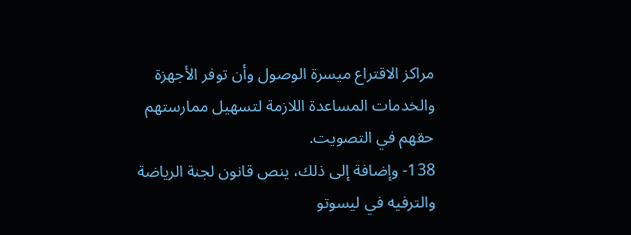مراكز الاقتراع ميسرة الوصول وأن توفر الأجهزة والخدمات المساعدة اللازمة لتسهيل ممارستهم حقهم في التصويت.
138- وإضافة إلى ذلك، ينص قانون لجنة الرياضة والترفيه في ليسوتو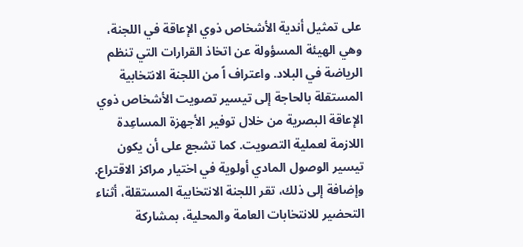على تمثيل أندية الأشخاص ذوي الإعاقة في اللجنة، وهي الهيئة المسؤولة عن اتخاذ القرارات التي تنظم الرياضة في البلاد. واعتراف اً من اللجنة الانتخابية المستقلة بالحاجة إلى تيسير تصويت الأشخاص ذوي الإعاقة البصرية من خلال توفير الأجهزة المساعِدة اللازمة لعملية التصويت. كما تشجع على أن يكون تيسير الوصول المادي أولوية في اختيار مراكز الاقتراع. وإضافة إلى ذلك، تقر اللجنة الانتخابية المستقلة، أثناء التحضير للانتخابات العامة والمحلية، بمشاركة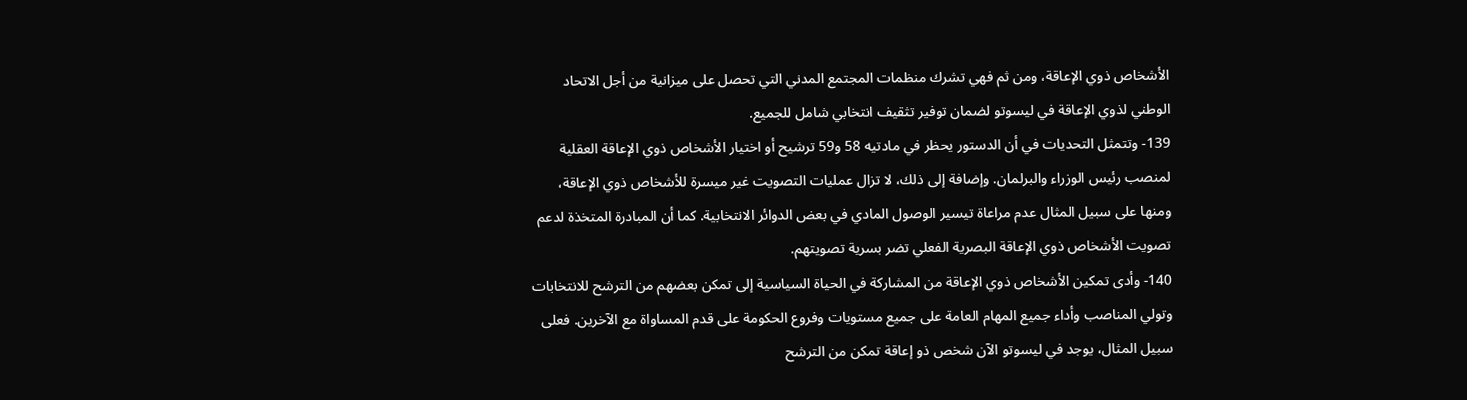الأشخاص ذوي الإعاقة، ومن ثم فهي تشرك منظمات المجتمع المدني التي تحصل على ميزانية من أجل الاتحاد الوطني لذوي الإعاقة في ليسوتو لضمان توفير تثقيف انتخابي شامل للجميع.
139- وتتمثل التحديات في أن الدستور يحظر في مادتيه 58 و59 ترشيح أو اختيار الأشخاص ذوي الإعاقة العقلية لمنصب رئيس الوزراء والبرلمان. وإضافة إلى ذلك، لا تزال عمليات التصويت غير ميسرة للأشخاص ذوي الإعاقة، ومنها على سبيل المثال عدم مراعاة تيسير الوصول المادي في بعض الدوائر الانتخابية. كما أن المبادرة المتخذة لدعم تصويت الأشخاص ذوي الإعاقة البصرية الفعلي تضر بسرية تصويتهم.
140- وأدى تمكين الأشخاص ذوي الإعاقة من المشاركة في الحياة السياسية إلى تمكن بعضهم من الترشح للانتخابات وتولي المناصب وأداء جميع المهام العامة على جميع مستويات وفروع الحكومة على قدم المساواة مع الآخرين. فعلى سبيل المثال، يوجد في ليسوتو الآن شخص ذو إعاقة تمكن من الترشح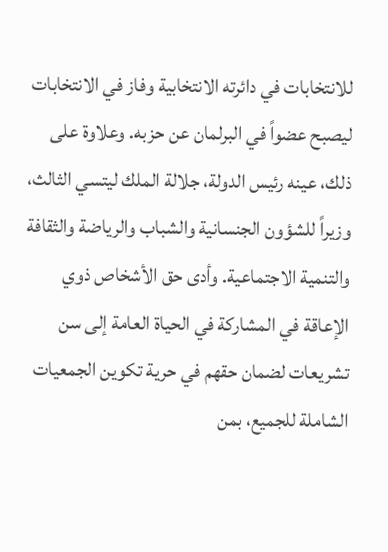للانتخابات في دائرته الانتخابية وفاز في الانتخابات ليصبح عضواً في البرلمان عن حزبه. وعلاوة على ذلك، عينه رئيس الدولة، جلالة الملك ليتسي الثالث، وزيراً للشؤون الجنسانية والشباب والرياضة والثقافة والتنمية الاجتماعية. وأدى حق الأشخاص ذوي الإعاقة في المشاركة في الحياة العامة إلى سن تشريعات لضمان حقهم في حرية تكوين الجمعيات الشاملة للجميع، بمن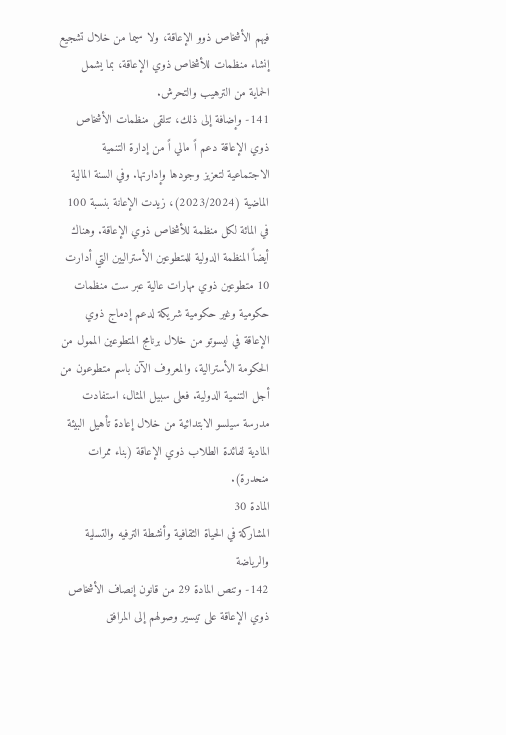فيهم الأشخاص ذوو الإعاقة، ولا سيما من خلال تشجيع إنشاء منظمات للأشخاص ذوي الإعاقة، بما يشمل الحماية من الترهيب والتحرش.
141- وإضافة إلى ذلك، تتلقى منظمات الأشخاص ذوي الإعاقة دعم اً مالي اً من إدارة التنمية الاجتماعية لتعزيز وجودها وإدارتها. وفي السنة المالية الماضية (2023/2024)، زيدت الإعانة بنسبة 100 في المائة لكل منظمة للأشخاص ذوي الإعاقة. وهناك أيضاً المنظمة الدولية للمتطوعين الأستراليين التي أدارت 10 متطوعين ذوي مهارات عالية عبر ست منظمات حكومية وغير حكومية شريكة لدعم إدماج ذوي الإعاقة في ليسوتو من خلال برنامج المتطوعين الممول من الحكومة الأسترالية، والمعروف الآن باسم متطوعون من أجل التنمية الدولية. فعلى سبيل المثال، استفادت مدرسة سيلسو الابتدائية من خلال إعادة تأهيل البيئة المادية لفائدة الطلاب ذوي الإعاقة (بناء ممرات منحدرة).
المادة 30
المشاركة في الحياة الثقافية وأنشطة الترفيه والتسلية والرياضة
142- وتنص المادة 29 من قانون إنصاف الأشخاص ذوي الإعاقة على تيسير وصولهم إلى المرافق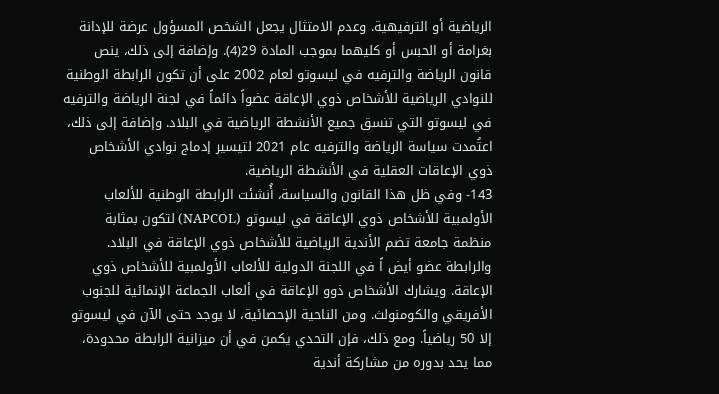الرياضية أو الترفيهية. وعدم الامتثال يجعل الشخص المسؤول عرضة للإدانة بغرامة أو الحبس أو كليهما بموجب المادة 29(4). وإضافة إلى ذلك، ينص قانون الرياضة والترفيه في ليسوتو لعام 2002 على أن تكون الرابطة الوطنية للنوادي الرياضية للأشخاص ذوي الإعاقة عضواً دائماً في لجنة الرياضة والترفيه في ليسوتو التي تنسق جميع الأنشطة الرياضية في البلاد. وإضافة إلى ذلك، اعتُمدت سياسة الرياضة والترفيه عام 2021 لتيسير إدماج نوادي الأشخاص ذوي الإعاقات العقلية في الأنشطة الرياضية.
143- وفي ظل هذا القانون والسياسة، أُنشئت الرابطة الوطنية للألعاب الأولمبية للأشخاص ذوي الإعاقة في ليسوتو (NAPCOL) لتكون بمثابة منظمة جامعة تضم الأندية الرياضية للأشخاص ذوي الإعاقة في البلاد. والرابطة عضو أيض اً في اللجنة الدولية للألعاب الأولمبية للأشخاص ذوي الإعاقة. ويشارك الأشخاص ذوو الإعاقة في ألعاب الجماعة الإنمائية للجنوب الأفريقي والكومنولث. ومن الناحية الإحصائية، لا يوجد حتى الآن في ليسوتو إلا 50 رياضياً. ومع ذلك، فإن التحدي يكمن في أن ميزانية الرابطة محدودة، مما يحد بدوره من مشاركة أندية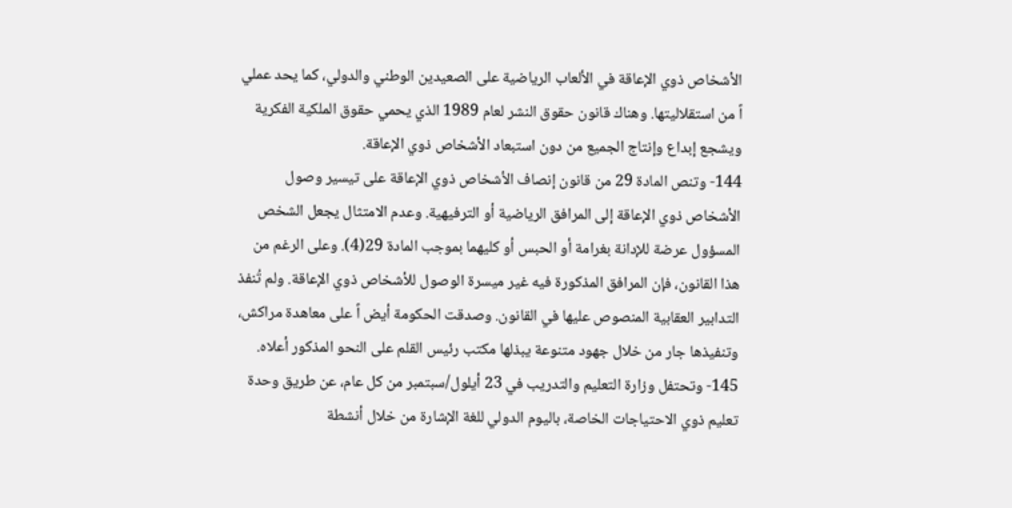الأشخاص ذوي الإعاقة في الألعاب الرياضية على الصعيدين الوطني والدولي، كما يحد عملي اً من استقلاليتها. وهناك قانون حقوق النشر لعام 1989 الذي يحمي حقوق الملكية الفكرية ويشجع إبداع وإنتاج الجميع من دون استبعاد الأشخاص ذوي الإعاقة.
144- وتنص المادة 29 من قانون إنصاف الأشخاص ذوي الإعاقة على تيسير وصول الأشخاص ذوي الإعاقة إلى المرافق الرياضية أو الترفيهية. وعدم الامتثال يجعل الشخص المسؤول عرضة للإدانة بغرامة أو الحبس أو كليهما بموجب المادة 29(4). وعلى الرغم من هذا القانون، فإن المرافق المذكورة فيه غير ميسرة الوصول للأشخاص ذوي الإعاقة. ولم تُنفذ التدابير العقابية المنصوص عليها في القانون. وصدقت الحكومة أيض اً على معاهدة مراكش، وتنفيذها جار من خلال جهود متنوعة يبذلها مكتب رئيس القلم على النحو المذكور أعلاه.
145- وتحتفل وزارة التعليم والتدريب في 23 أيلول/سبتمبر من كل عام، عن طريق وحدة تعليم ذوي الاحتياجات الخاصة، باليوم الدولي للغة الإشارة من خلال أنشطة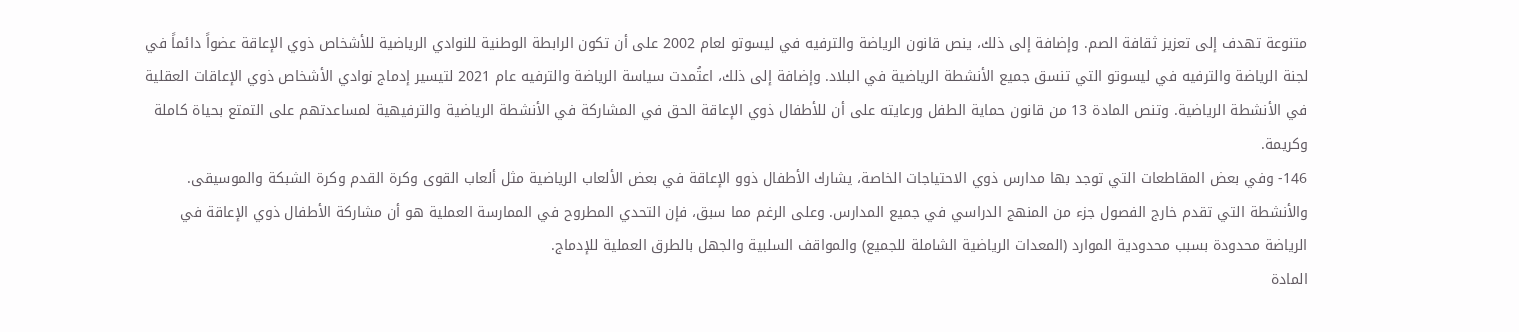متنوعة تهدف إلى تعزيز ثقافة الصم. وإضافة إلى ذلك، ينص قانون الرياضة والترفيه في ليسوتو لعام 2002 على أن تكون الرابطة الوطنية للنوادي الرياضية للأشخاص ذوي الإعاقة عضواً دائماً في لجنة الرياضة والترفيه في ليسوتو التي تنسق جميع الأنشطة الرياضية في البلاد. وإضافة إلى ذلك، اعتُمدت سياسة الرياضة والترفيه عام 2021 لتيسير إدماج نوادي الأشخاص ذوي الإعاقات العقلية في الأنشطة الرياضية. وتنص المادة 13 من قانون حماية الطفل ورعايته على أن للأطفال ذوي الإعاقة الحق في المشاركة في الأنشطة الرياضية والترفيهية لمساعدتهم على التمتع بحياة كاملة وكريمة.
146- وفي بعض المقاطعات التي توجد بها مدارس ذوي الاحتياجات الخاصة، يشارك الأطفال ذوو الإعاقة في بعض الألعاب الرياضية مثل ألعاب القوى وكرة القدم وكرة الشبكة والموسيقى. والأنشطة التي تقدم خارج الفصول جزء من المنهج الدراسي في جميع المدارس. وعلى الرغم مما سبق، فإن التحدي المطروح في الممارسة العملية هو أن مشاركة الأطفال ذوي الإعاقة في الرياضة محدودة بسبب محدودية الموارد (المعدات الرياضية الشاملة للجميع) والمواقف السلبية والجهل بالطرق العملية للإدماج.
المادة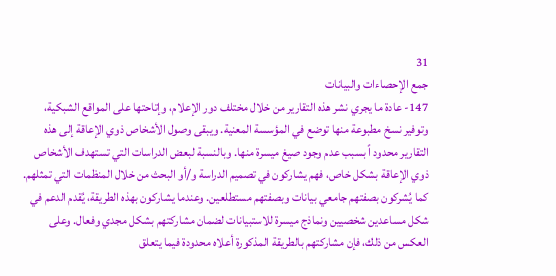31
جمع الإحصاءات والبيانات
147- عادة ما يجري نشر هذه التقارير من خلال مختلف دور الإعلام، وإتاحتها على المواقع الشبكية، وتوفير نسخ مطبوعة منها توضع في المؤسسة المعنية. ويبقى وصول الأشخاص ذوي الإعاقة إلى هذه التقارير محدود اً بسبب عدم وجود صيغ ميسرة منها. وبالنسبة لبعض الدراسات التي تستهدف الأشخاص ذوي الإعاقة بشكل خاص، فهم يشاركون في تصميم الدراسة و/أو البحث من خلال المنظمات التي تمثلهم. كما يُشركون بصفتهم جامعي بيانات وبصفتهم مستطلعين. وعندما يشاركون بهذه الطريقة، يُقدم الدعم في شكل مساعدين شخصيين ونماذج ميسرة للاستبيانات لضمان مشاركتهم بشكل مجدي وفعال. وعلى العكس من ذلك، فإن مشاركتهم بالطريقة المذكورة أعلاه محدودة فيما يتعلق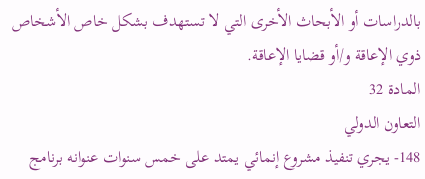بالدراسات أو الأبحاث الأخرى التي لا تستهدف بشكل خاص الأشخاص ذوي الإعاقة و/أو قضايا الإعاقة.
المادة 32
التعاون الدولي
148- يجري تنفيذ مشروع إنمائي يمتد على خمس سنوات عنوانه برنامج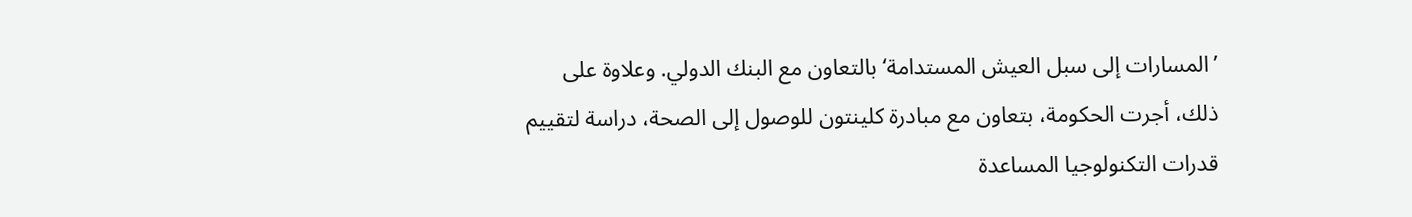’المسارات إلى سبل العيش المستدامة‘ بالتعاون مع البنك الدولي. وعلاوة على ذلك، أجرت الحكومة، بتعاون مع مبادرة كلينتون للوصول إلى الصحة، دراسة لتقييم قدرات التكنولوجيا المساعدة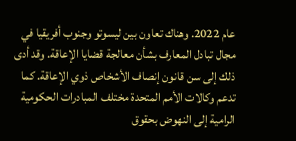عام 2022. وهناك تعاون بين ليسوتو وجنوب أفريقيا في مجال تبادل المعارف بشأن معالجة قضايا الإعاقة. وقد أدى ذلك إلى سن قانون إنصاف الأشخاص ذوي الإعاقة. كما تدعم وكالات الأمم المتحدة مختلف المبادرات الحكومية الرامية إلى النهوض بحقوق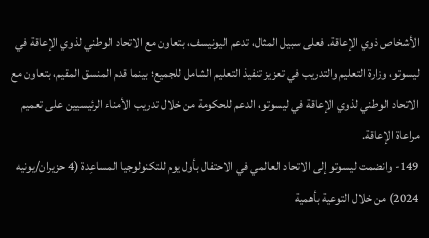الأشخاص ذوي الإعاقة. فعلى سبيل المثال، تدعم اليونيسف، بتعاون مع الاتحاد الوطني لذوي الإعاقة في ليسوتو، وزارة التعليم والتدريب في تعزيز تنفيذ التعليم الشامل للجميع؛ بينما قدم المنسق المقيم، بتعاون مع الاتحاد الوطني لذوي الإعاقة في ليسوتو، الدعم للحكومة من خلال تدريب الأمناء الرئيسيين على تعميم مراعاة الإعاقة.
149- وانضمت ليسوتو إلى الاتحاد العالمي في الاحتفال بأول يوم للتكنولوجيا المساعِدة (4 حزيران/يونيه 2024) من خلال التوعية بأهمية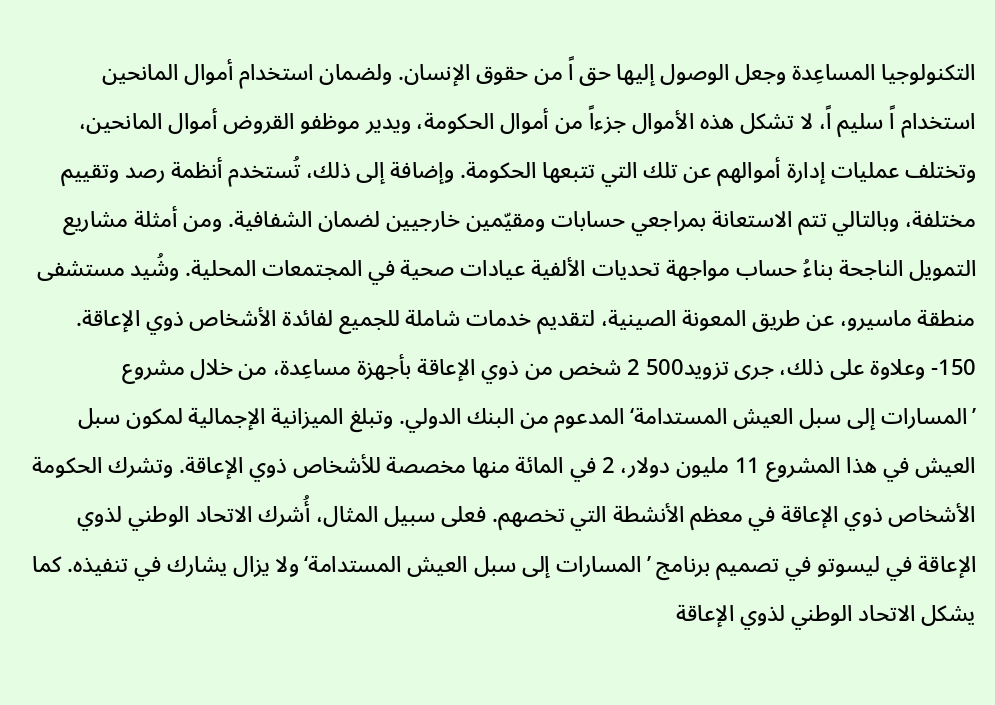التكنولوجيا المساعِدة وجعل الوصول إليها حق اً من حقوق الإنسان. ولضمان استخدام أموال المانحين استخدام اً سليم اً، لا تشكل هذه الأموال جزءاً من أموال الحكومة، ويدير موظفو القروض أموال المانحين، وتختلف عمليات إدارة أموالهم عن تلك التي تتبعها الحكومة. وإضافة إلى ذلك، تُستخدم أنظمة رصد وتقييم مختلفة، وبالتالي تتم الاستعانة بمراجعي حسابات ومقيّمين خارجيين لضمان الشفافية. ومن أمثلة مشاريع التمويل الناجحة بناءُ حساب مواجهة تحديات الألفية عيادات صحية في المجتمعات المحلية. وشُيد مستشفى منطقة ماسيرو، عن طريق المعونة الصينية، لتقديم خدمات شاملة للجميع لفائدة الأشخاص ذوي الإعاقة.
150- وعلاوة على ذلك، جرى تزويد500 2 شخص من ذوي الإعاقة بأجهزة مساعِدة، من خلال مشروع ’المسارات إلى سبل العيش المستدامة‘ المدعوم من البنك الدولي. وتبلغ الميزانية الإجمالية لمكون سبل العيش في هذا المشروع 11 مليون دولار، 2 في المائة منها مخصصة للأشخاص ذوي الإعاقة. وتشرك الحكومة الأشخاص ذوي الإعاقة في معظم الأنشطة التي تخصهم. فعلى سبيل المثال، أُشرك الاتحاد الوطني لذوي الإعاقة في ليسوتو في تصميم برنامج ’المسارات إلى سبل العيش المستدامة‘ ولا يزال يشارك في تنفيذه. كما يشكل الاتحاد الوطني لذوي الإعاقة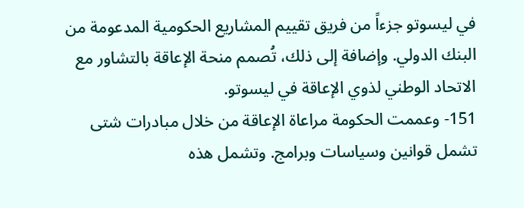في ليسوتو جزءاً من فريق تقييم المشاريع الحكومية المدعومة من البنك الدولي. وإضافة إلى ذلك، تُصمم منحة الإعاقة بالتشاور مع الاتحاد الوطني لذوي الإعاقة في ليسوتو.
151- وعممت الحكومة مراعاة الإعاقة من خلال مبادرات شتى تشمل قوانين وسياسات وبرامج. وتشمل هذه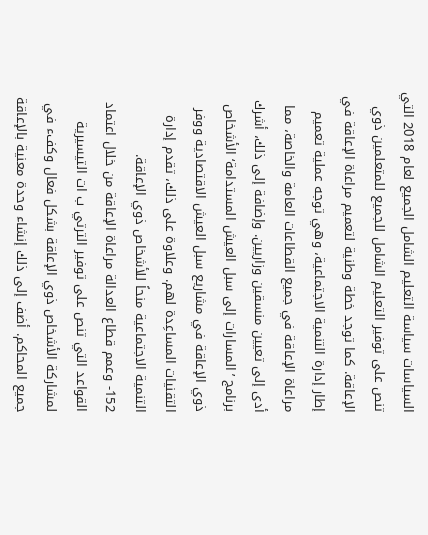السياسات سياسة التعليم الشامل الجميع لعام 2018 التي تنص على توفير التعليم الشامل للجميع للمتعلمين ذوي الإعاقة. كما توجد خطة وطنية لتعميم مراعاة الإعاقة في إطار إدارة التنمية الاجتماعية، وهي توجه عملية تعميم مراعاة الإعاقة في جميع القطاعات العامة والخاصة، مما أدى إلى تعيين منسقين وزاريين. وإضافة إلى ذلك، أشرك برنامج ’المسارات إلى سبل العيش المستدامة‘ الأشخاص ذوي الإعاقة في مشاريع سبل العيش الاقتصادية ووفر التقنيات المساعِدة لهم. وعلاوة على ذلك، تقدم إدارة التنمية الاجتماعية منحاً للأشخاص ذوي الإعاقة.
152- وعمم قطاع العدالة مراعاة الإعاقة من خلال اعتماد القواعد التي تنص على توفير الترتي ب ات التيسيرية لمشاركة الأشخاص ذوي الإعاقة بشكل فعال وكفء في جميع المحاكم. أضف إلى ذلك إنشاء وحدة معنية بالإعاقة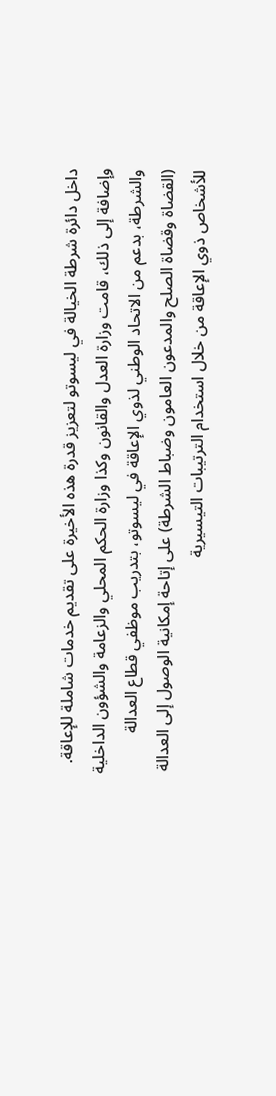داخل دائرة شرطة الخيالة في ليسوتو لتعزيز قدرة هذه الأخيرة على تقديم خدمات شاملة للإعاقة. وإضافة إلى ذلك، قامت وزارة العدل والقانون وكذا وزارة الحكم المحلي والزعامة والشؤون الداخلية والشرطة، بدعم من الاتحاد الوطني لذوي الإعاقة في ليسوتو، بتدريب موظفي قطاع العدالة (القضاة وقضاة الصلح والمدعون العامون وضباط الشرطة) على إتاحة إمكانية الوصول إلى العدالة للأشخاص ذوي الإعاقة من خلال استخدام الترتيبات التيسيرية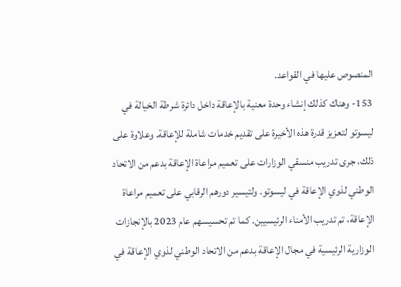المنصوص عليها في القواعد.
153- وهناك كذلك إنشاء وحدة معنية بالإعاقة داخل دائرة شرطة الخيالة في ليسوتو لتعزيز قدرة هذه الأخيرة على تقديم خدمات شاملة للإعاقة. وعلاوة على ذلك، جرى تدريب منسقي الوزارات على تعميم مراعاة الإعاقة بدعم من الاتحاد الوطني لذوي الإعاقة في ليسوتو. ولتيسير دورهم الرقابي على تعميم مراعاة الإعاقة، تم تدريب الأمناء الرئيسيين. كما تم تحسيسهم عام 2023 بالإنجازات الوزارية الرئيسية في مجال الإعاقة بدعم من الاتحاد الوطني لذوي الإعاقة في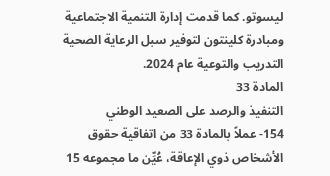ليسوتو. كما قدمت إدارة التنمية الاجتماعية ومبادرة كلينتون لتوفير سبل الرعاية الصحية التدريب والتوعية عام 2024.
المادة 33
التنفيذ والرصد على الصعيد الوطني
154- عملاً بالمادة 33 من اتفاقية حقوق الأشخاص ذوي الإعاقة، عُيِّن ما مجموعه 15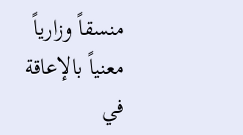منسقاً وزارياً معنياً بالإعاقة في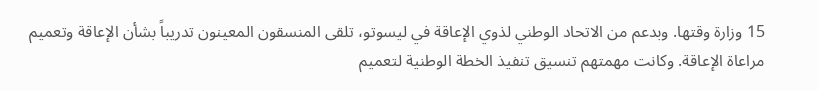15 وزارة وقتها. وبدعم من الاتحاد الوطني لذوي الإعاقة في ليسوتو، تلقى المنسقون المعينون تدريباً بشأن الإعاقة وتعميم مراعاة الإعاقة. وكانت مهمتهم تنسيق تنفيذ الخطة الوطنية لتعميم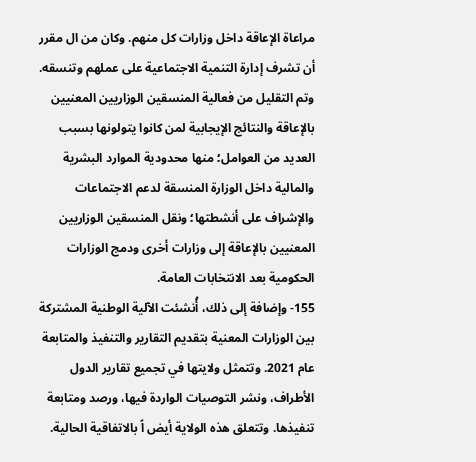مراعاة الإعاقة داخل وزارات كل منهم. وكان من ال مقرر أن تشرف إدارة التنمية الاجتماعية على عملهم وتنسقه. وتم التقليل من فعالية المنسقين الوزاريين المعنيين بالإعاقة والنتائج الإيجابية لمن كانوا يتولونها بسبب العديد من العوامل؛ منها محدودية الموارد البشرية والمالية داخل الوزارة المنسقة لدعم الاجتماعات والإشراف على أنشطتها؛ ونقل المنسقين الوزاريين المعنيين بالإعاقة إلى وزارات أخرى ودمج الوزارات الحكومية بعد الانتخابات العامة.
155- وإضافة إلى ذلك، أُنشئت الآلية الوطنية المشتركة بين الوزارات المعنية بتقديم التقارير والتنفيذ والمتابعة عام 2021. وتتمثل ولايتها في تجميع تقارير الدول الأطراف، ونشر التوصيات الواردة فيها، ورصد ومتابعة تنفيذها. وتتعلق هذه الولاية أيض اً بالاتفاقية الحالية.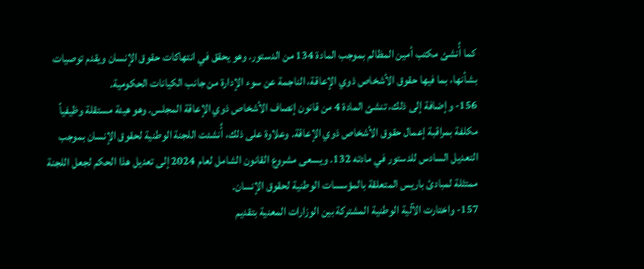كما أُنشئ مكتب أمين المظالم بموجب المادة 134 من الدستور. وهو يحقق في انتهاكات حقوق الإنسان ويقدم توصيات بشأنها، بما فيها حقوق الأشخاص ذوي الإعاقة، الناجمة عن سوء الإدارة من جانب الكيانات الحكومية.
156- وإضافة إلى ذلك، تنشئ المادة 4 من قانون إنصاف الأشخاص ذوي الإعاقة المجلس. وهو هيئة مستقلة وظيفياً مكلفة بمراقبة إعمال حقوق الأشخاص ذوي الإعاقة. وعلاوة على ذلك، أُنشئت اللجنة الوطنية لحقوق الإنسان بموجب التعديل السادس للدستور في مادته 132. ويسعى مشروع القانون الشامل لعام 2024 إلى تعديل هذا الحكم لجعل اللجنة ممتثلة لمبادئ باريس المتعلقة بالمؤسسات الوطنية لحقوق الإنسان.
157- واختارت الآلية الوطنية المشتركة بين الوزارات المعنية بتقديم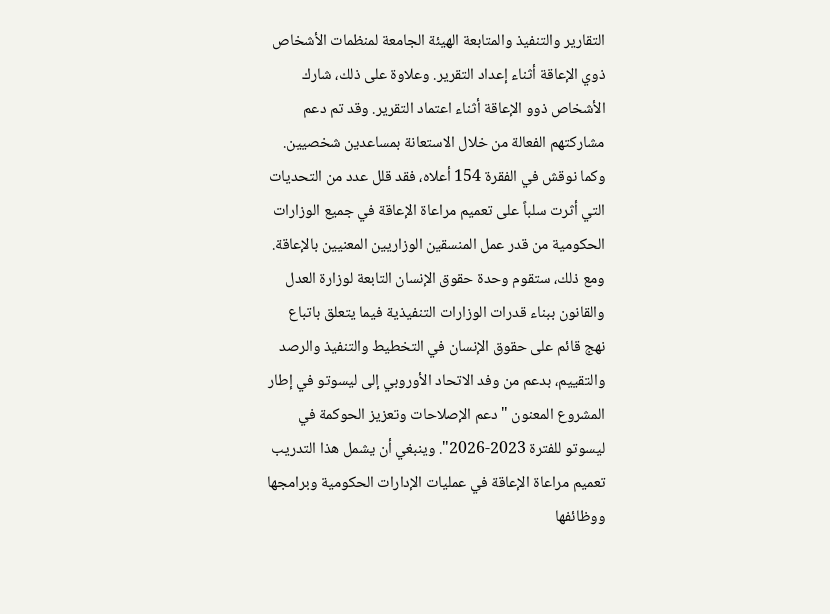التقارير والتنفيذ والمتابعة الهيئة الجامعة لمنظمات الأشخاص ذوي الإعاقة أثناء إعداد التقرير. وعلاوة على ذلك، شارك الأشخاص ذوو الإعاقة أثناء اعتماد التقرير. وقد تم دعم مشاركتهم الفعالة من خلال الاستعانة بمساعدين شخصيين. وكما نوقش في الفقرة 154 أعلاه، فقد قلل عدد من التحديات التي أثرت سلباً على تعميم مراعاة الإعاقة في جميع الوزارات الحكومية من قدر عمل المنسقين الوزاريين المعنيين بالإعاقة. ومع ذلك، ستقوم وحدة حقوق الإنسان التابعة لوزارة العدل والقانون ببناء قدرات الوزارات التنفيذية فيما يتعلق باتباع نهج قائم على حقوق الإنسان في التخطيط والتنفيذ والرصد والتقييم، بدعم من وفد الاتحاد الأوروبي إلى ليسوتو في إطار المشروع المعنون "دعم الإصلاحات وتعزيز الحوكمة في ليسوتو للفترة 2023-2026". وينبغي أن يشمل هذا التدريب تعميم مراعاة الإعاقة في عمليات الإدارات الحكومية وبرامجها ووظائفها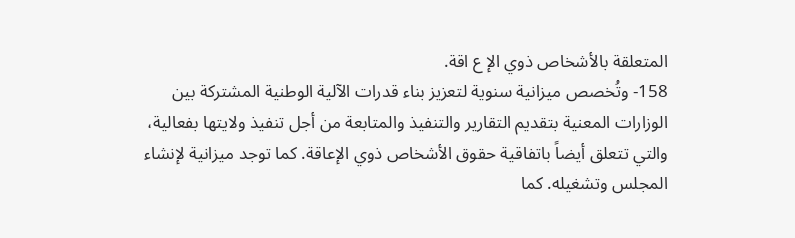المتعلقة بالأشخاص ذوي الإ ع اقة.
158- وتُخصص ميزانية سنوية لتعزيز بناء قدرات الآلية الوطنية المشتركة بين الوزارات المعنية بتقديم التقارير والتنفيذ والمتابعة من أجل تنفيذ ولايتها بفعالية، والتي تتعلق أيضاً باتفاقية حقوق الأشخاص ذوي الإعاقة. كما توجد ميزانية لإنشاء المجلس وتشغيله. كما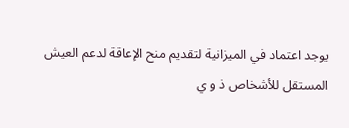يوجد اعتماد في الميزانية لتقديم منح الإعاقة لدعم العيش المستقل للأشخاص ذ و ي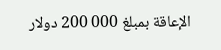الإعاقة بمبلغ 000 200 دولار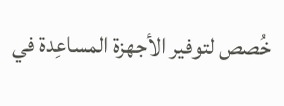خُصص لتوفير الأجهزة المساعِدة في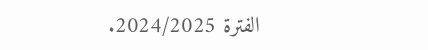الفترة 2024/2025.